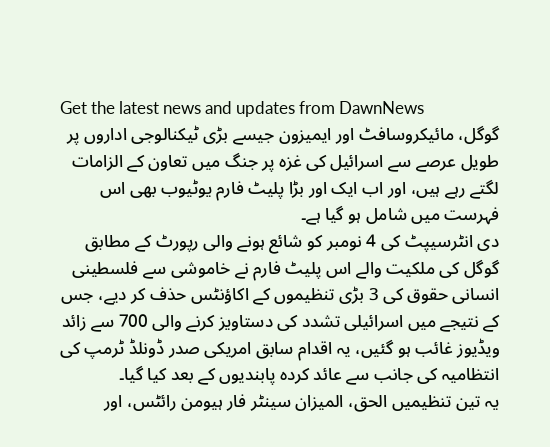Get the latest news and updates from DawnNews
گوگل، مائیکروسافٹ اور ایمیزون جیسے بڑی ٹیکنالوجی اداروں پر طویل عرصے سے اسرائیل کی غزہ پر جنگ میں تعاون کے الزامات لگتے رہے ہیں، اور اب ایک اور بڑا پلیٹ فارم یوٹیوب بھی اس فہرست میں شامل ہو گیا ہے۔
دی انٹرسیپٹ کی 4 نومبر کو شائع ہونے والی رپورٹ کے مطابق گوگل کی ملکیت والے اس پلیٹ فارم نے خاموشی سے فلسطینی انسانی حقوق کی 3 بڑی تنظیموں کے اکاؤنٹس حذف کر دیے، جس کے نتیجے میں اسرائیلی تشدد کی دستاویز کرنے والی 700 سے زائد ویڈیوز غائب ہو گئیں، یہ اقدام سابق امریکی صدر ڈونلڈ ٹرمپ کی انتظامیہ کی جانب سے عائد کردہ پابندیوں کے بعد کیا گیا۔
یہ تین تنظیمیں الحق، المیزان سینٹر فار ہیومن رائٹس، اور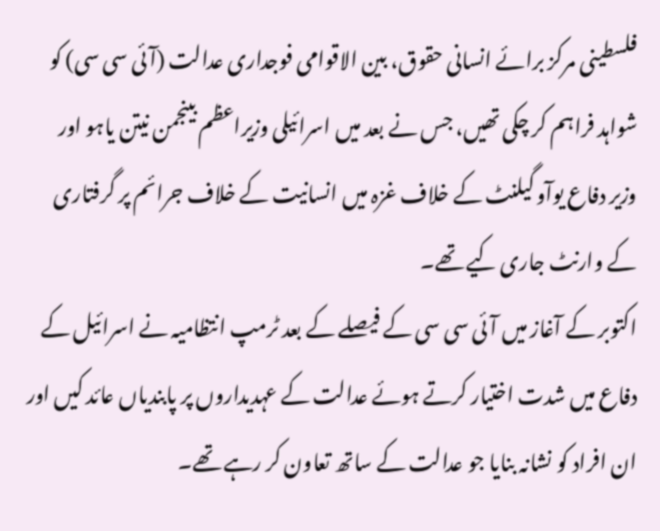فلسطینی مرکز برائے انسانی حقوق، بین الاقوامی فوجداری عدالت (آئی سی سی) کو شواہد فراہم کر چکی تھیں، جس نے بعد میں اسرائیلی وزیراعظم بینجمن نیتن یاہو اور وزیر دفاع یوآو گیلنٹ کے خلاف غزہ میں انسانیت کے خلاف جرائم پر گرفتاری کے وارنٹ جاری کیے تھے۔
اکتوبر کے آغاز میں آئی سی سی کے فیصلے کے بعد ٹرمپ انتظامیہ نے اسرائیل کے دفاع میں شدت اختیار کرتے ہوئے عدالت کے عہدیداروں پر پابندیاں عائد کیں اور ان افراد کو نشانہ بنایا جو عدالت کے ساتھ تعاون کر رہے تھے۔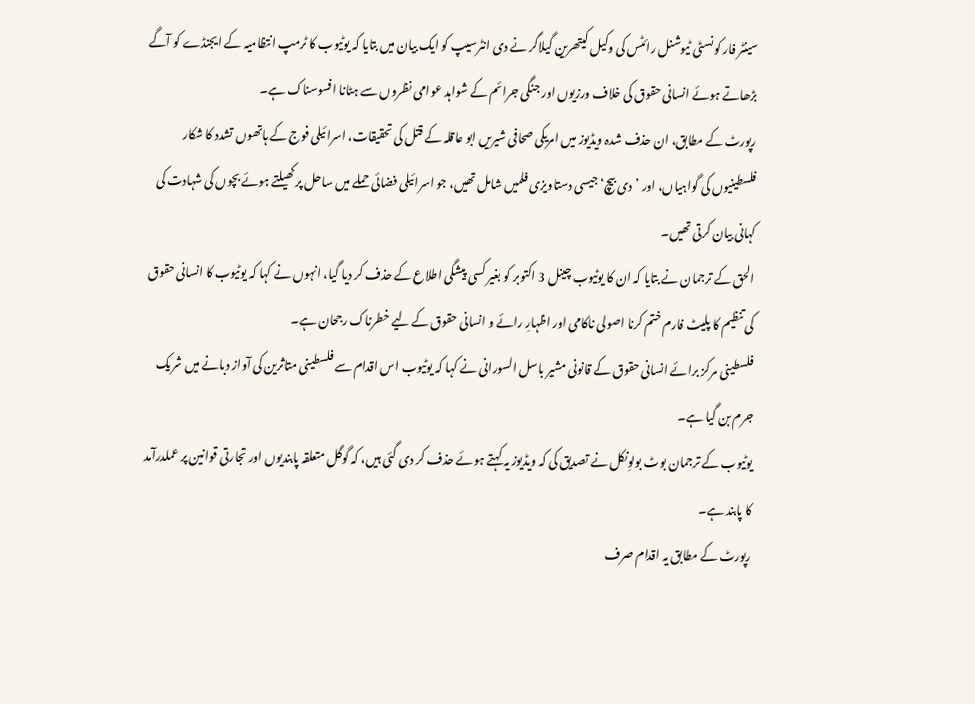سینٹر فار کونسٹی ٹیوشنل رائٹس کی وکیل کیتھرین گیلاگر نے دی انٹرسیپ کو ایک بیان میں بتایا کہ یوٹیوب کا ٹرمپ انتظامیہ کے ایجنڈے کو آگے بڑھاتے ہوئے انسانی حقوق کی خلاف ورزیوں اور جنگی جرائم کے شواہد عوامی نظروں سے ہٹانا افسوسناک ہے۔
رپورٹ کے مطابق، ان حذف شدہ ویڈیوز میں امریکی صحافی شیریں ابو عاقلہ کے قتل کی تحقیقات، اسرائیلی فوج کے ہاتھوں تشدد کا شکار فلسطینیوں کی گواہیاں، اور ’دی بیچ‘ جیسی دستاویزی فلمیں شامل تھیں، جو اسرائیلی فضائی حملے میں ساحل پر کھیلتے ہوئے بچوں کی شہادت کی کہانی بیان کرتی تھیں۔
الحق کے ترجمان نے بتایا کہ ان کا یوٹیوب چینل 3 اکتوبر کو بغیر کسی پیشگی اطلاع کے حذف کر دیا گیا، انہوں نے کہا کہ یوٹیوب کا انسانی حقوق کی تنظیم کا پلیٹ فارم ختم کرنا اصولی ناکامی اور اظہارِ رائے و انسانی حقوق کے لیے خطرناک رجحان ہے۔
فلسطینی مرکز برائے انسانی حقوق کے قانونی مشیر باسل السورانی نے کہا کہ یوٹیوب اس اقدام سے فلسطینی متاثرین کی آواز دبانے میں شریک جرم بن گیا ہے۔
یوٹیوب کے ترجمان بوٹ بولوِنکل نے تصدیق کی کہ ویڈیوز یہ کہتے ہوئے حذف کر دی گئی ہیں، کہ گوگل متعلقہ پابندیوں اور تجارتی قوانین پر عملدرآمد کا پابند ہے۔
رپورٹ کے مطابق یہ اقدام صرف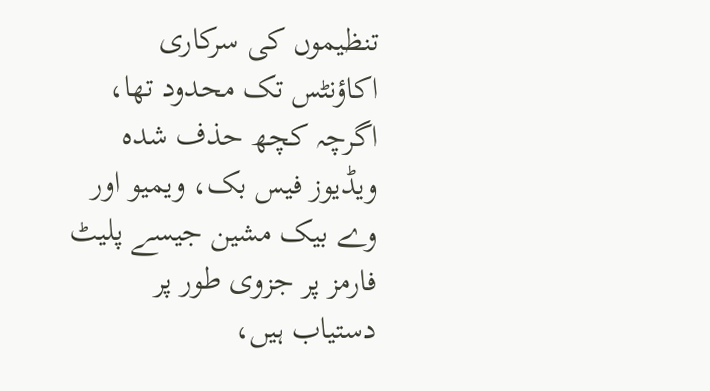تنظیموں کی سرکاری اکاؤنٹس تک محدود تھا، اگرچہ کچھ حذف شدہ ویڈیوز فیس بک، ویمیو اور وے بیک مشین جیسے پلیٹ فارمز پر جزوی طور پر دستیاب ہیں،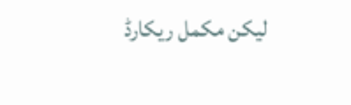لیکن مکمل ریکارڈ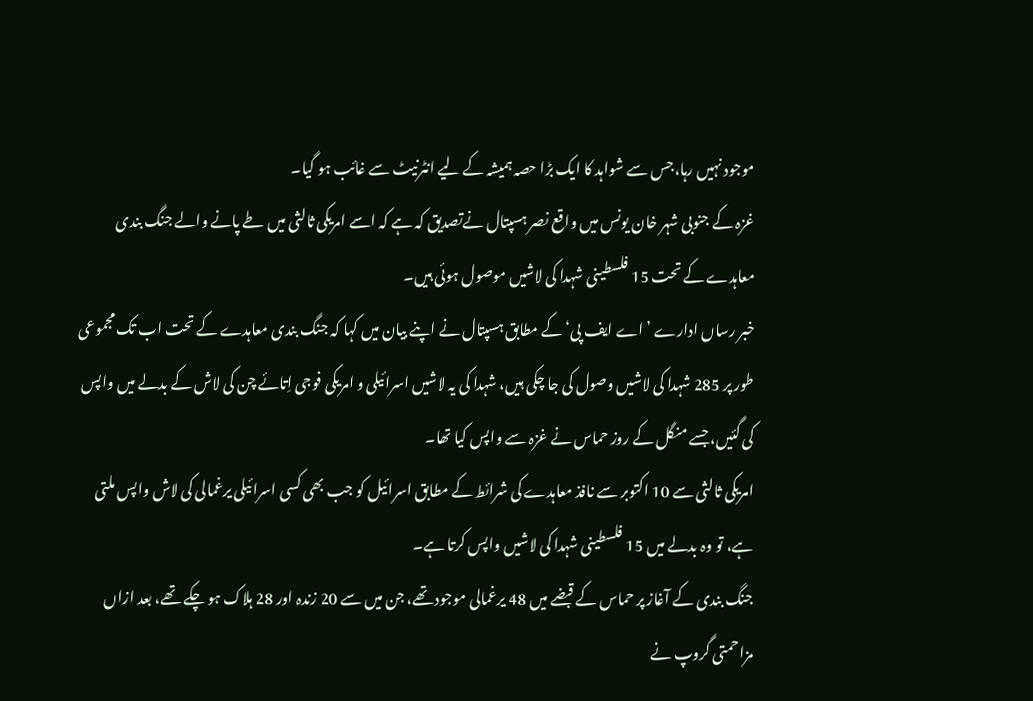موجود نہیں رہا،جس سے شواہد کا ایک بڑا حصہ ہمیشہ کے لیے انٹرنیٹ سے غائب ہو گیا۔
غزہ کے جنوبی شہر خان یونس میں واقع نصر ہسپتال نےتصدیق کہ ہے کہ اسے امریکی ثالثی میں طے پانے والے جنگ بندی معاہدے کے تحت 15 فلسطینی شہدا کی لاشیں موصول ہوئی ہیں۔
خبر رساں ادارے ’اے ایف پی‘ کے مطابق ہسپتال نے اپنے بیان میں کہا کہ جنگ بندی معاہدے کے تحت اب تک مجموعی طور پر 285 شہدا کی لاشیں وصول کی جا چکی ہیں، شہدا کی یہ لاشیں اسرائیلی و امریکی فوجی اِتائے چن کی لاش کے بدلے میں واپس کی گئیں، جسے منگل کے روز حماس نے غزہ سے واپس کیا تھا۔
امریکی ثالثی سے 10 اکتوبر سے نافذ معاہدے کی شرائط کے مطابق اسرائیل کو جب بھی کسی اسرائیلی یرغمالی کی لاش واپس ملتی ہے، تو وہ بدلے میں 15 فلسطینی شہدا کی لاشیں واپس کرتا ہے۔
جنگ بندی کے آغاز پر حماس کے قبضے میں 48 یرغمالی موجود تھے، جن میں سے 20 زندہ اور 28 ہلاک ہو چکے تھے، بعد ازاں مزاحمتی گروپ نے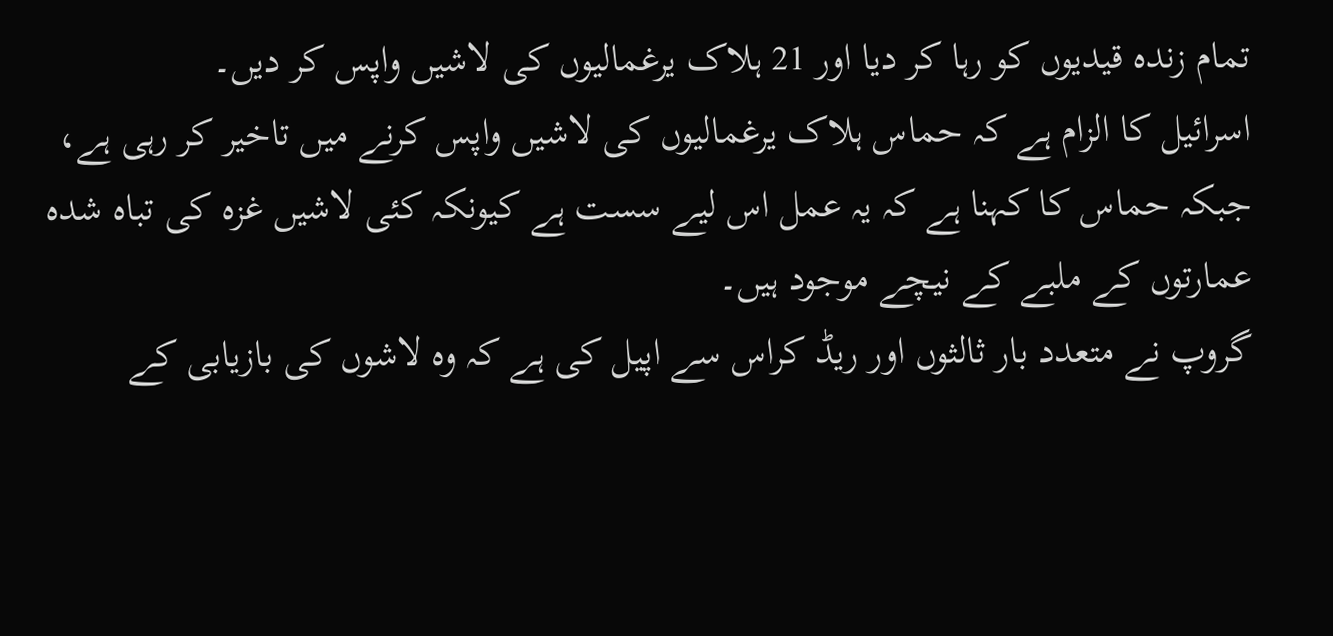تمام زندہ قیدیوں کو رہا کر دیا اور 21 ہلاک یرغمالیوں کی لاشیں واپس کر دیں۔
اسرائیل کا الزام ہے کہ حماس ہلاک یرغمالیوں کی لاشیں واپس کرنے میں تاخیر کر رہی ہے، جبکہ حماس کا کہنا ہے کہ یہ عمل اس لیے سست ہے کیونکہ کئی لاشیں غزہ کی تباہ شدہ عمارتوں کے ملبے کے نیچے موجود ہیں۔
گروپ نے متعدد بار ثالثوں اور ریڈ کراس سے اپیل کی ہے کہ وہ لاشوں کی بازیابی کے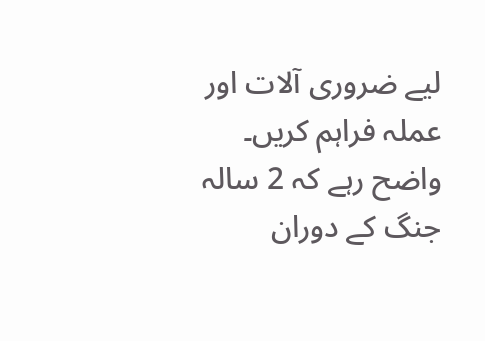لیے ضروری آلات اور عملہ فراہم کریں۔
واضح رہے کہ 2 سالہ جنگ کے دوران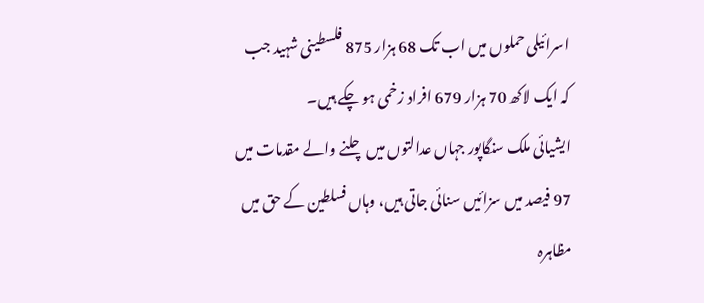اسرائیلی حملوں میں اب تک 68 ہزار 875 فلسطینی شہید جب کہ ایک لاکھ 70 ہزار 679 افراد زخمی ہو چکے ہیں۔
ایشیائی ملک سنگاپور جہاں عدالتوں میں چلنے والے مقدمات میں 97 فیصد میں سزائیں سنائی جاتی ہیں، وہاں فسلطین کے حق میں مظاہرہ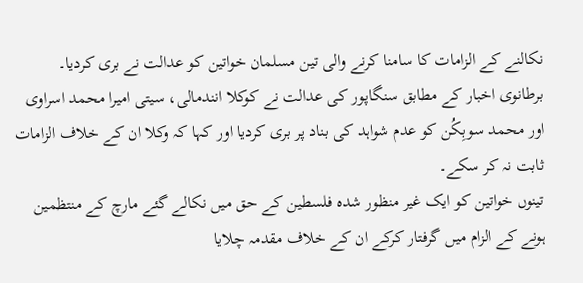نکالنے کے الزامات کا سامنا کرنے والی تین مسلمان خواتین کو عدالت نے بری کردیا۔
برطانوی اخبار کے مطابق سنگاپور کی عدالت نے کوکلا انندمالی، سیتی امیرا محمد اسراوی اور محمد سوبِکُن کو عدم شواہد کی بناد پر بری کردیا اور کہا کہ وکلا ان کے خلاف الزامات ثابت نہ کر سکے۔
تینوں خواتین کو ایک غیر منظور شدہ فلسطین کے حق میں نکالے گئے مارچ کے منتظمین ہونے کے الزام میں گرفتار کرکے ان کے خلاف مقدمہ چلایا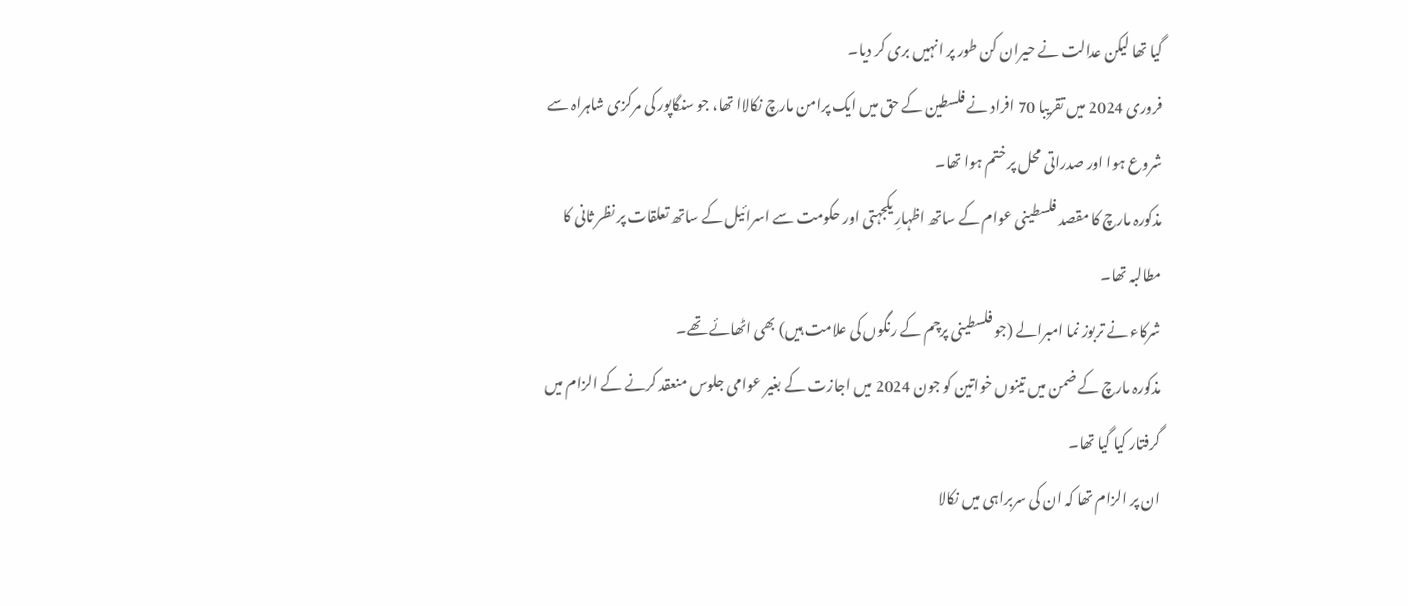گیا تھا لیکن عدالت نے حیران کن طور پر انہیں بری کر دیا۔
فروری 2024 میں تقریبا 70 افراد نے فلسطین کے حق میں ایک پرامن مارچ نکالاا تھا، جو سنگاپور کی مرکزی شاہراہ سے شروع ہوا اور صدراتی محل پر ختم ہوا تھا۔
مذکورہ مارچ کا مقصد فلسطینی عوام کے ساتھ اظہارِ یکجہتی اور حکومت سے اسرائیل کے ساتھ تعلقات پر نظر ثانی کا مطالبہ تھا۔
شرکاء نے تربوز نما امبرالے (جو فلسطینی پرچم کے رنگوں کی علامت ہیں) بھی اٹھائے تھے۔
مذکورہ مارچ کے ضمن میں تینوں خواتین کو جون 2024 میں اجازت کے بغیر عوامی جلوس منعقد کرنے کے الزام میں گرفتار کیا گیا تھا۔
ان پر الزام تھا کہ ان کی سربراہی میں نکالا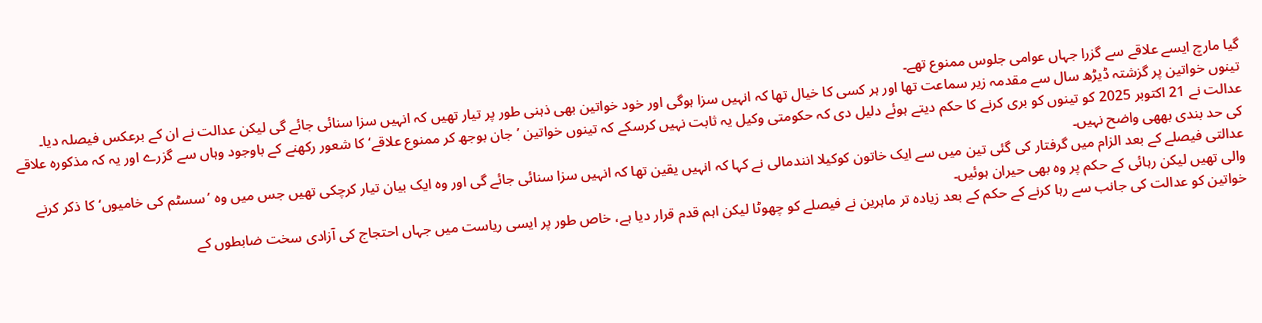گیا مارچ ایسے علاقے سے گزرا جہاں عوامی جلوس ممنوع تھے۔
تینوں خواتین پر گزشتہ ڈیڑھ سال سے مقدمہ زیر سماعت تھا اور ہر کسی کا خیال تھا کہ انہیں سزا ہوگی اور خود خواتین بھی ذہنی طور پر تیار تھیں کہ انہیں سزا سنائی جائے گی لیکن عدالت نے ان کے برعکس فیصلہ دیا۔
عدالت نے 21 اکتوبر 2025 کو تینوں کو بری کرنے کا حکم دیتے ہوئے دلیل دی کہ حکومتی وکیل یہ ثابت نہیں کرسکے کہ تینوں خواتین ’جان بوجھ کر ممنوع علاقے‘ کا شعور رکھنے کے باوجود وہاں سے گزرے اور یہ کہ مذکورہ علاقے کی حد بندی بھھی واضح نہیں۔
عدالتی فیصلے کے بعد الزام میں گرفتار کی گئی تین میں سے ایک خاتون کوکیلا انندمالی نے کہا کہ انہیں یقین تھا کہ انہیں سزا سنائی جائے گی اور وہ ایک بیان تیار کرچکی تھیں جس میں وہ ’سسٹم کی خامیوں‘ کا ذکر کرنے والی تھیں لیکن رہائی کے حکم پر وہ بھی حیران ہوئیں۔
خواتین کو عدالت کی جانب سے رہا کرنے کے حکم کے بعد زیادہ تر ماہرین نے فیصلے کو چھوٹا لیکن اہم قدم قرار دیا ہے، خاص طور پر ایسی ریاست میں جہاں احتجاج کی آزادی سخت ضابطوں کے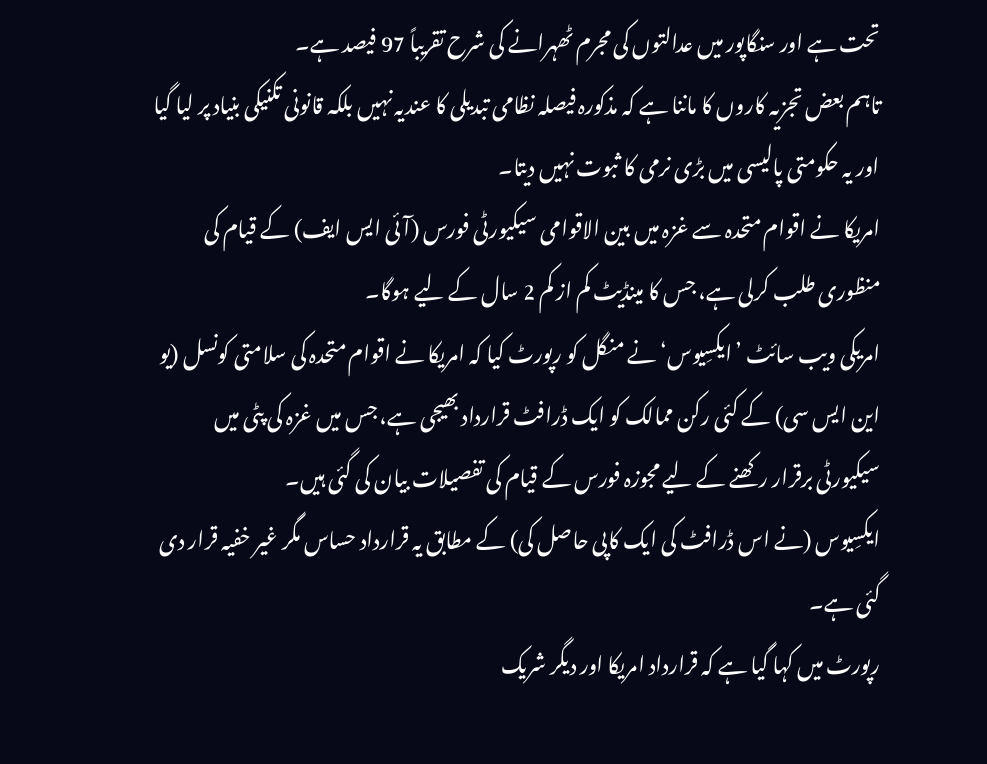تحت ہے اور سنگاپور میں عدالتوں کی مجرم ٹھہرانے کی شرح تقریباً 97 فیصد ہے۔
تاہم بعض تجزیہ کاروں کا ماننا ہے کہ مذکورہ فیصلہ نظامی تبدیلی کا عندیہ نہیں بلکہ قانونی تکنیکی بنیاد پر لیا گیا اور یہ حکومتی پالیسی میں بڑی نرمی کا ثبوت نہیں دیتا۔
امریکا نے اقوام متحدہ سے غزہ میں بین الاقوامی سیکیورٹی فورس (آئی ایس ایف) کے قیام کی منظوری طلب کرلی ہے، جس کا مینڈیٹ کم از کم 2 سال کے لیے ہوگا۔
امریکی ویب سائٹ ’ایکسِیوس‘ نے منگل کو رپورٹ کیا کہ امریکا نے اقوام متحدہ کی سلامتی کونسل (یو این ایس سی) کے کئی رکن ممالک کو ایک ڈرافٹ قرارداد بھیجی ہے، جس میں غزہ کی پٹی میں سیکیورٹی برقرار رکھنے کے لیے مجوزہ فورس کے قیام کی تفصیلات بیان کی گئی ہیں۔
ایکسِیوس (نے اس ڈرافٹ کی ایک کاپی حاصل کی) کے مطابق یہ قرارداد حساس مگر غیر خفیہ قرار دی گئی ہے۔
رپورٹ میں کہا گیا ہے کہ قرارداد امریکا اور دیگر شریک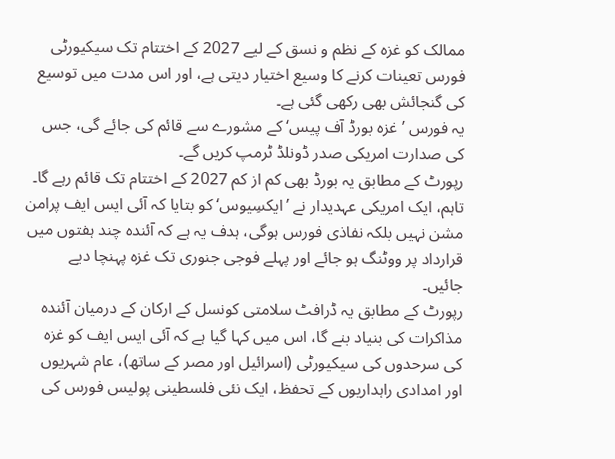ممالک کو غزہ کے نظم و نسق کے لیے 2027 کے اختتام تک سیکیورٹی فورس تعینات کرنے کا وسیع اختیار دیتی ہے، اور اس مدت میں توسیع کی گنجائش بھی رکھی گئی ہے۔
یہ فورس ’غزہ بورڈ آف پیس‘ کے مشورے سے قائم کی جائے گی، جس کی صدارت امریکی صدر ڈونلڈ ٹرمپ کریں گے۔
رپورٹ کے مطابق یہ بورڈ بھی کم از کم 2027 کے اختتام تک قائم رہے گا۔
تاہم، ایک امریکی عہدیدار نے ’ایکسِیوس‘ کو بتایا کہ آئی ایس ایف پرامن مشن نہیں بلکہ نفاذی فورس ہوگی، ہدف یہ ہے کہ آئندہ چند ہفتوں میں قرارداد پر ووٹنگ ہو جائے اور پہلے فوجی جنوری تک غزہ پہنچا دیے جائیں۔
رپورٹ کے مطابق یہ ڈرافٹ سلامتی کونسل کے ارکان کے درمیان آئندہ مذاکرات کی بنیاد بنے گا، اس میں کہا گیا ہے کہ آئی ایس ایف کو غزہ کی سرحدوں کی سیکیورٹی (اسرائیل اور مصر کے ساتھ)، عام شہریوں اور امدادی راہداریوں کے تحفظ، ایک نئی فلسطینی پولیس فورس کی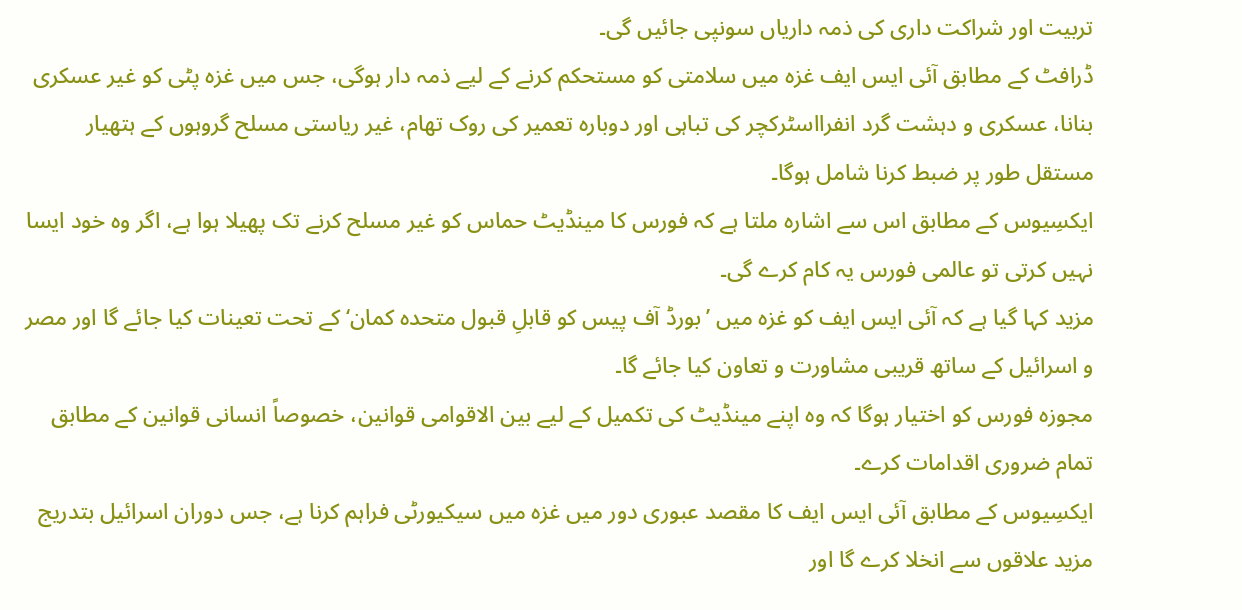تربیت اور شراکت داری کی ذمہ داریاں سونپی جائیں گی۔
ڈرافٹ کے مطابق آئی ایس ایف غزہ میں سلامتی کو مستحکم کرنے کے لیے ذمہ دار ہوگی، جس میں غزہ پٹی کو غیر عسکری بنانا، عسکری و دہشت گرد انفرااسٹرکچر کی تباہی اور دوبارہ تعمیر کی روک تھام، غیر ریاستی مسلح گروہوں کے ہتھیار مستقل طور پر ضبط کرنا شامل ہوگا۔
ایکسِیوس کے مطابق اس سے اشارہ ملتا ہے کہ فورس کا مینڈیٹ حماس کو غیر مسلح کرنے تک پھیلا ہوا ہے، اگر وہ خود ایسا نہیں کرتی تو عالمی فورس یہ کام کرے گی۔
مزید کہا گیا ہے کہ آئی ایس ایف کو غزہ میں ’بورڈ آف پیس کو قابلِ قبول متحدہ کمان‘ کے تحت تعینات کیا جائے گا اور مصر و اسرائیل کے ساتھ قریبی مشاورت و تعاون کیا جائے گا۔
مجوزہ فورس کو اختیار ہوگا کہ وہ اپنے مینڈیٹ کی تکمیل کے لیے بین الاقوامی قوانین، خصوصاً انسانی قوانین کے مطابق تمام ضروری اقدامات کرے۔
ایکسِیوس کے مطابق آئی ایس ایف کا مقصد عبوری دور میں غزہ میں سیکیورٹی فراہم کرنا ہے، جس دوران اسرائیل بتدریج مزید علاقوں سے انخلا کرے گا اور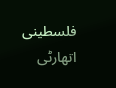فلسطینی اتھارٹی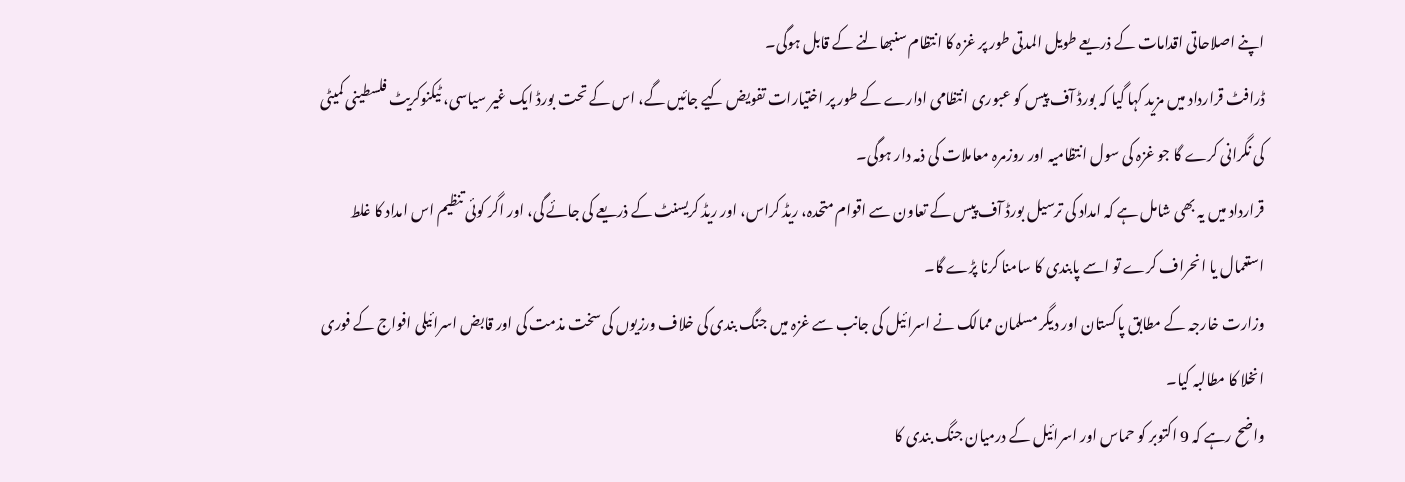اپنے اصلاحاتی اقدامات کے ذریعے طویل المدتی طور پر غزہ کا انتظام سنبھالنے کے قابل ہوگی۔
ڈرافٹ قرارداد میں مزید کہا گیا کہ بورڈ آف پیس کو عبوری انتظامی ادارے کے طور پر اختیارات تفویض کیے جائیں گے، اس کے تحت بورڈ ایک غیر سیاسی، ٹیکنوکریٹ فلسطینی کمیٹی کی نگرانی کرے گا جو غزہ کی سول انتظامیہ اور روزمرہ معاملات کی ذمہ دار ہوگی۔
قرارداد میں یہ بھی شامل ہے کہ امداد کی ترسیل بورڈ آف پیس کے تعاون سے اقوام متحدہ، ریڈ کراس، اور ریڈ کریسنٹ کے ذریعے کی جائے گی، اور اگر کوئی تنظیم اس امداد کا غلط استعمال یا انحراف کرے تو اسے پابندی کا سامنا کرنا پڑے گا۔
وزارت خارجہ کے مطابق پاکستان اور دیگر مسلمان ممالک نے اسرائیل کی جانب سے غزہ میں جنگ بندی کی خلاف ورزیوں کی سخت مذمت کی اور قابض اسرائیلی افواج کے فوری انخلا کا مطالبہ کیا۔
واضح رہے کہ 9 اکتوبر کو حماس اور اسرائیل کے درمیان جنگ بندی کا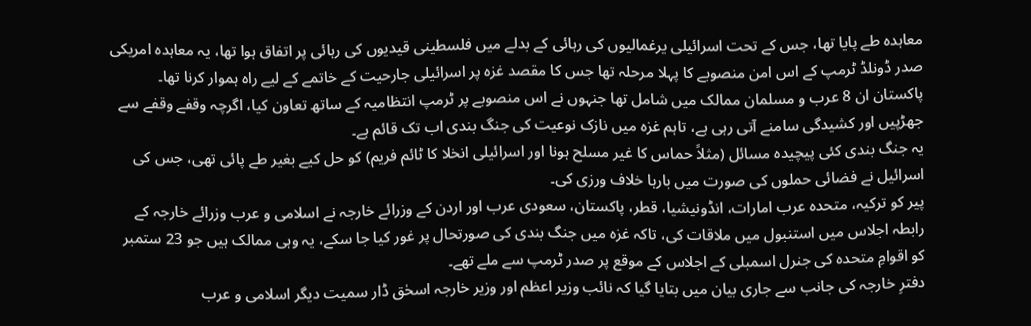معاہدہ طے پایا تھا، جس کے تحت اسرائیلی یرغمالیوں کی رہائی کے بدلے میں فلسطینی قیدیوں کی رہائی پر اتفاق ہوا تھا، یہ معاہدہ امریکی صدر ڈونلڈ ٹرمپ کے اس امن منصوبے کا پہلا مرحلہ تھا جس کا مقصد غزہ پر اسرائیلی جارحیت کے خاتمے کے لیے راہ ہموار کرنا تھا۔
پاکستان ان 8 عرب و مسلمان ممالک میں شامل تھا جنہوں نے اس منصوبے پر ٹرمپ انتظامیہ کے ساتھ تعاون کیا، اگرچہ وقفے وقفے سے جھڑپیں اور کشیدگی سامنے آتی رہی ہے، تاہم غزہ میں نازک نوعیت کی جنگ بندی اب تک قائم ہے۔
یہ جنگ بندی کئی پیچیدہ مسائل (مثلاً حماس کا غیر مسلح ہونا اور اسرائیلی انخلا کا ٹائم فریم) کو حل کیے بغیر طے پائی تھی، جس کی اسرائیل نے فضائی حملوں کی صورت میں بارہا خلاف ورزی کی۔
پیر کو ترکیہ، متحدہ عرب امارات، انڈونیشیا، قطر، پاکستان، سعودی عرب اور اردن کے وزرائے خارجہ نے اسلامی و عرب وزرائے خارجہ کے رابطہ اجلاس میں استنبول میں ملاقات کی، تاکہ غزہ میں جنگ بندی کی صورتحال پر غور کیا جا سکے، یہ وہی ممالک ہیں جو 23 ستمبر کو اقوامِ متحدہ کی جنرل اسمبلی کے اجلاس کے موقع پر صدر ٹرمپ سے ملے تھے۔
دفترِ خارجہ کی جانب سے جاری بیان میں بتایا گیا کہ نائب وزیر اعظم اور وزیر خارجہ اسحٰق ڈار سمیت دیگر اسلامی و عرب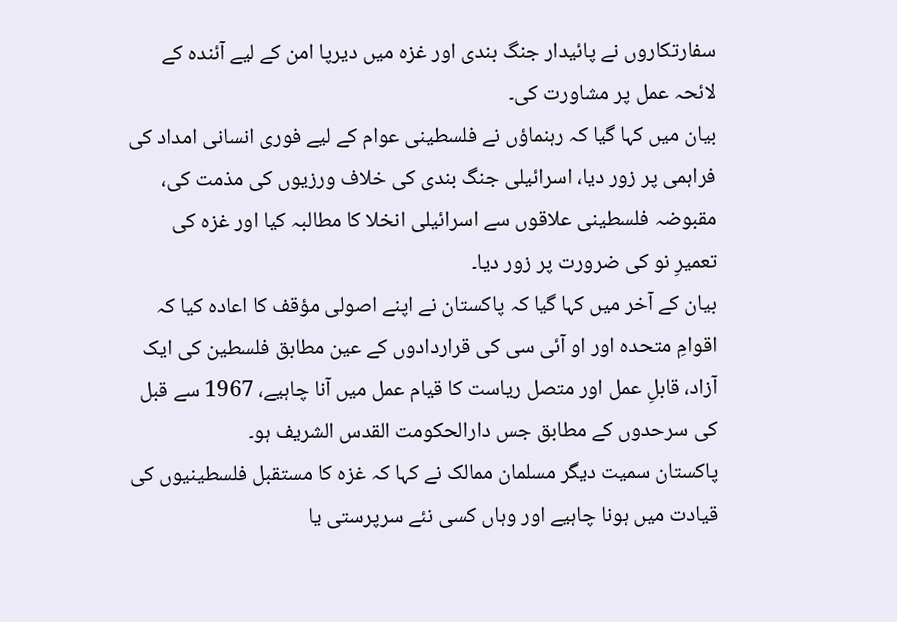سفارتکاروں نے پائیدار جنگ بندی اور غزہ میں دیرپا امن کے لیے آئندہ کے لائحہ عمل پر مشاورت کی۔
بیان میں کہا گیا کہ رہنماؤں نے فلسطینی عوام کے لیے فوری انسانی امداد کی فراہمی پر زور دیا، اسرائیلی جنگ بندی کی خلاف ورزیوں کی مذمت کی، مقبوضہ فلسطینی علاقوں سے اسرائیلی انخلا کا مطالبہ کیا اور غزہ کی تعمیرِ نو کی ضرورت پر زور دیا۔
بیان کے آخر میں کہا گیا کہ پاکستان نے اپنے اصولی مؤقف کا اعادہ کیا کہ اقوامِ متحدہ اور او آئی سی کی قراردادوں کے عین مطابق فلسطین کی ایک آزاد، قابلِ عمل اور متصل ریاست کا قیام عمل میں آنا چاہیے، 1967 سے قبل کی سرحدوں کے مطابق جس دارالحکومت القدس الشریف ہو۔
پاکستان سمیت دیگر مسلمان ممالک نے کہا کہ غزہ کا مستقبل فلسطینیوں کی قیادت میں ہونا چاہیے اور وہاں کسی نئے سرپرستی یا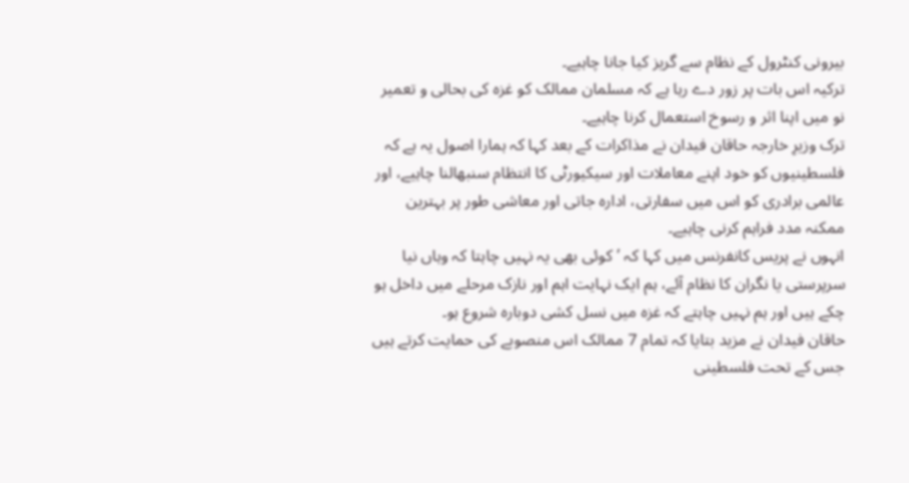بیرونی کنٹرول کے نظام سے گریز کیا جانا چاہیے۔
ترکیہ اس بات پر زور دے رہا ہے کہ مسلمان ممالک کو غزہ کی بحالی و تعمیر نو میں اپنا اثر و رسوخ استعمال کرنا چاہیے۔
ترک وزیرِ خارجہ حاقان فیدان نے مذاکرات کے بعد کہا کہ ہمارا اصول یہ ہے کہ فلسطینیوں کو خود اپنے معاملات اور سیکیورٹی کا انتظام سنبھالنا چاہیے، اور عالمی برادری کو اس میں سفارتی، ادارہ جاتی اور معاشی طور پر بہترین ممکنہ مدد فراہم کرنی چاہیے۔
انہوں نے پریس کانفرنس میں کہا کہ ’کوئی بھی یہ نہیں چاہتا کہ وہاں نیا سرپرستی یا نگران کا نظام آئے، ہم ایک نہایت اہم اور نازک مرحلے میں داخل ہو چکے ہیں اور ہم نہیں چاہتے کہ غزہ میں نسل کشی دوبارہ شروع ہو۔
حاقان فیدان نے مزید بتایا کہ تمام 7 ممالک اس منصوبے کی حمایت کرتے ہیں جس کے تحت فلسطینی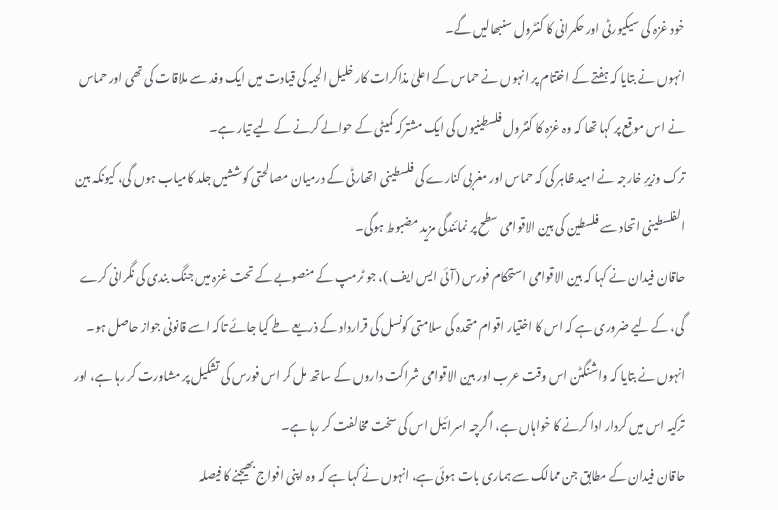خود غزہ کی سیکیورٹی اور حکمرانی کا کنٹرول سنبھالیں گے۔
انہوں نے بتایا کہ ہفتے کے اختتام پر انہوں نے حماس کے اعلیٰ مذاکرات کار خلیل الحیہ کی قیادت میں ایک وفد سے ملاقات کی تھی اور حماس نے اس موقع پر کہا تھا کہ وہ غزہ کا کنٹرول فلسطینیوں کی ایک مشترکہ کمیٹی کے حوالے کرنے کے لیے تیار ہے۔
ترک وزیرِ خارجہ نے امید ظاہر کی کہ حماس اور مغربی کنارے کی فلسطینی اتھارٹی کے درمیان مصالحتی کوششیں جلد کامیاب ہوں گی، کیونکہ بین الفلسطينی اتحاد سے فلسطین کی بین الاقوامی سطح پر نمائندگی مزید مضبوط ہوگی۔
حاقان فیدان نے کہا کہ بین الاقوامی استحکام فورس (آئی ایس ایف )، جو ٹرمپ کے منصوبے کے تحت غزہ میں جنگ بندی کی نگرانی کرے گی، کے لیے ضروری ہے کہ اس کا اختیار اقوام متحدہ کی سلامتی کونسل کی قرارداد کے ذریعے طے کیا جائے تاکہ اسے قانونی جواز حاصل ہو۔
انہوں نے بتایا کہ واشنگٹن اس وقت عرب اور بین الاقوامی شراکت داروں کے ساتھ مل کر اس فورس کی تشکیل پر مشاورت کر رہا ہے، اور ترکیہ اس میں کردار ادا کرنے کا خواہاں ہے، اگرچہ اسرائیل اس کی سخت مخالفت کر رہا ہے۔
حاقان فیدان کے مطابق جن ممالک سے ہماری بات ہوئی ہے، انہوں نے کہا ہے کہ وہ اپنی افواج بھیجنے کا فیصلہ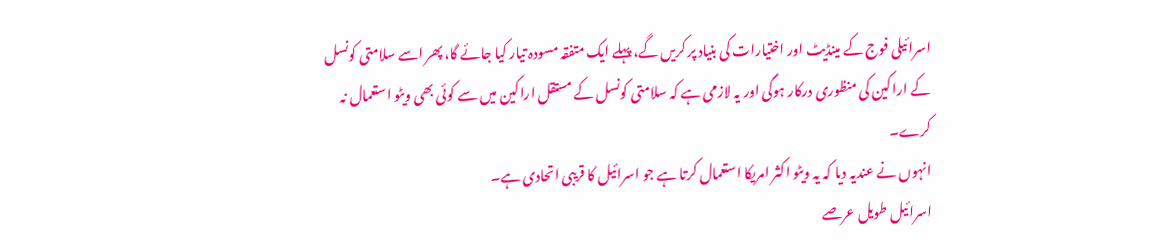اسرائیلی فوج کے مینڈیٹ اور اختیارات کی بنیاد پر کریں گے، پہلے ایک متفقہ مسودہ تیار کیا جائے گا، پھر اسے سلامتی کونسل کے اراکین کی منظوری درکار ہوگی اور یہ لازمی ہے کہ سلامتی کونسل کے مستقل اراکین میں سے کوئی بھی ویٹو استعمال نہ کرے۔
انہوں نے عندیہ دیا کہ یہ ویٹو اکثر امریکا استعمال کرتا ہے جو اسرائیل کا قریبی اتحادی ہے۔
اسرائیل طویل عرصے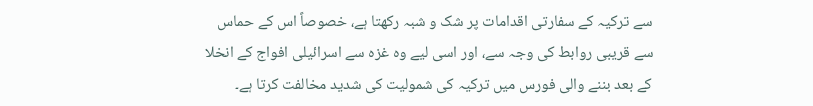سے ترکیہ کے سفارتی اقدامات پر شک و شبہ رکھتا ہے، خصوصاً اس کے حماس سے قریبی روابط کی وجہ سے، اور اسی لیے وہ غزہ سے اسرائیلی افواج کے انخلا کے بعد بننے والی فورس میں ترکیہ کی شمولیت کی شدید مخالفت کرتا ہے۔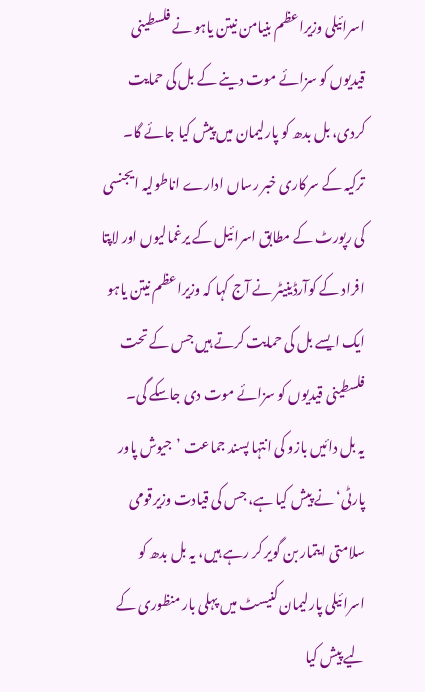اسرائیلی وزیراعظم بنیامن نیتن یاہو نے فلسطینی قیدیوں کو سزائے موت دینے کے بل کی حمایت کردی، بل بدھ کو پارلیمان میں پیش کیا جائے گا۔
ترکیہ کے سرکاری خبر رساں ادارے اناطولیہ ایجنسی کی رپورٹ کے مطابق اسرائیل کے یرغمالیوں اور لاپتا افراد کے کوآرڈینیٹر نے آج کہا کہ وزیراعظم نیتن یاہو ایک ایسے بل کی حمایت کرتے ہیں جس کے تحت فلسطینی قیدیوں کو سزائے موت دی جاسکے گی۔
یہ بل دائیں بازو کی انتہا پسند جماعت ’جیوش پاور پارٹی‘ نے پیش کیا ہے، جس کی قیادت وزیرقومی سلامتی ایتمار بن گویر کر رہے ہیں، یہ بل بدھ کو اسرائیلی پارلیمان کنیسٹ میں پہلی بار منظوری کے لیے پیش کیا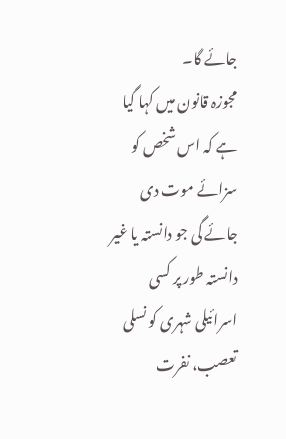جائے گا۔
مجوزہ قانون میں کہا گیا ہے کہ اس شخص کو سزائے موت دی جائے گی جو دانستہ یا غیر دانستہ طور پر کسی اسرائیلی شہری کو نسلی تعصب، نفرت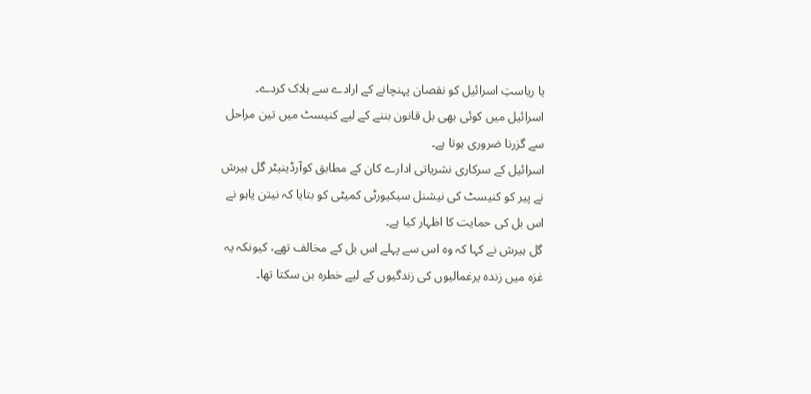یا ریاستِ اسرائیل کو نقصان پہنچانے کے ارادے سے ہلاک کردے۔
اسرائیل میں کوئی بھی بل قانون بننے کے لیے کنیسٹ میں تین مراحل سے گزرنا ضروری ہوتا ہے۔
اسرائیل کے سرکاری نشریاتی ادارے کان کے مطابق کوآرڈینیٹر گل ہیرش نے پیر کو کنیسٹ کی نیشنل سیکیورٹی کمیٹی کو بتایا کہ نیتن یاہو نے اس بل کی حمایت کا اظہار کیا ہے۔
گل ہیرش نے کہا کہ وہ اس سے پہلے اس بل کے مخالف تھے، کیونکہ یہ غزہ میں زندہ یرغمالیوں کی زندگیوں کے لیے خطرہ بن سکتا تھا۔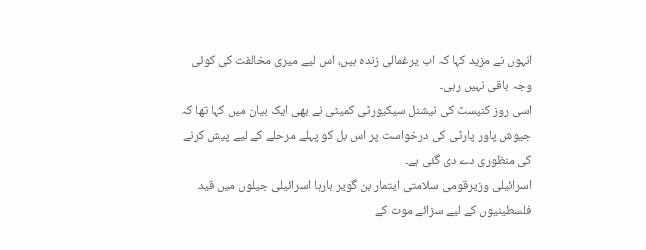انہوں نے مزید کہا کہ اب یرغمالی زندہ ہیں، اس لیے میری مخالفت کی کوئی وجہ باقی نہیں رہی۔
اسی روز کنیسٹ کی نیشنل سیکیورٹی کمیٹی نے بھی ایک بیان میں کہا تھا کہ جیوش پاور پارٹی کی درخواست پر اس بل کو پہلے مرحلے کے لیے پیش کرنے کی منظوری دے دی گئی ہے۔
اسرائیلی وزیرقومی سلامتی ایتمار بن گویر بارہا اسرائیلی جیلوں میں قید فلسطینیوں کے لیے سزائے موت کے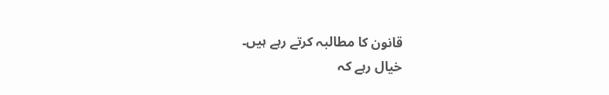قانون کا مطالبہ کرتے رہے ہیں۔
خیال رہے کہ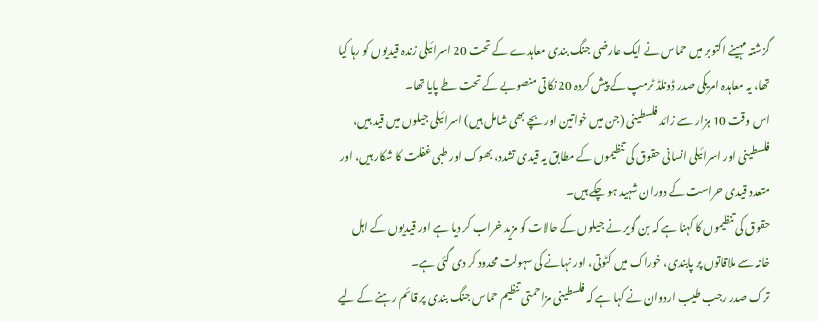گزشتہ مہینے اکتوبر میں حماس نے ایک عارضی جنگ بندی معاہدے کے تحت 20 اسرائیلی زندہ قیدیوں کو رہا کیا تھا، یہ معاہدہ امریکی صدر ڈونلڈ ٹرمپ کے پیش کردہ 20 نکاتی منصوبے کے تحت طے پایا تھا۔
اس وقت 10 ہزار سے زائد فلسطینی (جن میں خواتین اور بچے بھی شامل ہیں) اسرائیلی جیلوں میں قید ہیں، فلسطینی اور اسرائیلی انسانی حقوق کی تنظیموں کے مطابق یہ قیدی تشدد، بھوک اور طبی غفلت کا شکار ہیں، اور متعدد قیدی حراست کے دوران شہید ہو چکے ہیں۔
حقوق کی تنظیموں کا کہنا ہے کہ بن گویر نے جیلوں کے حالات کو مزید خراب کر دیا ہے اور قیدیوں کے اہل خانہ سے ملاقاتوں پر پابندی، خوراک میں کٹوتی، اور نہانے کی سہولت محدود کر دی گئی ہے۔
ترک صدر رجب طیب اردوان نے کہا ہے کہ فلسطینی مزاحمتی تنظیم حماس جنگ بندی پر قائم رہنے کے لیے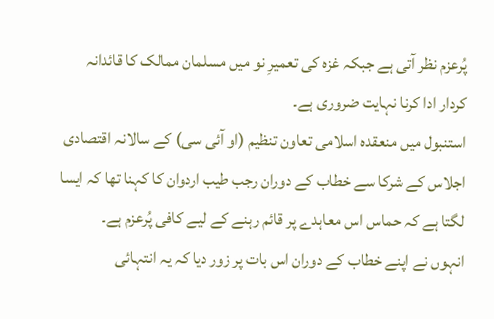پُرعزم نظر آتی ہے جبکہ غزہ کی تعمیرِ نو میں مسلمان ممالک کا قائدانہ کردار ادا کرنا نہایت ضروری ہے۔
استنبول میں منعقدہ اسلامی تعاون تنظیم (او آئی سی) کے سالانہ اقتصادی اجلاس کے شرکا سے خطاب کے دوران رجب طیب اردوان کا کہنا تھا کہ ایسا لگتا ہے کہ حماس اس معاہدے پر قائم رہنے کے لیے کافی پُرعزم ہے۔
انہوں نے اپنے خطاب کے دوران اس بات پر زور دیا کہ یہ انتہائی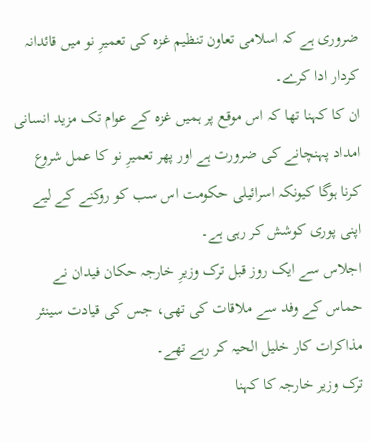ضروری ہے کہ اسلامی تعاون تنظیم غزہ کی تعمیرِ نو میں قائدانہ کردار ادا کرے۔
ان کا کہنا تھا کہ اس موقع پر ہمیں غزہ کے عوام تک مزید انسانی امداد پہنچانے کی ضرورت ہے اور پھر تعمیرِ نو کا عمل شروع کرنا ہوگا کیونکہ اسرائیلی حکومت اس سب کو روکنے کے لیے اپنی پوری کوشش کر رہی ہے۔
اجلاس سے ایک روز قبل ترک وزیرِ خارجہ حکان فیدان نے حماس کے وفد سے ملاقات کی تھی، جس کی قیادت سینئر مذاکرات کار خلیل الحیہ کر رہے تھے۔
ترک وزیر خارجہ کا کہنا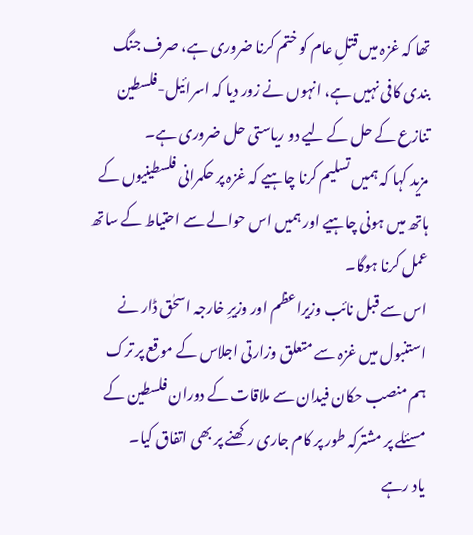تھا کہ غزہ میں قتلِ عام کو ختم کرنا ضروری ہے، صرف جنگ بندی کافی نہیں ہے، انہوں نے زور دیا کہ اسرائیل-فلسطین تنازع کے حل کے لیے دو ریاستی حل ضروری ہے۔
مزید کہا کہ ہمیں تسلیم کرنا چاہیے کہ غزہ پر حکمرانی فلسطینیوں کے ہاتھ میں ہونی چاہیے اور ہمیں اس حوالے سے احتیاط کے ساتھ عمل کرنا ہوگا۔
اس سے قبل نائب وزیراعظم اور وزیرِ خارجہ اسحٰق ڈار نے استنبول میں غزہ سے متعلق وزارتی اجلاس کے موقع پر ترک ہم منصب حکان فیدان سے ملاقات کے دوران فلسطین کے مسئلے پر مشترکہ طور پر کام جاری رکھنے پر بھی اتفاق کیا۔
یاد رہے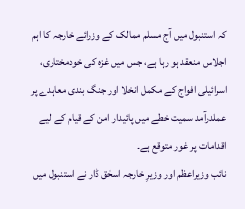کہ استنبول میں آج مسلم ممالک کے وزرائے خارجہ کا اہم اجلاس منعقد ہو رہا ہے، جس میں غزہ کی خودمختاری، اسرائیلی افواج کے مکمل انخلا اور جنگ بندی معاہدے پر عملدرآمد سمیت خطے میں پائیدار امن کے قیام کے لیے اقدامات پر غور متوقع ہے۔
نائب وزیراعظم اور وزیرِ خارجہ اسحٰق ڈار نے استنبول میں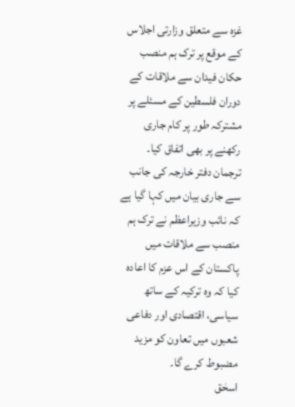غزہ سے متعلق وزارتی اجلاس کے موقع پر ترک ہم منصب حکان فیدان سے ملاقات کے دوران فلسطین کے مسئلے پر مشترکہ طور پر کام جاری رکھنے پر بھی اتفاق کیا۔
ترجمان دفتر خارجہ کی جانب سے جاری بیان میں کہا گیا ہے کہ نائب وزیراعظم نے ترک ہم منصب سے ملاقات میں پاکستان کے اس عزم کا اعادہ کیا کہ وہ ترکیہ کے ساتھ سیاسی، اقتصادی اور دفاعی شعبوں میں تعاون کو مزید مضبوط کرے گا۔
اسحٰق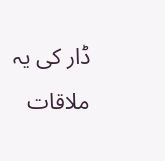ڈار کی یہ ملاقات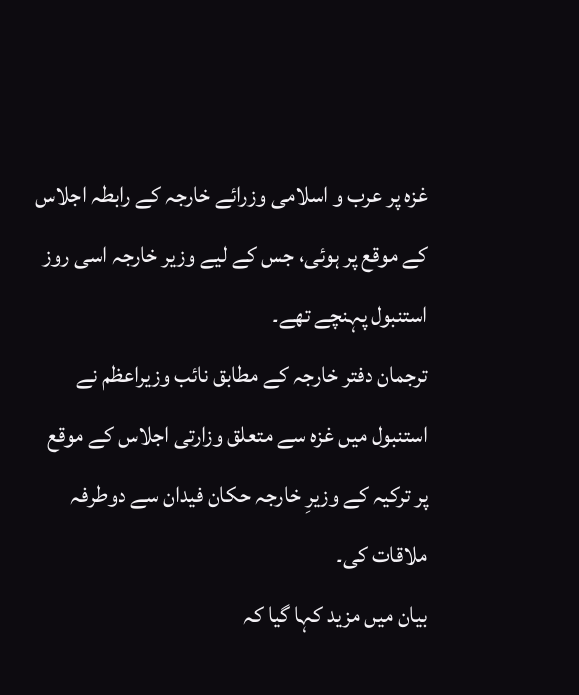غزہ پر عرب و اسلامی وزرائے خارجہ کے رابطہ اجلاس کے موقع پر ہوئی، جس کے لیے وزیر خارجہ اسی روز استنبول پہنچے تھے۔
ترجمان دفتر خارجہ کے مطابق نائب وزیراعظم نے استنبول میں غزہ سے متعلق وزارتی اجلاس کے موقع پر ترکیہ کے وزیرِ خارجہ حکان فیدان سے دوطرفہ ملاقات کی۔
بیان میں مزید کہا گیا کہ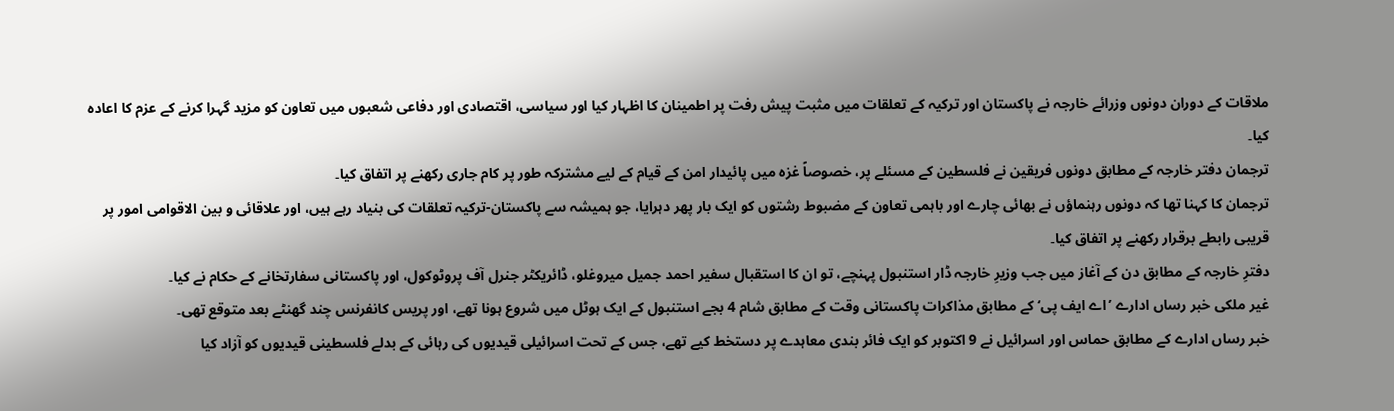ملاقات کے دوران دونوں وزرائے خارجہ نے پاکستان اور ترکیہ کے تعلقات میں مثبت پیش رفت پر اطمینان کا اظہار کیا اور سیاسی، اقتصادی اور دفاعی شعبوں میں تعاون کو مزید گہرا کرنے کے عزم کا اعادہ کیا۔
ترجمان دفتر خارجہ کے مطابق دونوں فریقین نے فلسطین کے مسئلے پر، خصوصاً غزہ میں پائیدار امن کے قیام کے لیے مشترکہ طور پر کام جاری رکھنے پر اتفاق کیا۔
ترجمان کا کہنا تھا کہ دونوں رہنماؤں نے بھائی چارے اور باہمی تعاون کے مضبوط رشتوں کو ایک بار پھر دہرایا، جو ہمیشہ سے پاکستان-ترکیہ تعلقات کی بنیاد رہے ہیں، اور علاقائی و بین الاقوامی امور پر قریبی رابطے برقرار رکھنے پر اتفاق کیا۔
دفترِ خارجہ کے مطابق دن کے آغاز میں جب وزیرِ خارجہ ڈار استنبول پہنچے، تو ان کا استقبال سفیر احمد جمیل میروغلو، ڈائریکٹر جنرل آف پروٹوکول، اور پاکستانی سفارتخانے کے حکام نے کیا۔
غیر ملکی خبر رساں ادارے ’اے ایف پی‘ کے مطابق مذاکرات پاکستانی وقت کے مطابق شام 4 بجے استنبول کے ایک ہوٹل میں شروع ہونا تھے، اور پریس کانفرنس چند گھنٹے بعد متوقع تھی۔
خبر رساں ادارے کے مطابق حماس اور اسرائیل نے 9 اکتوبر کو ایک فائر بندی معاہدے پر دستخط کیے تھے، جس کے تحت اسرائیلی قیدیوں کی رہائی کے بدلے فلسطینی قیدیوں کو آزاد کیا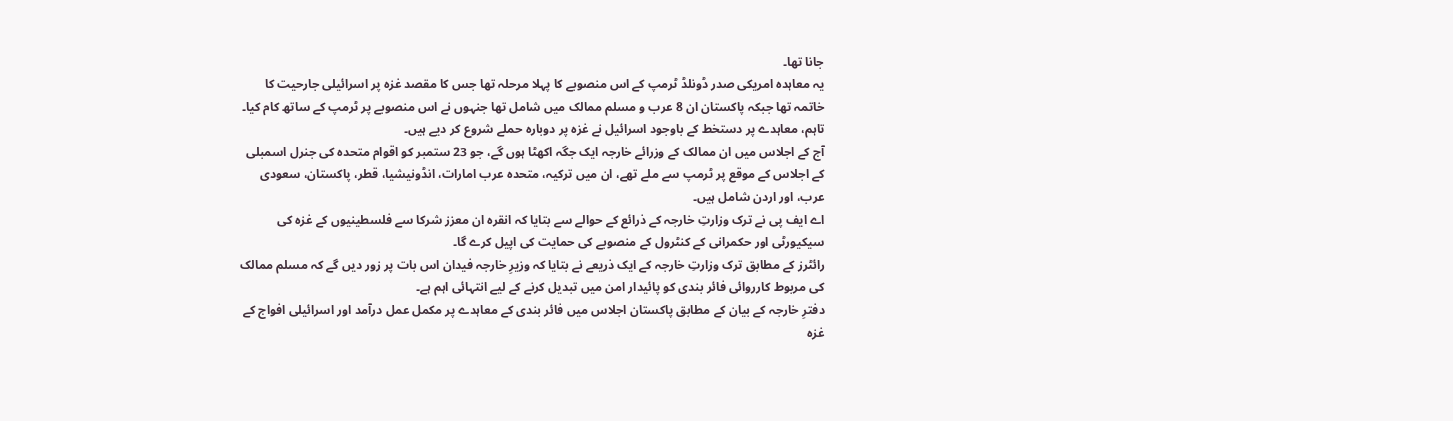جانا تھا۔
یہ معاہدہ امریکی صدر ڈونلڈ ٹرمپ کے اس منصوبے کا پہلا مرحلہ تھا جس کا مقصد غزہ پر اسرائیلی جارحیت کا خاتمہ تھا جبکہ پاکستان ان 8 عرب و مسلم ممالک میں شامل تھا جنہوں نے اس منصوبے پر ٹرمپ کے ساتھ کام کیا۔
تاہم، معاہدے پر دستخط کے باوجود اسرائیل نے غزہ پر دوبارہ حملے شروع کر دیے ہیں۔
آج کے اجلاس میں ان ممالک کے وزرائے خارجہ ایک جگہ اکھٹا ہوں گے، جو 23 ستمبر کو اقوام متحدہ کی جنرل اسمبلی کے اجلاس کے موقع پر ٹرمپ سے ملے تھے، ان میں ترکیہ، متحدہ عرب امارات، انڈونیشیا، قطر، پاکستان، سعودی عرب، اور اردن شامل ہیں۔
اے ایف پی نے ترک وزارتِ خارجہ کے ذرائع کے حوالے سے بتایا کہ انقرہ ان معزز شرکا سے فلسطینیوں کے غزہ کی سیکیورٹی اور حکمرانی کے کنٹرول کے منصوبے کی حمایت کی اپیل کرے گا۔
رائٹرز کے مطابق ترک وزارتِ خارجہ کے ایک ذریعے نے بتایا کہ وزیرِ خارجہ فیدان اس بات پر زور دیں گے کہ مسلم ممالک کی مربوط کارروائی فائر بندی کو پائیدار امن میں تبدیل کرنے کے لیے انتہائی اہم ہے۔
دفترِ خارجہ کے بیان کے مطابق پاکستان اجلاس میں فائر بندی کے معاہدے پر مکمل عمل درآمد اور اسرائیلی افواج کے غزہ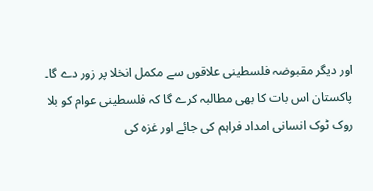اور دیگر مقبوضہ فلسطینی علاقوں سے مکمل انخلا پر زور دے گا۔
پاکستان اس بات کا بھی مطالبہ کرے گا کہ فلسطینی عوام کو بلا روک ٹوک انسانی امداد فراہم کی جائے اور غزہ کی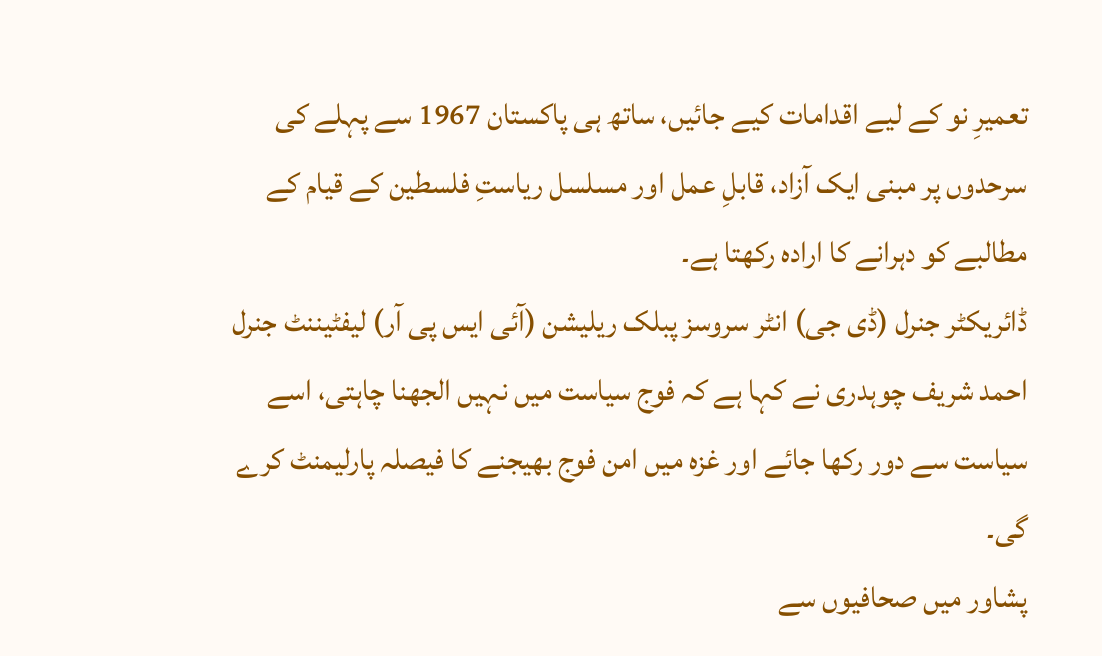تعمیرِ نو کے لیے اقدامات کیے جائیں، ساتھ ہی پاکستان 1967 سے پہلے کی سرحدوں پر مبنی ایک آزاد، قابلِ عمل اور مسلسل ریاستِ فلسطین کے قیام کے مطالبے کو دہرانے کا ارادہ رکھتا ہے۔
ڈائریکٹر جنرل (ڈی جی) انٹر سروسز پبلک ریلیشن (آئی ایس پی آر) لیفٹیننٹ جنرل احمد شریف چوہدری نے کہا ہے کہ فوج سیاست میں نہیں الجھنا چاہتی، اسے سیاست سے دور رکھا جائے اور غزہ میں امن فوج بھیجنے کا فیصلہ پارلیمنٹ کرے گی۔
پشاور میں صحافیوں سے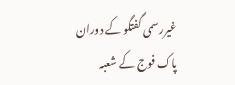غیررسمی گفتگو کے دوران پاک فوج کے شعبہ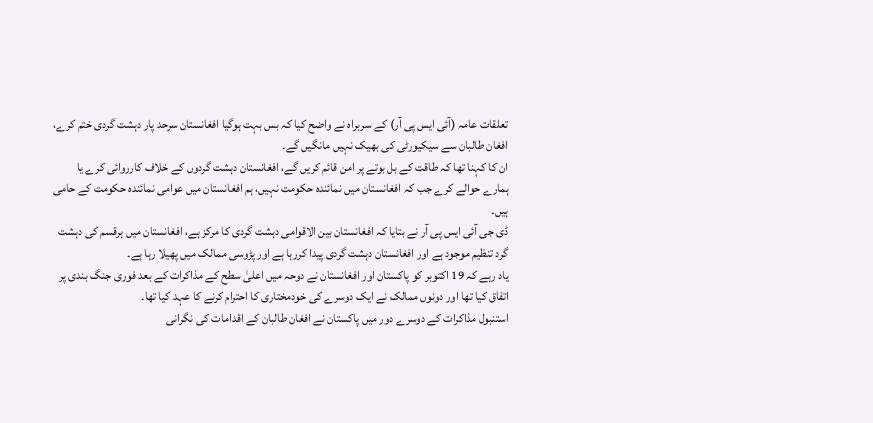تعلقات عامہ (آئی ایس پی آر) کے سربراہ نے واضح کیا کہ بس بہت ہوگیا افغانستان سرحد پار دہشت گردی ختم کرے، افغان طالبان سے سیکیورٹی کی بھیک نہیں مانگیں گے۔
ان کا کہنا تھا کہ طاقت کے بل بوتے پر امن قائم کریں گے، افغانستان دہشت گردوں کے خلاف کارروائی کرے یا ہمارے حوالے کرے جب کہ افغانستان میں نمائندہ حکومت نہیں، ہم افغانستان میں عوامی نمائندہ حکومت کے حامی ہیں۔
ڈی جی آئی ایس پی آر نے بتایا کہ افغانستان بین الاقوامی دہشت گردی کا مرکز ہے، افغانستان میں ہرقسم کی دہشت گرد تنظیم موجود ہے اور افغانستان دہشت گردی پیدا کررہا ہے اور پڑوسی ممالک میں پھیلا رہا ہے۔
یاد رہے کہ 19 اکتوبر کو پاکستان اور افغانستان نے دوحہ میں اعلیٰ سطح کے مذاکرات کے بعد فوری جنگ بندی پر اتفاق کیا تھا اور دونوں ممالک نے ایک دوسرے کی خودمختاری کا احترام کرنے کا عہد کیا تھا۔
استنبول مذاکرات کے دوسرے دور میں پاکستان نے افغان طالبان کے اقدامات کی نگرانی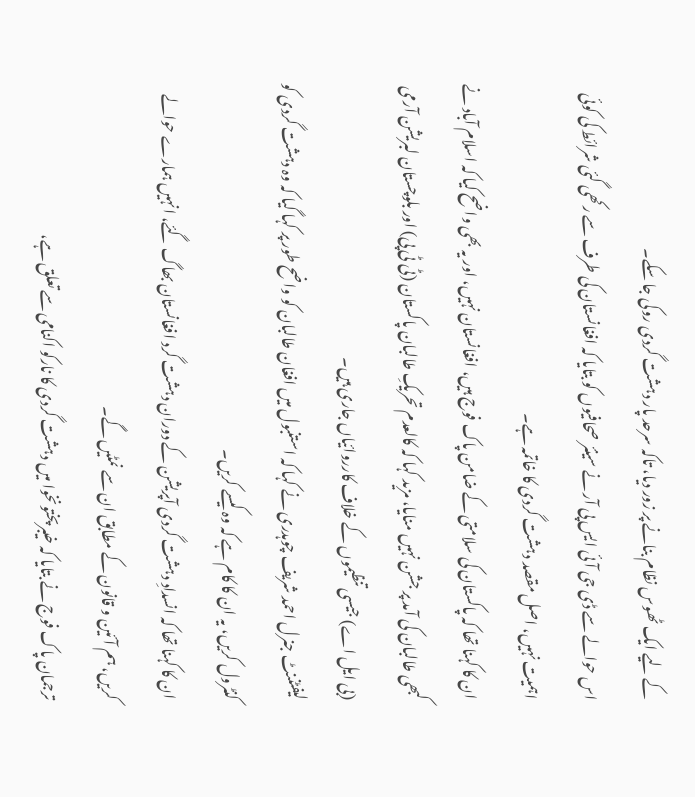کے لیے ایک ٹھوس نظام بنانے پر زور دیا، تاکہ سرحد پار دہشت گردی روکی جا سکے۔
اس حوالے سے ڈی جی آئی ایس پی آر نے سینئر صحافیوں کو بتایا کہ افغانستان کی طرف سے رکھی گئی شرائط کی کوئی اہمیت نہیں، اصل مقصد دہشت گردی کا خاتمہ ہے۔
ان کا کہنا تھا کہ پاکستان کی سلامتی کے ضامن پاک فوج ہیں، افغانستان نہیں، اور یہ بھی واضح کیا کہ اسلام آباد نے کبھی طالبان کی آمد پر جشن نہیں منایا، مزید کہا کہ کالعدم تحریکِ طالبان پاکستان (ٹی ٹی پی) اور بلوچستان لبریشن آرمی (بی ایل اے) جیسی تنظیموں کے خلاف کارروائیاں جاری ہیں۔
لیفٹننٹ جنرل احمد شریف چوہدری نے کہا کہ استنبول میں افغان طالبان کو واضح طور پر کہا گیا کہ وہ دہشت گردی کو کنٹرول کریں، یہ ان کا کام ہے کہ وہ کیسے کریں۔
ان کا کہنا تھا کہ انسدادِ دہشت گردی آپریشن کے دوران دہشت گرد افغانستان بھاگ گئے، انہیں ہمارے حوالے کریں، ہم آئین و قانون کے مطابق ان سے نمٹیں گے۔
ترجمان پاک فوج نے بتایا کہ خیبرپختونخوا میں دہشت گردی کا نارکو اکنامی سے تعلق ہے،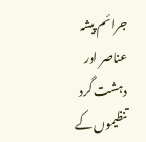جرائم پیشہ عناصر اور دہشت گرد تنظیموں کے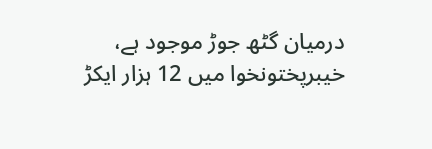درمیان گٹھ جوڑ موجود ہے، خیبرپختونخوا میں 12 ہزار ایکڑ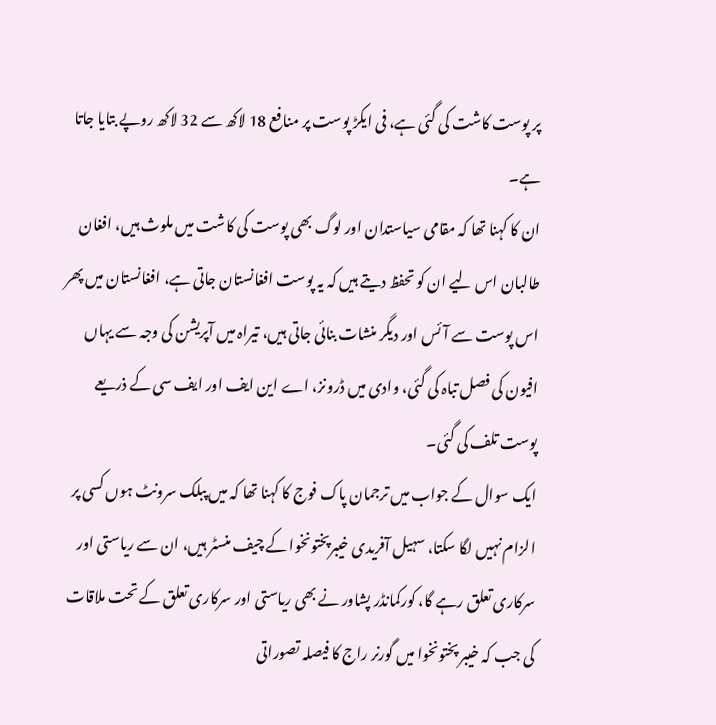پر پوست کاشت کی گئی ہے، فی ایکڑ پوست پر منافع 18 لاکھ سے 32 لاکھ روپے بتایا جاتا ہے۔
ان کا کہنا تھا کہ مقامی سیاستدان اور لوگ بھی پوست کی کاشت میں ملوث ہیں، افغان طالبان اس لیے ان کو تحفظ دیتے ہیں کہ یہ پوست افغانستان جاتی ہے، افغانستان میں پھر اس پوست سے آئس اور دیگر منشات بنائی جاتی ہیں، تیراہ میں آپریشن کی وجہ سے یہاں افیون کی فصل تباہ کی گئی، وادی میں ڈرونز، اے این ایف اور ایف سی کے ذریعے پوست تلف کی گئی۔
ایک سوال کے جواب میں ترجمان پاک فوج کا کہنا تھا کہ میں پبلک سرونٹ ہوں کسی پر الزام نہیں لگا سکتا، سہیل آفریدی خیبرپختونخوا کے چیف منسٹر ہیں، ان سے ریاستی اور سرکاری تعلق رہے گا، کورکمانڈر پشاور نے بھی ریاستی اور سرکاری تعلق کے تحت ملاقات کی جب کہ خیبر پختونخوا میں گورنر راج کا فیصلہ تصوراتی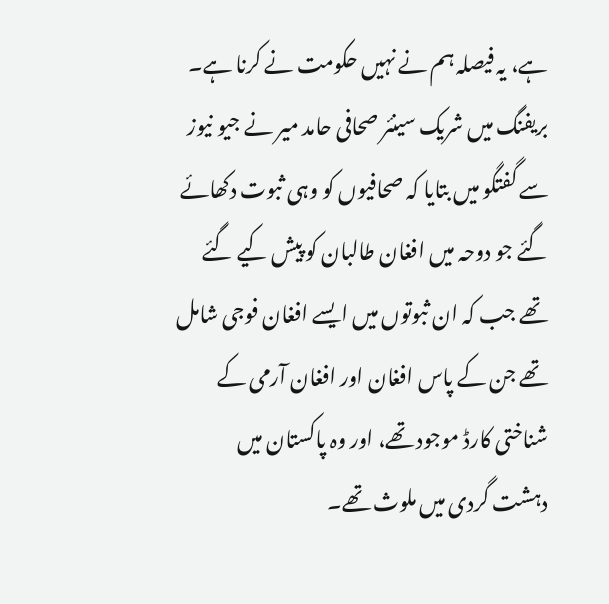ہے، یہ فیصلہ ہم نے نہیں حکومت نے کرنا ہے۔
بریفنگ میں شریک سینئر صحافی حامد میر نے جیو نیوز سے گفتگو میں بتایا کہ صحافیوں کو وہی ثبوت دکھائے گئے جو دوحہ میں افغان طالبان کو پیش کیے گئے تھے جب کہ ان ثبوتوں میں ایسے افغان فوجی شامل تھے جن کے پاس افغان اور افغان آرمی کے شناختی کارڈ موجود تھے، اور وہ پاکستان میں دہشت گردی میں ملوث تھے۔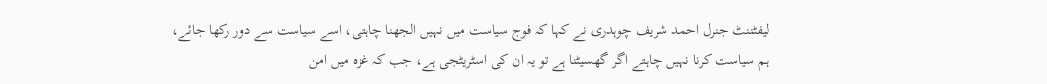لیفٹننٹ جنرل احمد شریف چوہدری نے کہا کہ فوج سیاست میں نہیں الجھنا چاہتی، اسے سیاست سے دور رکھا جائے، ہم سیاست کرنا نہیں چاہتے اگر گھسیٹنا ہے تو یہ ان کی اسٹریٹجی ہے، جب کہ غزہ میں امن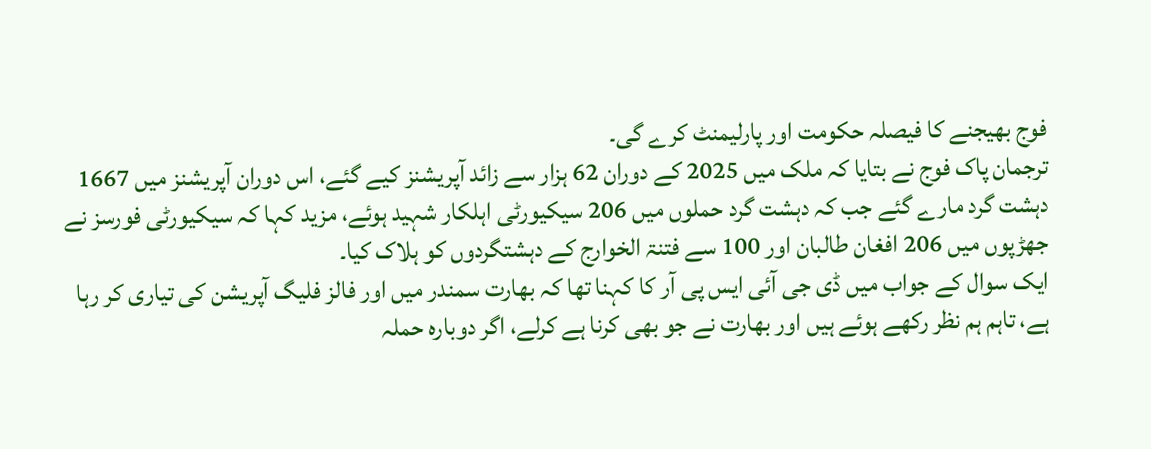فوج بھیجنے کا فیصلہ حکومت اور پارلیمنٹ کرے گی۔
ترجمان پاک فوج نے بتایا کہ ملک میں 2025 کے دوران 62 ہزار سے زائد آپریشنز کیے گئے، اس دوران آپریشنز میں 1667 دہشت گرد مارے گئے جب کہ دہشت گرد حملوں میں 206 سیکیورٹی اہلکار شہید ہوئے، مزید کہا کہ سیکیورٹی فورسز نے جھڑپوں میں 206 افغان طالبان اور 100 سے فتنۃ الخوارج کے دہشتگردوں کو ہلاک کیا۔
ایک سوال کے جواب میں ڈی جی آئی ایس پی آر کا کہنا تھا کہ بھارت سمندر میں اور فالز فلیگ آپریشن کی تیاری کر رہا ہے، تاہم ہم نظر رکھے ہوئے ہیں اور بھارت نے جو بھی کرنا ہے کرلے، اگر دوبارہ حملہ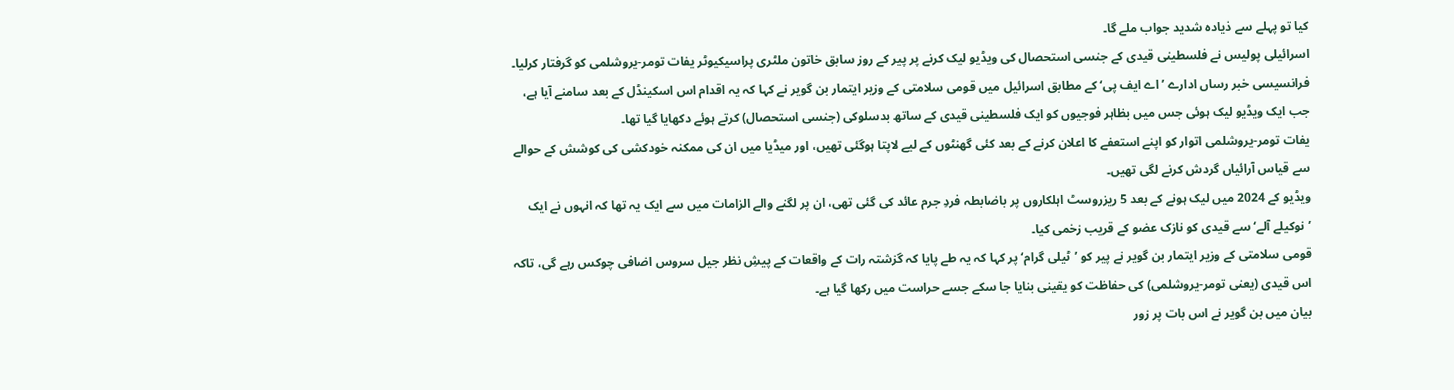کیا تو پہلے سے ذیادہ شدید جواب ملے گا۔
اسرائیلی پولیس نے فلسطینی قیدی کے جنسی استحصال کی ویڈیو لیک کرنے پر پیر کے روز سابق خاتون ملٹری پراسیکیوٹر یفات تومر-یروشلمی کو گرفتار کرلیا۔
فرانسیسی خبر رساں ادارے ’اے ایف پی‘ کے مطابق اسرائیل میں قومی سلامتی کے وزیر ایتمار بن گویر نے کہا کہ یہ اقدام اس اسکینڈل کے بعد سامنے آیا ہے، جب ایک ویڈیو لیک ہوئی جس میں بظاہر فوجیوں کو ایک فلسطینی قیدی کے ساتھ بدسلوکی (جنسی استحصال) کرتے ہوئے دکھایا گیا تھا۔
یفات تومر-یروشلمی اتوار کو اپنے استعفے کا اعلان کرنے کے بعد کئی گھنٹوں کے لیے لاپتا ہوگئی تھیں، اور میڈیا میں ان کی ممکنہ خودکشی کی کوشش کے حوالے سے قیاس آرائیاں گردش کرنے لگی تھیں۔
ویڈیو کے 2024 میں لیک ہونے کے بعد 5 ریزروسٹ اہلکاروں پر باضابطہ فردِ جرم عائد کی گئی تھی، ان پر لگنے والے الزامات میں سے ایک یہ تھا کہ انہوں نے ایک ’نوکیلے آلے‘ سے قیدی کو نازک عضو کے قریب زخمی کیا۔
قومی سلامتی کے وزیر ایتمار بن گویر نے پیر کو ’ٹیلی گرام‘ پر کہا کہ یہ طے پایا کہ گزشتہ رات کے واقعات کے پیشِ نظر جیل سروس اضافی چوکس رہے گی، تاکہ اس قیدی (یعنی تومر-یروشلمی) کی حفاظت کو یقینی بنایا جا سکے جسے حراست میں رکھا گیا ہے۔
بیان میں بن گویر نے اس بات پر زور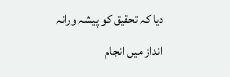دیا کہ تحقیق کو پیشہ ورانہ انداز میں انجام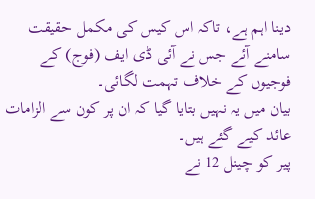دینا اہم ہے، تاکہ اس کیس کی مکمل حقیقت سامنے آئے جس نے آئی ڈی ایف (فوج) کے فوجیوں کے خلاف تہمت لگائی۔
بیان میں یہ نہیں بتایا گیا کہ ان پر کون سے الزامات عائد کیے گئے ہیں۔
پیر کو چینل 12 نے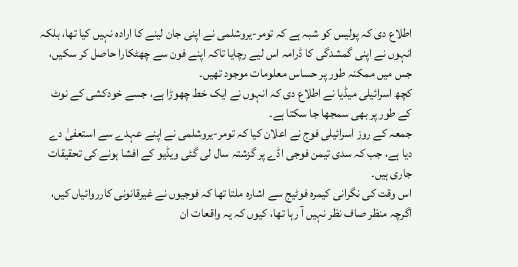اطلاع دی کہ پولیس کو شبہ ہے کہ تومر-یروشلمی نے اپنی جان لینے کا ارادہ نہیں کیا تھا، بلکہ انہوں نے اپنی گمشدگی کا ڈرامہ اس لیے رچایا تاکہ اپنے فون سے چھٹکارا حاصل کر سکیں، جس میں ممکنہ طور پر حساس معلومات موجود تھیں۔
کچھ اسرائیلی میڈیا نے اطلاع دی کہ انہوں نے ایک خط چھوڑا ہے، جسے خودکشی کے نوٹ کے طور پر بھی سمجھا جا سکتا ہے۔
جمعہ کے روز اسرائیلی فوج نے اعلان کیا کہ تومر-یروشلمی نے اپنے عہدے سے استعفیٰ دے دیا ہے، جب کہ سدی تیمن فوجی اڈے پر گزشتہ سال لی گئی ویڈیو کے افشا ہونے کی تحقیقات جاری ہیں۔
اس وقت کی نگرانی کیمرہ فوٹیج سے اشارہ ملتا تھا کہ فوجیوں نے غیرقانونی کارروائیاں کیں، اگرچہ منظر صاف نظر نہیں آ رہا تھا، کیوں کہ یہ واقعات ان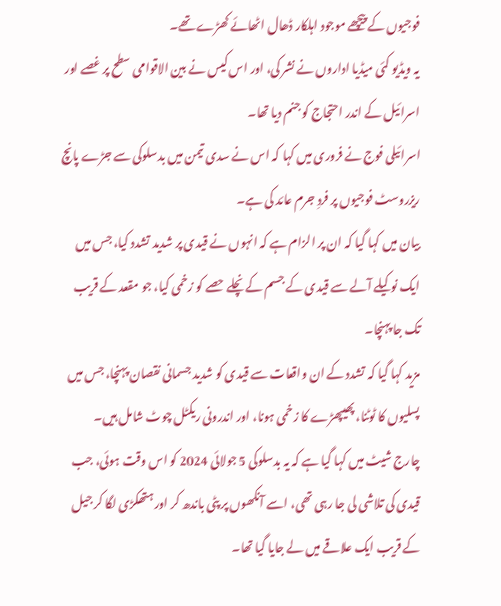فوجیوں کے پیچھے موجود اہلکار ڈھال اٹھائے کھڑے تھے۔
یہ ویڈیو کئی میڈیا اداروں نے نشر کی، اور اس کیس نے بین الاقوامی سطح پر غصے اور اسرائیل کے اندر احتجاج کو جنم دیا تھا۔
اسرائیلی فوج نے فروری میں کہا کہ اس نے سدی تیمن میں بدسلوکی سے جڑے پانچ ریزروسٹ فوجیوں پر فردِ جرم عائد کی ہے۔
بیان میں کہا گیا کہ ان پر الزام ہے کہ انہوں نے قیدی پر شدید تشدد کیا، جس میں ایک نوکیلے آلے سے قیدی کے جسم کے نچلے حصے کو زخمی کیا، جو مقعد کے قریب تک جا پہنچا۔
مزید کہا گیا کہ تشدد کے ان واقعات سے قیدی کو شدید جسمانی نقصان پہنچا، جس میں پسلیوں کا ٹوٹنا، پھیپھڑے کا زخمی ہونا، اور اندرونی ریکٹل چوٹ شامل ہیں۔
چارج شیٹ میں کہا گیا ہے کہ یہ بدسلوکی 5 جولائی 2024 کو اس وقت ہوئی، جب قیدی کی تلاشی لی جا رہی تھی، اسے آنکھوں پر پٹی باندھ کر اور ہتھکڑی لگا کر جیل کے قریب ایک علاقے میں لے جایا گیا تھا۔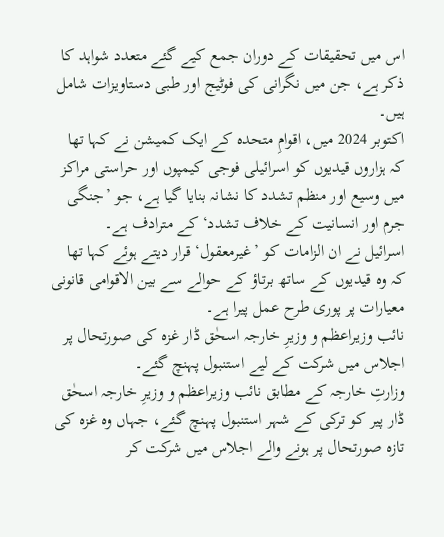اس میں تحقیقات کے دوران جمع کیے گئے متعدد شواہد کا ذکر ہے، جن میں نگرانی کی فوٹیج اور طبی دستاویزات شامل ہیں۔
اکتوبر 2024 میں، اقوامِ متحدہ کے ایک کمیشن نے کہا تھا کہ ہزاروں قیدیوں کو اسرائیلی فوجی کیمپوں اور حراستی مراکز میں وسیع اور منظم تشدد کا نشانہ بنایا گیا ہے، جو ’جنگی جرم اور انسانیت کے خلاف تشدد‘ کے مترادف ہے۔
اسرائیل نے ان الزامات کو ’غیرمعقول‘ قرار دیتے ہوئے کہا تھا کہ وہ قیدیوں کے ساتھ برتاؤ کے حوالے سے بین الاقوامی قانونی معیارات پر پوری طرح عمل پیرا ہے۔
نائب وزیراعظم و وزیرِ خارجہ اسحٰق ڈار غزہ کی صورتحال پر اجلاس میں شرکت کے لیے استنبول پہنچ گئے۔
وزارتِ خارجہ کے مطابق نائب وزیراعظم و وزیرِ خارجہ اسحٰق ڈار پیر کو ترکی کے شہر استنبول پہنچ گئے، جہاں وہ غزہ کی تازہ صورتحال پر ہونے والے اجلاس میں شرکت کر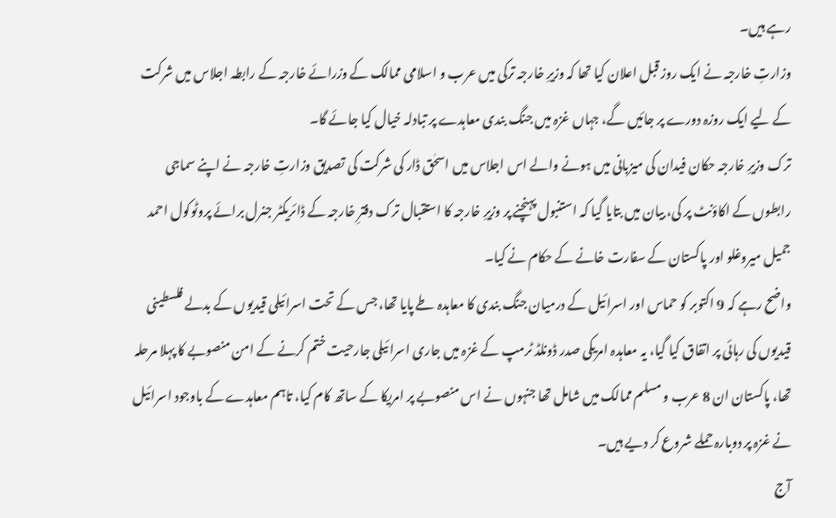رہے ہیں۔
وزارتِ خارجہ نے ایک روز قبل اعلان کیا تھا کہ وزیرِ خارجہ ترکی میں عرب و اسلامی ممالک کے وزرائے خارجہ کے رابطہ اجلاس میں شرکت کے لیے ایک روزہ دورے پر جائیں گے، جہاں غزہ میں جنگ بندی معاہدے پر تبادلہ خیال کیا جائے گا۔
ترک وزیرِ خارجہ حکان فیدان کی میزبانی میں ہونے والے اس اجلاس میں اسحٰق ڈار کی شرکت کی تصدیق وزارتِ خارجہ نے اپنے سماجی رابطوں کے اکاؤنٹ پر کی، بیان میں بتایا گیا کہ استنبول پہنچنے پر وزیرِ خارجہ کا استقبال ترک دفترِ خارجہ کے ڈائریکٹر جنرل برائے پروٹوکول احمد جمیل میروغلو اور پاکستان کے سفارت خانے کے حکام نے کیا۔
واضح رہے کہ 9 اکتوبر کو حماس اور اسرائیل کے درمیان جنگ بندی کا معاہدہ طے پایا تھا، جس کے تحت اسرائیلی قیدیوں کے بدلے فلسطینی قیدیوں کی رہائی پر اتفاق کیا گیا، یہ معاہدہ امریکی صدر ڈونلڈ ٹرمپ کے غزہ میں جاری اسرائیلی جارحیت ختم کرنے کے امن منصوبے کا پہلا مرحلہ تھا، پاکستان ان 8 عرب و مسلم ممالک میں شامل تھا جنہوں نے اس منصوبے پر امریکا کے ساتھ کام کیا، تاہم معاہدے کے باوجود اسرائیل نے غزہ پر دوبارہ حملے شروع کر دیے ہیں۔
آج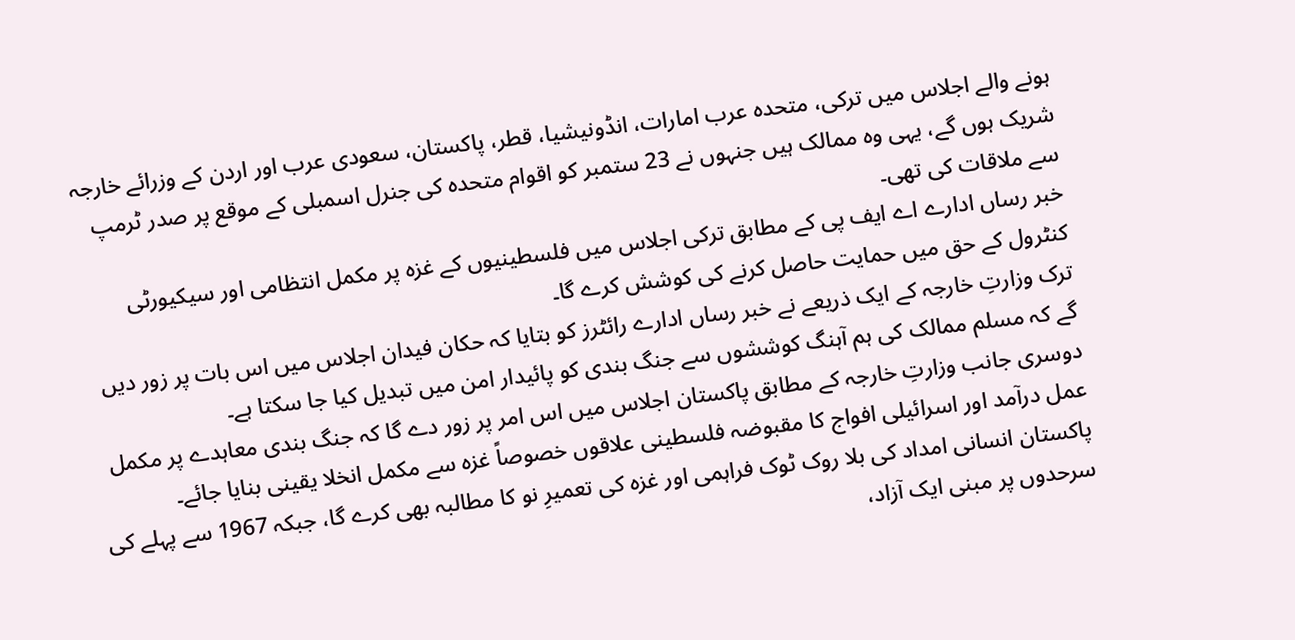ہونے والے اجلاس میں ترکی، متحدہ عرب امارات، انڈونیشیا، قطر، پاکستان، سعودی عرب اور اردن کے وزرائے خارجہ شریک ہوں گے، یہی وہ ممالک ہیں جنہوں نے 23 ستمبر کو اقوام متحدہ کی جنرل اسمبلی کے موقع پر صدر ٹرمپ سے ملاقات کی تھی۔
خبر رساں ادارے اے ایف پی کے مطابق ترکی اجلاس میں فلسطینیوں کے غزہ پر مکمل انتظامی اور سیکیورٹی کنٹرول کے حق میں حمایت حاصل کرنے کی کوشش کرے گا۔
ترک وزارتِ خارجہ کے ایک ذریعے نے خبر رساں ادارے رائٹرز کو بتایا کہ حکان فیدان اجلاس میں اس بات پر زور دیں گے کہ مسلم ممالک کی ہم آہنگ کوششوں سے جنگ بندی کو پائیدار امن میں تبدیل کیا جا سکتا ہے۔
دوسری جانب وزارتِ خارجہ کے مطابق پاکستان اجلاس میں اس امر پر زور دے گا کہ جنگ بندی معاہدے پر مکمل عمل درآمد اور اسرائیلی افواج کا مقبوضہ فلسطینی علاقوں خصوصاً غزہ سے مکمل انخلا یقینی بنایا جائے۔
پاکستان انسانی امداد کی بلا روک ٹوک فراہمی اور غزہ کی تعمیرِ نو کا مطالبہ بھی کرے گا، جبکہ 1967 سے پہلے کی سرحدوں پر مبنی ایک آزاد،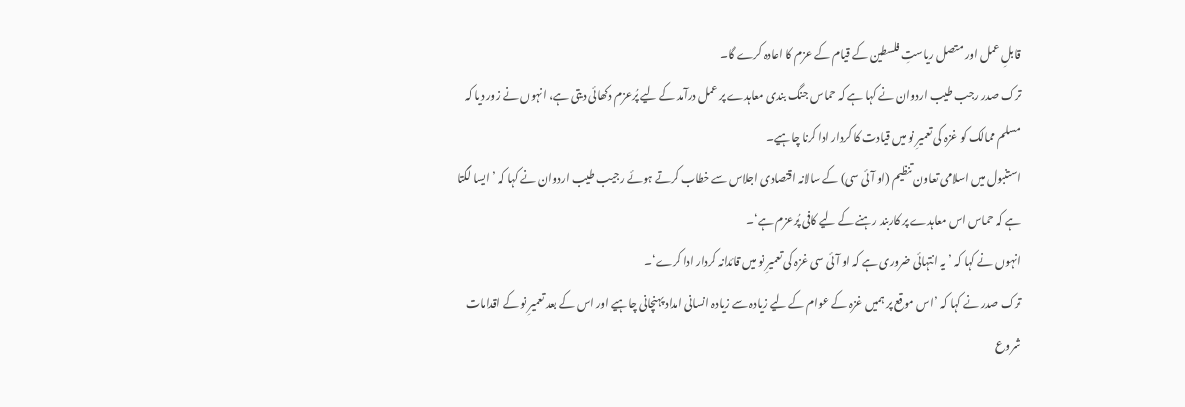قابلِ عمل اور متصل ریاستِ فلسطین کے قیام کے عزم کا اعادہ کرے گا۔
ترک صدر رجب طیب اردوان نے کہا ہے کہ حماس جنگ بندی معاہدے پر عمل درآمد کے لیے پُرعزم دکھائی دیتی ہے، انہوں نے زور دیا کہ مسلم ممالک کو غزہ کی تعمیرِ نو میں قیادت کا کردار ادا کرنا چاہیے۔
استنبول میں اسلامی تعاون تنظیم (او آئی سی) کے سالانہ اقتصادی اجلاس سے خطاب کرتے ہوئے رجیب طیب اردوان نے کہا کہ ’ایسا لگتا ہے کہ حماس اس معاہدے پر کاربند رہنے کے لیے کافی پُرعزم ہے‘۔
انہوں نے کہا کہ ’یہ انتہائی ضروری ہے کہ او آئی سی غزہ کی تعمیرِ نو میں قائدانہ کردار ادا کرے‘۔
ترک صدر نے کہا کہ ’اس موقع پر ہمیں غزہ کے عوام کے لیے زیادہ سے زیادہ انسانی امداد پہنچانی چاہیے اور اس کے بعد تعمیرِ نو کے اقدامات شروع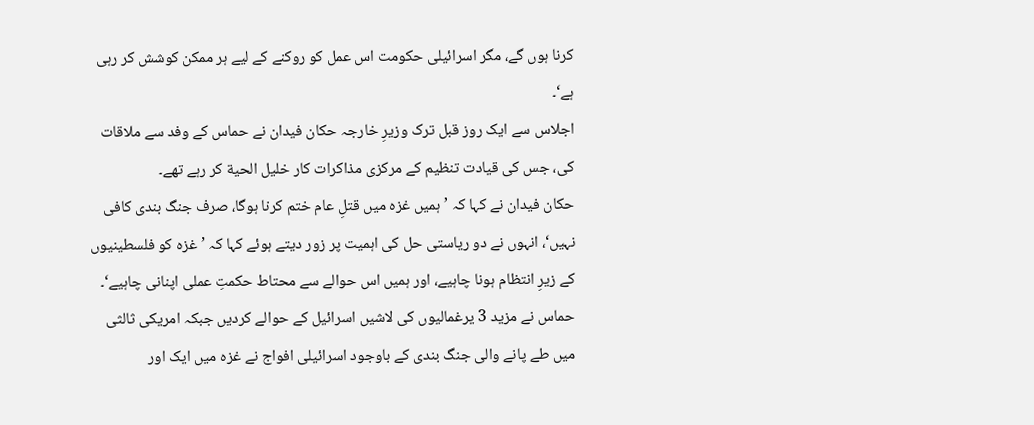کرنا ہوں گے، مگر اسرائیلی حکومت اس عمل کو روکنے کے لیے ہر ممکن کوشش کر رہی ہے‘۔
اجلاس سے ایک روز قبل ترک وزیرِ خارجہ حکان فیدان نے حماس کے وفد سے ملاقات کی، جس کی قیادت تنظیم کے مرکزی مذاکرات کار خلیل الحیة کر رہے تھے۔
حکان فیدان نے کہا کہ ’ہمیں غزہ میں قتلِ عام ختم کرنا ہوگا، صرف جنگ بندی کافی نہیں‘، انہوں نے دو ریاستی حل کی اہمیت پر زور دیتے ہوئے کہا کہ ’غزہ کو فلسطینیوں کے زیرِ انتظام ہونا چاہیے، اور ہمیں اس حوالے سے محتاط حکمتِ عملی اپنانی چاہیے‘۔
حماس نے مزید 3 یرغمالیوں کی لاشیں اسرائیل کے حوالے کردیں جبکہ امریکی ثالثی میں طے پانے والی جنگ بندی کے باوجود اسرائیلی افواج نے غزہ میں ایک اور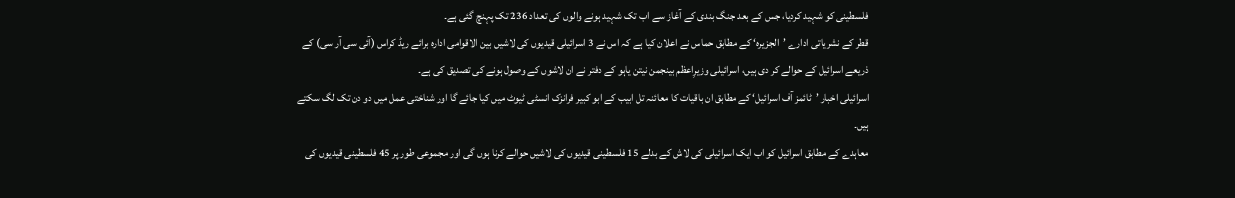فلسطینی کو شہید کردیا، جس کے بعد جنگ بندی کے آغاز سے اب تک شہید ہونے والوں کی تعداد 236 تک پہنچ گئی ہے۔
قطر کے نشریاتی ادارے ’الجزیرہ‘ کے مطابق حماس نے اعلان کیا ہے کہ اس نے 3 اسرائیلی قیدیوں کی لاشیں بین الاقوامی ادارہ برائے ریڈ کراس (آئی سی آر سی) کے ذریعے اسرائیل کے حوالے کر دی ہیں، اسرائیلی وزیرِاعظم بینجمن نیتن یاہو کے دفتر نے ان لاشوں کے وصول ہونے کی تصدیق کی ہے۔
اسرائیلی اخبار ’ٹائمز آف اسرائیل‘ کے مطابق ان باقیات کا معائنہ تل ابیب کے ابو کبیر فرانزک انسٹی ٹیوٹ میں کیا جائے گا اور شناختی عمل میں دو دن تک لگ سکتے ہیں۔
معاہدے کے مطابق اسرائیل کو اب ایک اسرائیلی کی لاش کے بدلے 15 فلسطینی قیدیوں کی لاشیں حوالے کرنا ہوں گی اور مجموعی طور پر 45 فلسطینی قیدیوں کی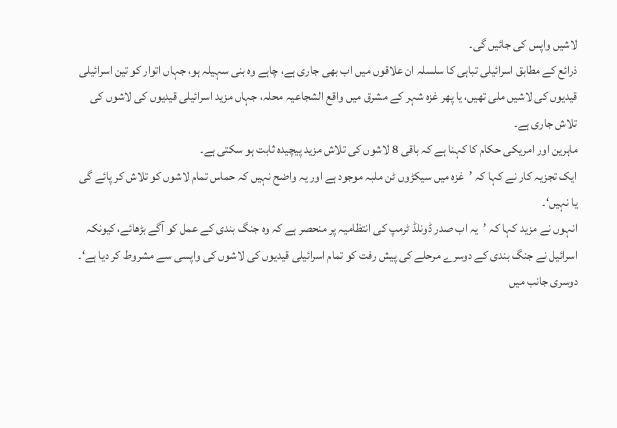لاشیں واپس کی جائیں گی۔
ذرائع کے مطابق اسرائیلی تباہی کا سلسلہ ان علاقوں میں اب بھی جاری ہے، چاہے وہ بنی سہیلہ ہو، جہاں اتوار کو تین اسرائیلی قیدیوں کی لاشیں ملی تھیں، یا پھر غزہ شہر کے مشرق میں واقع الشجاعیہ محلہ، جہاں مزید اسرائیلی قیدیوں کی لاشوں کی تلاش جاری ہے۔
ماہرین اور امریکی حکام کا کہنا ہے کہ باقی 8 لاشوں کی تلاش مزید پیچیدہ ثابت ہو سکتی ہے۔
ایک تجزیہ کار نے کہا کہ ’غزہ میں سیکڑوں ٹن ملبہ موجود ہے اور یہ واضح نہیں کہ حماس تمام لاشوں کو تلاش کر پائے گی یا نہیں‘۔
انہوں نے مزید کہا کہ ’یہ اب صدر ڈونلڈ ٹرمپ کی انتظامیہ پر منحصر ہے کہ وہ جنگ بندی کے عمل کو آگے بڑھائے، کیونکہ اسرائیل نے جنگ بندی کے دوسرے مرحلے کی پیش رفت کو تمام اسرائیلی قیدیوں کی لاشوں کی واپسی سے مشروط کر دیا ہے‘۔
دوسری جانب میں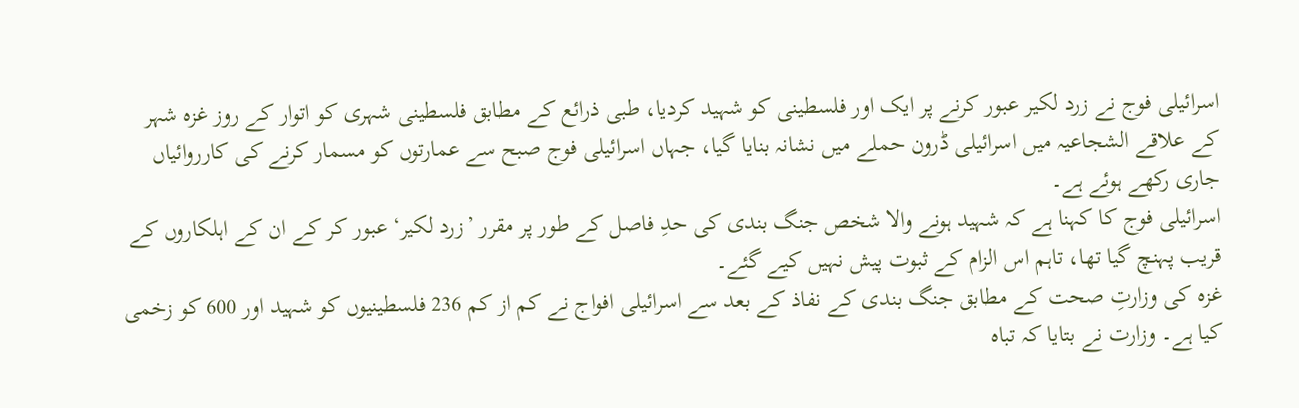اسرائیلی فوج نے زرد لکیر عبور کرنے پر ایک اور فلسطینی کو شہید کردیا، طبی ذرائع کے مطابق فلسطینی شہری کو اتوار کے روز غزہ شہر کے علاقے الشجاعیہ میں اسرائیلی ڈرون حملے میں نشانہ بنایا گیا، جہاں اسرائیلی فوج صبح سے عمارتوں کو مسمار کرنے کی کارروائیاں جاری رکھے ہوئے ہے۔
اسرائیلی فوج کا کہنا ہے کہ شہید ہونے والا شخص جنگ بندی کی حدِ فاصل کے طور پر مقرر ’زرد لکیر‘ عبور کر کے ان کے اہلکاروں کے قریب پہنچ گیا تھا، تاہم اس الزام کے ثبوت پیش نہیں کیے گئے۔
غزہ کی وزارتِ صحت کے مطابق جنگ بندی کے نفاذ کے بعد سے اسرائیلی افواج نے کم از کم 236 فلسطینیوں کو شہید اور 600 کو زخمی کیا ہے۔ وزارت نے بتایا کہ تباہ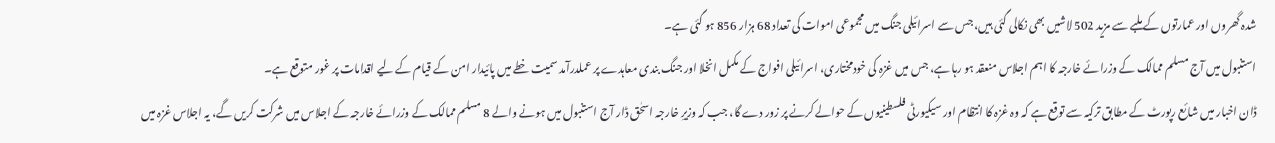شدہ گھروں اور عمارتوں کے ملبے سے مزید 502 لاشیں بھی نکالی گئی ہیں، جس سے اسرائیلی جنگ میں مجموعی اموات کی تعداد 68 ہزار 856 ہو گئی ہے۔
استنبول میں آج مسلم ممالک کے وزرائے خارجہ کا اہم اجلاس منعقد ہو رہا ہے، جس میں غزہ کی خودمختاری، اسرائیلی افواج کے مکمل انخلا اور جنگ بندی معاہدے پر عملدرآمد سمیت خطے میں پائیدار امن کے قیام کے لیے اقدامات پر غور متوقع ہے۔
ڈان اخبار میں شائع رپورٹ کے مطابق ترکیہ سے توقع ہے کہ وہ غزہ کا انتظام اور سیکیورٹی فلسطینیوں کے حوالے کرنے پر زور دے گا، جب کہ وزیرِ خارجہ اسحٰق ڈار آج استنبول میں ہونے والے 8 مسلم ممالک کے وزرائے خارجہ کے اجلاس میں شرکت کریں گے، یہ اجلاس غزہ میں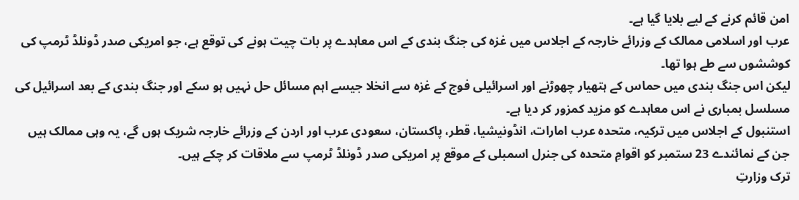امن قائم کرنے کے لیے بلایا گیا ہے۔
عرب اور اسلامی ممالک کے وزرائے خارجہ کے اجلاس میں غزہ کی جنگ بندی کے اس معاہدے پر بات چیت ہونے کی توقع ہے، جو امریکی صدر ڈونلڈ ٹرمپ کی کوششوں سے طے ہوا تھا۔
لیکن اس جنگ بندی میں حماس کے ہتھیار چھوڑنے اور اسرائیلی فوج کے غزہ سے انخلا جیسے اہم مسائل حل نہیں ہو سکے اور جنگ بندی کے بعد اسرائیل کی مسلسل بمباری نے اس معاہدے کو مزید کمزور کر دیا ہے۔
استنبول کے اجلاس میں ترکیہ، متحدہ عرب امارات، انڈونیشیا، قطر، پاکستان، سعودی عرب اور اردن کے وزرائے خارجہ شریک ہوں گے، یہ وہی ممالک ہیں جن کے نمائندے 23 ستمبر کو اقوامِ متحدہ کی جنرل اسمبلی کے موقع پر امریکی صدر ڈونلڈ ٹرمپ سے ملاقات کر چکے ہیں۔
ترک وزارتِ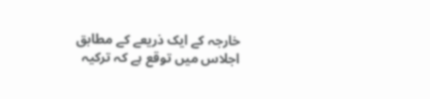خارجہ کے ایک ذریعے کے مطابق اجلاس میں توقع ہے کہ ترکیہ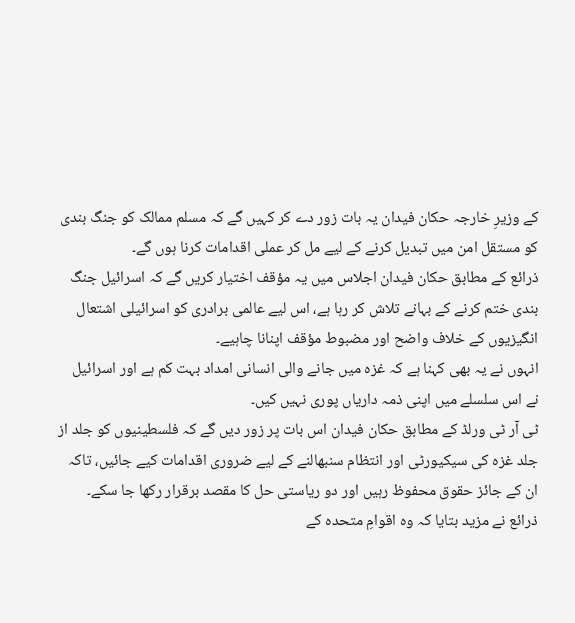کے وزیرِ خارجہ حکان فیدان یہ بات زور دے کر کہیں گے کہ مسلم ممالک کو جنگ بندی کو مستقل امن میں تبدیل کرنے کے لیے مل کر عملی اقدامات کرنا ہوں گے۔
ذرائع کے مطابق حکان فیدان اجلاس میں یہ مؤقف اختیار کریں گے کہ اسرائیل جنگ بندی ختم کرنے کے بہانے تلاش کر رہا ہے، اس لیے عالمی برادری کو اسرائیلی اشتعال انگیزیوں کے خلاف واضح اور مضبوط مؤقف اپنانا چاہیے۔
انہوں نے یہ بھی کہنا ہے کہ غزہ میں جانے والی انسانی امداد بہت کم ہے اور اسرائیل نے اس سلسلے میں اپنی ذمہ داریاں پوری نہیں کیں۔
ٹی آر ٹی ورلڈ کے مطابق حکان فیدان اس بات پر زور دیں گے کہ فلسطینیوں کو جلد از جلد غزہ کی سیکیورٹی اور انتظام سنبھالنے کے لیے ضروری اقدامات کیے جائیں، تاکہ ان کے جائز حقوق محفوظ رہیں اور دو ریاستی حل کا مقصد برقرار رکھا جا سکے۔
ذرائع نے مزید بتایا کہ وہ اقوامِ متحدہ کے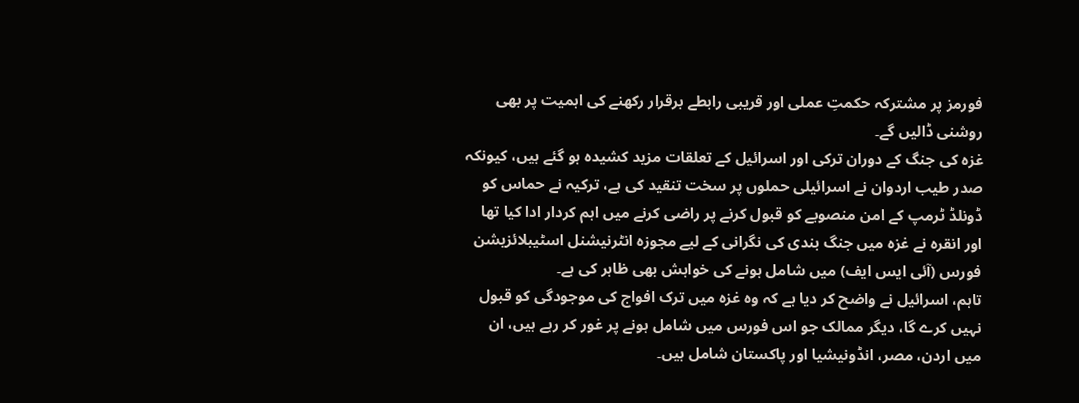فورمز پر مشترکہ حکمتِ عملی اور قریبی رابطے برقرار رکھنے کی اہمیت پر بھی روشنی ڈالیں گے۔
غزہ کی جنگ کے دوران ترکی اور اسرائیل کے تعلقات مزید کشیدہ ہو گئے ہیں، کیونکہ صدر طیب اردوان نے اسرائیلی حملوں پر سخت تنقید کی ہے، ترکیہ نے حماس کو ڈونلڈ ٹرمپ کے امن منصوبے کو قبول کرنے پر راضی کرنے میں اہم کردار ادا کیا تھا اور انقرہ نے غزہ میں جنگ بندی کی نگرانی کے لیے مجوزہ انٹرنیشنل اسٹیبلائزیشن فورس (آئی ایس ایف) میں شامل ہونے کی خواہش بھی ظاہر کی ہے۔
تاہم، اسرائیل نے واضح کر دیا ہے کہ وہ غزہ میں ترک افواج کی موجودگی کو قبول نہیں کرے گا، دیگر ممالک جو اس فورس میں شامل ہونے پر غور کر رہے ہیں، ان میں اردن، مصر، انڈونیشیا اور پاکستان شامل ہیں۔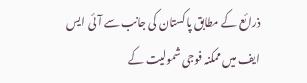ذرائع کے مطابق پاکستان کی جانب سے آئی ایس ایف میں ممکنہ فوجی شمولیت کے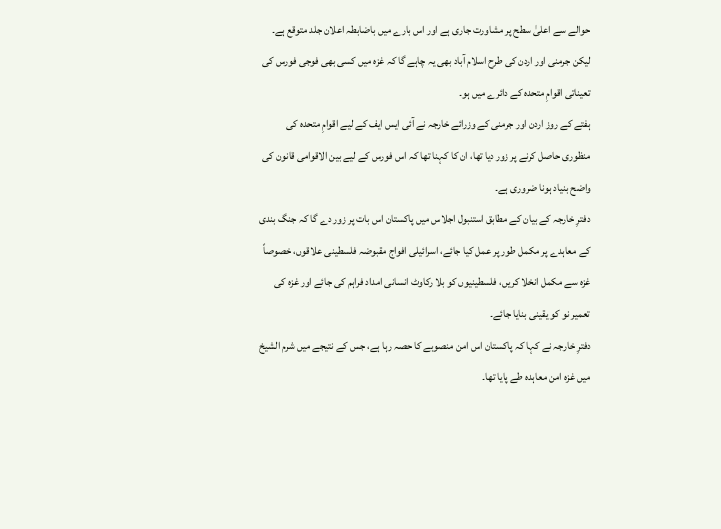حوالے سے اعلیٰ سطح پر مشاورت جاری ہے اور اس بارے میں باضابطہ اعلان جلد متوقع ہے۔
لیکن جرمنی اور اردن کی طرح اسلام آباد بھی یہ چاہے گا کہ غزہ میں کسی بھی فوجی فورس کی تعیناتی اقوامِ متحدہ کے دائرے میں ہو۔
ہفتے کے روز اردن اور جرمنی کے وزرائے خارجہ نے آئی ایس ایف کے لیے اقوامِ متحدہ کی منظوری حاصل کرنے پر زور دیا تھا، ان کا کہنا تھا کہ اس فورس کے لیے بین الاقوامی قانون کی واضح بنیاد ہونا ضروری ہے۔
دفترِ خارجہ کے بیان کے مطابق استنبول اجلاس میں پاکستان اس بات پر زور دے گا کہ جنگ بندی کے معاہدے پر مکمل طور پر عمل کیا جائے، اسرائیلی افواج مقبوضہ فلسطینی علاقوں، خصوصاً غزہ سے مکمل انخلا کریں، فلسطینیوں کو بلا رکاوٹ انسانی امداد فراہم کی جائے اور غزہ کی تعمیر نو کو یقینی بنایا جائے۔
دفترِ خارجہ نے کہا کہ پاکستان اس امن منصوبے کا حصہ رہا ہے، جس کے نتیجے میں شرم الشیخ میں غزہ امن معاہدہ طے پایا تھا۔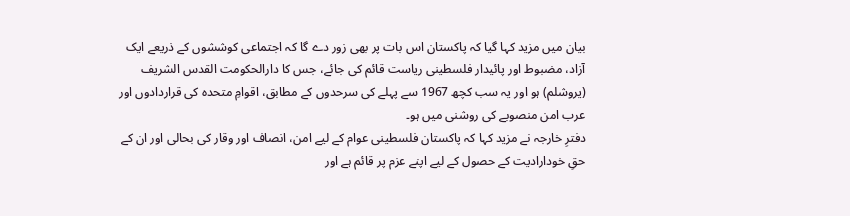بیان میں مزید کہا گیا کہ پاکستان اس بات پر بھی زور دے گا کہ اجتماعی کوششوں کے ذریعے ایک آزاد، مضبوط اور پائیدار فلسطینی ریاست قائم کی جائے، جس کا دارالحکومت القدس الشریف (یروشلم) ہو اور یہ سب کچھ 1967 سے پہلے کی سرحدوں کے مطابق، اقوامِ متحدہ کی قراردادوں اور عرب امن منصوبے کی روشنی میں ہو۔
دفترِ خارجہ نے مزید کہا کہ پاکستان فلسطینی عوام کے لیے امن، انصاف اور وقار کی بحالی اور ان کے حقِ خودارادیت کے حصول کے لیے اپنے عزم پر قائم ہے اور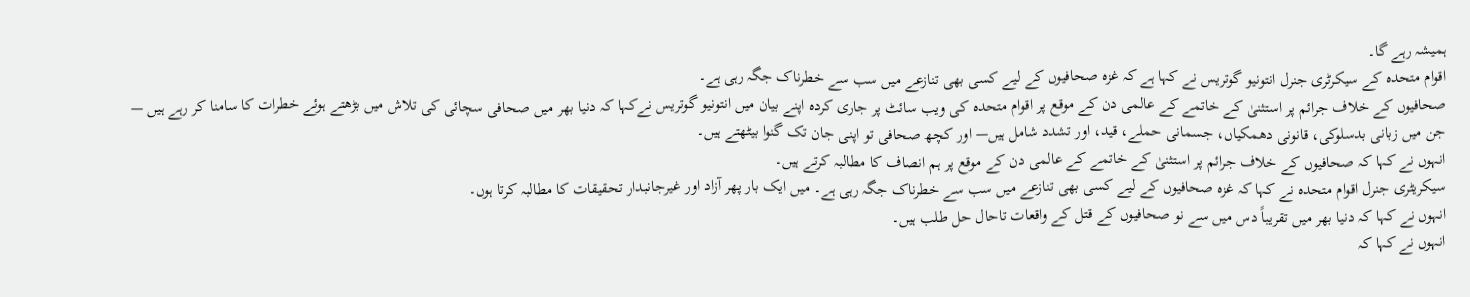ہمیشہ رہے گا۔
اقوام متحدہ کے سیکرٹری جنرل انتونیو گوتریس نے کہا ہے کہ غزہ صحافیوں کے لیے کسی بھی تنازعے میں سب سے خطرناک جگہ رہی ہے۔
صحافیوں کے خلاف جرائم پر استثنیٰ کے خاتمے کے عالمی دن کے موقع پر اقوام متحدہ کی ویب سائٹ پر جاری کردہ اپنے بیان میں انتونیو گوتریس نےکہا کہ دنیا بھر میں صحافی سچائی کی تلاش میں بڑھتے ہوئے خطرات کا سامنا کر رہے ہیں — جن میں زبانی بدسلوکی، قانونی دھمکیاں، جسمانی حملے، قید، اور تشدد شامل ہیں— اور کچھ صحافی تو اپنی جان تک گنوا بیٹھتے ہیں۔
انہوں نے کہا کہ صحافیوں کے خلاف جرائم پر استثنیٰ کے خاتمے کے عالمی دن کے موقع پر ہم انصاف کا مطالبہ کرتے ہیں۔
سیکریٹری جنرل اقوام متحدہ نے کہا کہ غزہ صحافیوں کے لیے کسی بھی تنازعے میں سب سے خطرناک جگہ رہی ہے۔ میں ایک بار پھر آزاد اور غیرجانبدار تحقیقات کا مطالبہ کرتا ہوں۔
انہوں نے کہا کہ دنیا بھر میں تقریباً دس میں سے نو صحافیوں کے قتل کے واقعات تاحال حل طلب ہیں۔
انہوں نے کہا کہ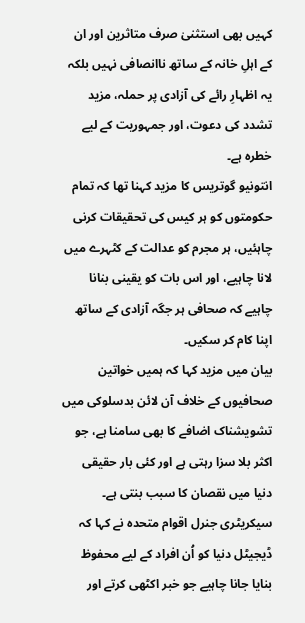کہیں بھی استثنیٰ صرف متاثرین اور ان کے اہلِ خانہ کے ساتھ ناانصافی نہیں بلکہ یہ اظہارِ رائے کی آزادی پر حملہ، مزید تشدد کی دعوت، اور جمہوریت کے لیے خطرہ ہے۔
انتونیو گوتریس کا مزید کہنا تھا کہ تمام حکومتوں کو ہر کیس کی تحقیقات کرنی چاہئیں، ہر مجرم کو عدالت کے کٹہرے میں لانا چاہیے، اور اس بات کو یقینی بنانا چاہیے کہ صحافی ہر جگہ آزادی کے ساتھ اپنا کام کر سکیں۔
بیان میں مزید کہا کہ ہمیں خواتین صحافیوں کے خلاف آن لائن بدسلوکی میں تشویشناک اضافے کا بھی سامنا ہے، جو اکثر بلا سزا رہتی ہے اور کئی بار حقیقی دنیا میں نقصان کا سبب بنتی ہے۔
سیکریٹری جنرل اقوام متحدہ نے کہا کہ ڈیجیٹل دنیا کو اُن افراد کے لیے محفوظ بنایا جانا چاہیے جو خبر اکٹھی کرتے اور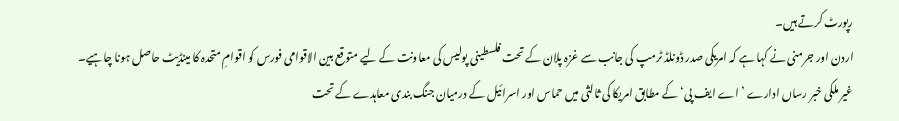رپورٹ کرتے ہیں۔
اردن اور جرمنی نے کہا ہے کہ امریکی صدر ڈونلڈ ٹرمپ کی جانب سے غزہ پلان کے تحت فلسطینی پولیس کی معاونت کے لیے متوقع بین الاقوامی فورس کو اقوامِ متحدہ کا مینڈیٹ حاصل ہونا چاہیے۔
غیر ملکی خبر رساں ادارے ’اے ایف پی‘ کے مطابق امریکا کی ثالثی میں حماس اور اسرائیل کے درمیان جنگ بندی معاہدے کے تحت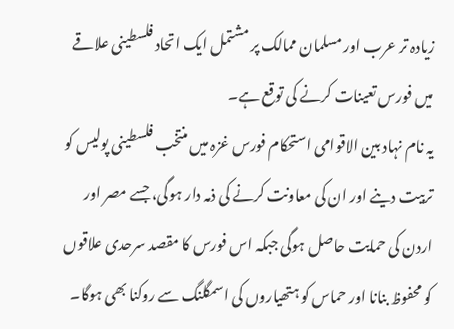زیادہ تر عرب اور مسلمان ممالک پر مشتمل ایک اتحاد فلسطینی علاقے میں فورس تعینات کرنے کی توقع ہے۔
یہ نام نہاد بین الاقوامی استحکام فورس غزہ میں منتخب فلسطینی پولیس کو تربیت دینے اور ان کی معاونت کرنے کی ذمہ دار ہوگی، جسے مصر اور اردن کی حمایت حاصل ہوگی جبکہ اس فورس کا مقصد سرحدی علاقوں کو محفوظ بنانا اور حماس کو ہتھیاروں کی اسمگلنگ سے روکنا بھی ہوگا۔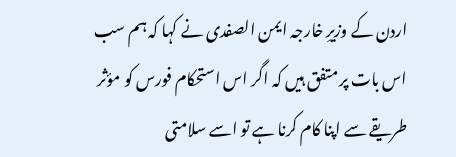اردن کے وزیرِ خارجہ ایمن الصفدی نے کہا کہ ہم سب اس بات پر متفق ہیں کہ اگر اس استحکام فورس کو مؤثر طریقے سے اپنا کام کرنا ہے تو اسے سلامتی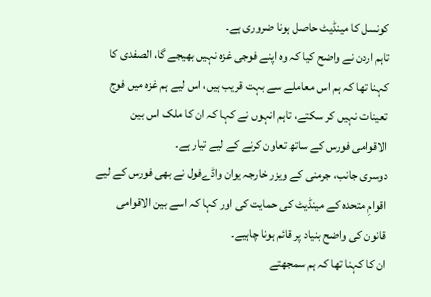کونسل کا مینڈیٹ حاصل ہونا ضروری ہے۔
تاہم اردن نے واضح کیا کہ وہ اپنے فوجی غزہ نہیں بھیجے گا، الصفدی کا کہنا تھا کہ ہم اس معاملے سے بہت قریب ہیں، اس لیے ہم غزہ میں فوج تعینات نہیں کر سکتے، تاہم انہوں نے کہا کہ ان کا ملک اس بین الاقوامی فورس کے ساتھ تعاون کرنے کے لیے تیار ہے۔
دوسری جانب، جرمنی کے ویزر خارجہ یوان واڈےفول نے بھی فورس کے لیے اقوامِ متحدہ کے مینڈیٹ کی حمایت کی اور کہا کہ اسے بین الاقوامی قانون کی واضح بنیاد پر قائم ہونا چاہیے۔
ان کا کہنا تھا کہ ہم سمجھتے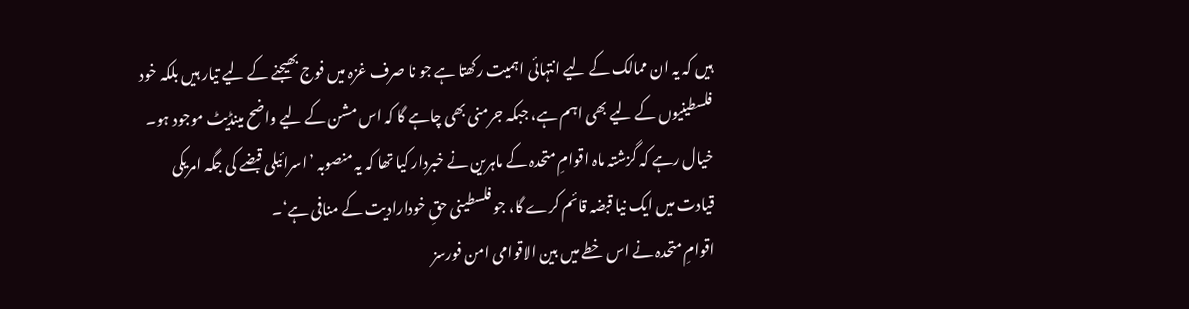ہیں کہ یہ ان ممالک کے لیے انتہائی اہمیت رکھتا ہے جو نا صرف غزہ میں فوج بھیجنے کے لیے تیار ہیں بلکہ خود فلسطینیوں کے لیے بھی اہم ہے، جبکہ جرمنی بھی چاہے گا کہ اس مشن کے لیے واضح مینڈیٹ موجود ہو۔
خیال رہے کہ گزشتہ ماہ اقوامِ متحدہ کے ماہرین نے خبردار کیا تھا کہ یہ منصوبہ ’اسرائیلی قبضے کی جگہ امریکی قیادت میں ایک نیا قبضہ قائم کرے گا، جو فلسطینی حقِ خودارادیت کے منافی ہے‘۔
اقوامِ متحدہ نے اس خطے میں بین الاقوامی امن فورسز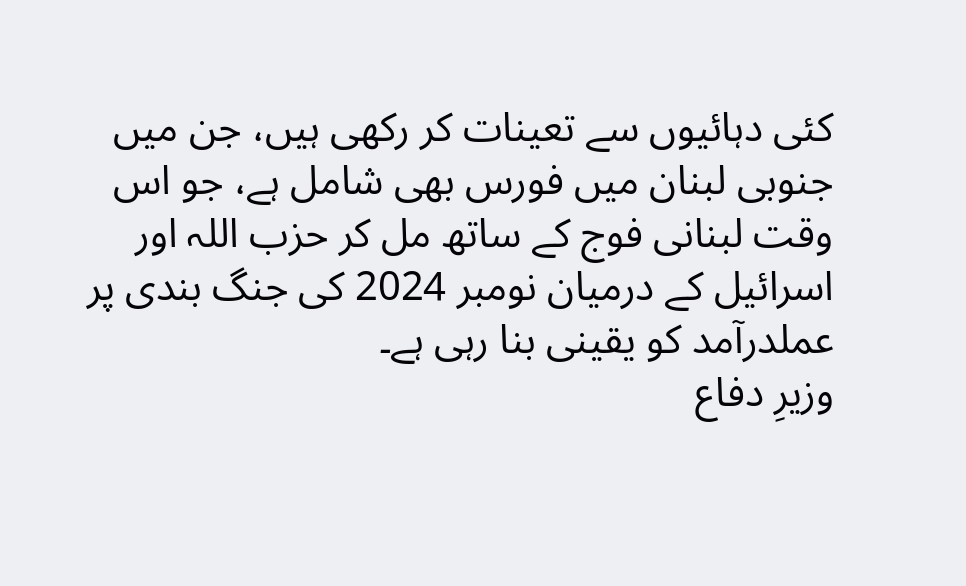کئی دہائیوں سے تعینات کر رکھی ہیں، جن میں جنوبی لبنان میں فورس بھی شامل ہے، جو اس وقت لبنانی فوج کے ساتھ مل کر حزب اللہ اور اسرائیل کے درمیان نومبر 2024 کی جنگ بندی پر عملدرآمد کو یقینی بنا رہی ہے۔
وزیرِ دفاع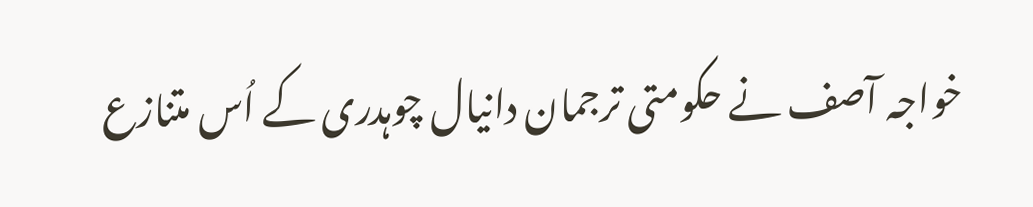خواجہ آصف نے حکومتی ترجمان دانیال چوہدری کے اُس متنازع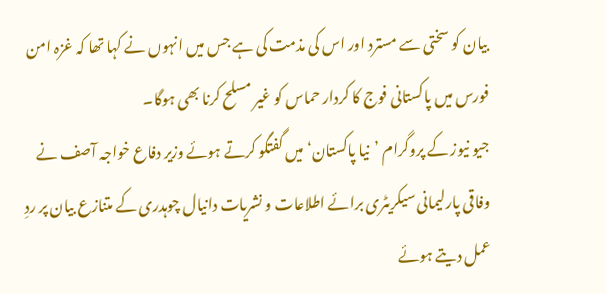بیان کو سختی سے مسترد اور اس کی مذمت کی ہے جس میں انہوں نے کہا تھا کہ غزہ امن فورس میں پاکستانی فوج کا کردار حماس کو غیر مسلح کرنا بھی ہوگا۔
جیو نیوز کے پروگرام ’نیا پاکستان‘ میں گفتگو کرتے ہوئے وزیر دفاع خواجہ آصف نے وفاقی پارلیمانی سیکریٹری برائے اطلاعات و نشریات دانیال چوہدری کے متنازع بیان پر ردِ عمل دیتے ہوئے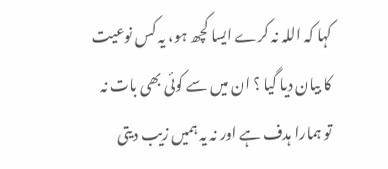کہا کہ اللہ نہ کرے ایسا کچھ ہو، یہ کس نوعیت کا بیان دیا گیا ؟ ان میں سے کوئی بھی بات نہ تو ہمارا ہدف ہے اور نہ یہ ہمیں زیب دیتی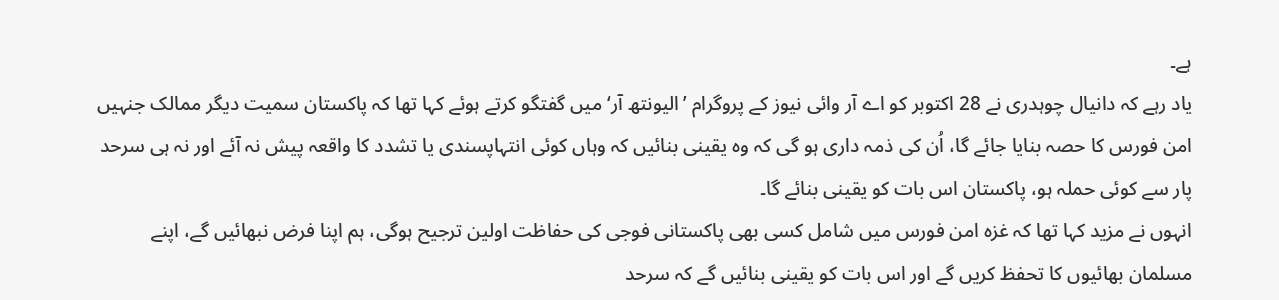ہے۔
یاد رہے کہ دانیال چوہدری نے 28 اکتوبر کو اے آر وائی نیوز کے پروگرام ’الیونتھ آر‘ میں گفتگو کرتے ہوئے کہا تھا کہ پاکستان سمیت دیگر ممالک جنہیں امن فورس کا حصہ بنایا جائے گا، اُن کی ذمہ داری ہو گی کہ وہ یقینی بنائیں کہ وہاں کوئی انتہاپسندی یا تشدد کا واقعہ پیش نہ آئے اور نہ ہی سرحد پار سے کوئی حملہ ہو، پاکستان اس بات کو یقینی بنائے گا۔
انہوں نے مزید کہا تھا کہ غزہ امن فورس میں شامل کسی بھی پاکستانی فوجی کی حفاظت اولین ترجیح ہوگی، ہم اپنا فرض نبھائیں گے، اپنے مسلمان بھائیوں کا تحفظ کریں گے اور اس بات کو یقینی بنائیں گے کہ سرحد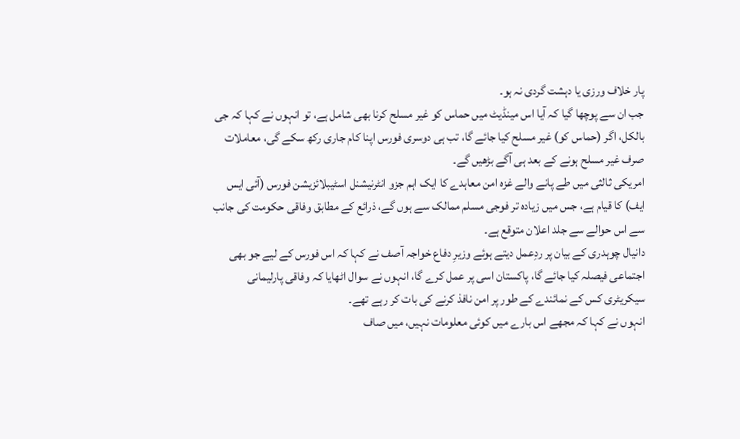پار خلاف ورزی یا دہشت گردی نہ ہو۔
جب ان سے پوچھا گیا کہ آیا اس مینڈیٹ میں حماس کو غیر مسلح کرنا بھی شامل ہے، تو انہوں نے کہا کہ جی بالکل، اگر (حماس کو) غیر مسلح کیا جائے گا، تب ہی دوسری فورس اپنا کام جاری رکھ سکے گی، معاملات صرف غیر مسلح ہونے کے بعد ہی آگے بڑھیں گے۔
امریکی ثالثی میں طے پانے والے غزہ امن معاہدے کا ایک اہم جزو انٹرنیشنل اسٹیبلائزیشن فورس (آئی ایس ایف) کا قیام ہے، جس میں زیادہ تر فوجی مسلم ممالک سے ہوں گے، ذرائع کے مطابق وفاقی حکومت کی جانب سے اس حوالے سے جلد اعلان متوقع ہے۔
دانیال چوہدری کے بیان پر ردِعمل دیتے ہوئے وزیرِ دفاع خواجہ آصف نے کہا کہ اس فورس کے لیے جو بھی اجتماعی فیصلہ کیا جائے گا، پاکستان اسی پر عمل کرے گا، انہوں نے سوال اٹھایا کہ وفاقی پارلیمانی سیکریٹری کس کے نمائندے کے طور پر امن نافذ کرنے کی بات کر رہے تھے۔
انہوں نے کہا کہ مجھے اس بارے میں کوئی معلومات نہیں، میں صاف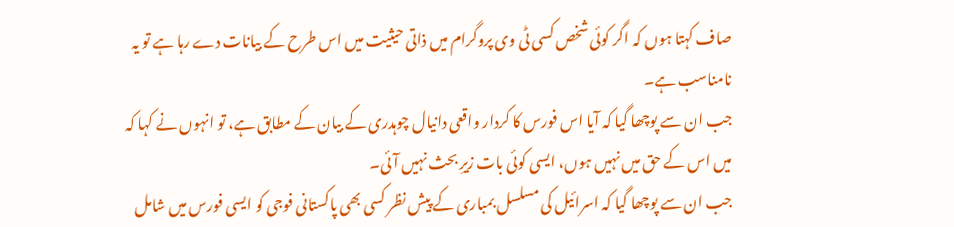صاف کہتا ہوں کہ اگر کوئی شخص کسی ٹی وی پروگرام میں ذاتی حیثیت میں اس طرح کے بیانات دے رہا ہے تو یہ نامناسب ہے۔
جب ان سے پوچھا گیا کہ آیا اس فورس کا کردار واقعی دانیال چوہدری کے بیان کے مطابق ہے، تو انہوں نے کہا کہ میں اس کے حق میں نہیں ہوں، ایسی کوئی بات زیرِ بحث نہیں آئی۔
جب ان سے پوچھا گیا کہ اسرائیل کی مسلسل بمباری کے پیش نظر کسی بھی پاکستانی فوجی کو ایسی فورس میں شامل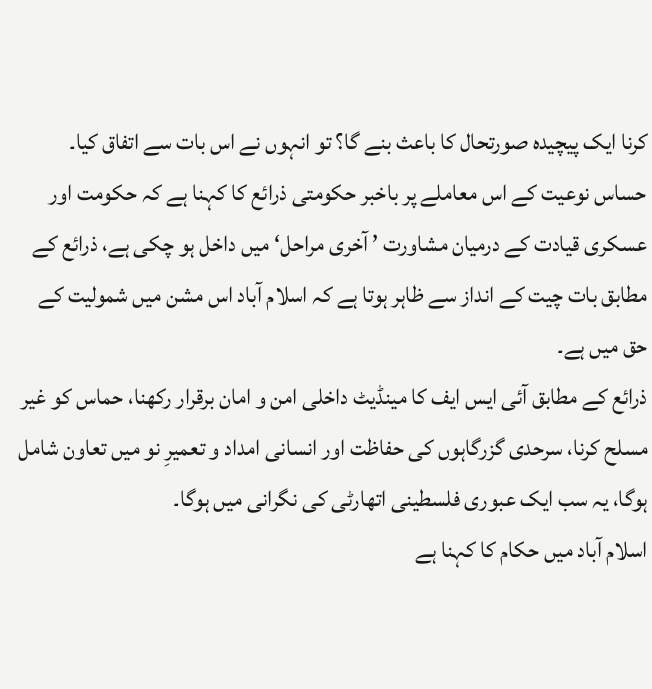کرنا ایک پیچیدہ صورتحال کا باعث بنے گا؟ تو انہوں نے اس بات سے اتفاق کیا۔
حساس نوعیت کے اس معاملے پر باخبر حکومتی ذرائع کا کہنا ہے کہ حکومت اور عسکری قیادت کے درمیان مشاورت ’ آخری مراحل‘ میں داخل ہو چکی ہے، ذرائع کے مطابق بات چیت کے انداز سے ظاہر ہوتا ہے کہ اسلام آباد اس مشن میں شمولیت کے حق میں ہے۔
ذرائع کے مطابق آئی ایس ایف کا مینڈیٹ داخلی امن و امان برقرار رکھنا، حماس کو غیر مسلح کرنا، سرحدی گزرگاہوں کی حفاظت اور انسانی امداد و تعمیرِ نو میں تعاون شامل ہوگا، یہ سب ایک عبوری فلسطینی اتھارٹی کی نگرانی میں ہوگا۔
اسلام آباد میں حکام کا کہنا ہے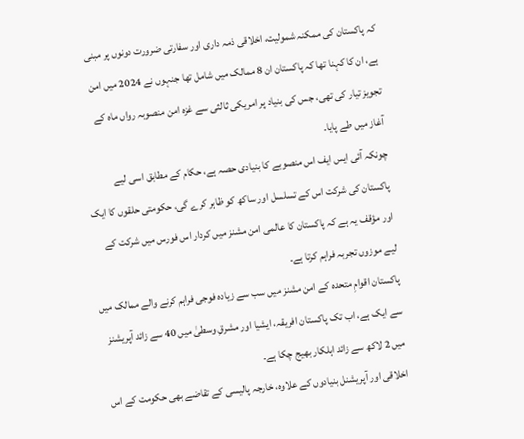کہ پاکستان کی ممکنہ شمولیت، اخلاقی ذمہ داری اور سفارتی ضرورت دونوں پر مبنی ہے، ان کا کہنا تھا کہ پاکستان ان 8 ممالک میں شامل تھا جنہوں نے 2024 میں امن تجویز تیار کی تھی، جس کی بنیاد پر امریکی ثالثی سے غزہ امن منصوبہ رواں ماہ کے آغاز میں طے پایا۔
چونکہ آئی ایس ایف اس منصوبے کا بنیادی حصہ ہے، حکام کے مطابق اسی لیے پاکستان کی شرکت اس کے تسلسل اور ساکھ کو ظاہر کرے گی، حکومتی حلقوں کا ایک اور مؤقف یہ ہے کہ پاکستان کا عالمی امن مشنز میں کردار اس فورس میں شرکت کے لیے موزوں تجربہ فراہم کرتا ہے۔
پاکستان اقوامِ متحدہ کے امن مشنز میں سب سے زیادہ فوجی فراہم کرنے والے ممالک میں سے ایک ہے، اب تک پاکستان افریقہ، ایشیا اور مشرقِ وسطیٰ میں 40 سے زائد آپریشنز میں 2 لاکھ سے زائد اہلکار بھیج چکا ہے۔
اخلاقی اور آپریشنل بنیادوں کے علاوہ، خارجہ پالیسی کے تقاضے بھی حکومت کے اس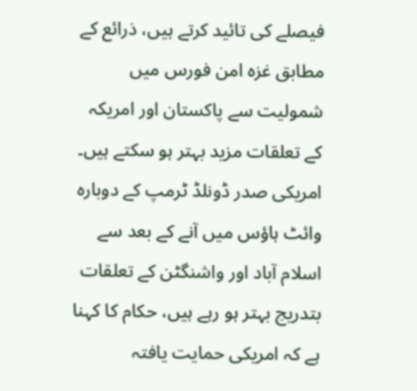فیصلے کی تائید کرتے ہیں، ذرائع کے مطابق غزہ امن فورس میں شمولیت سے پاکستان اور امریکہ کے تعلقات مزید بہتر ہو سکتے ہیں۔
امریکی صدر ڈونلڈ ٹرمپ کے دوبارہ وائٹ ہاؤس میں آنے کے بعد سے اسلام آباد اور واشنگٹن کے تعلقات بتدریج بہتر ہو رہے ہیں، حکام کا کہنا ہے کہ امریکی حمایت یافتہ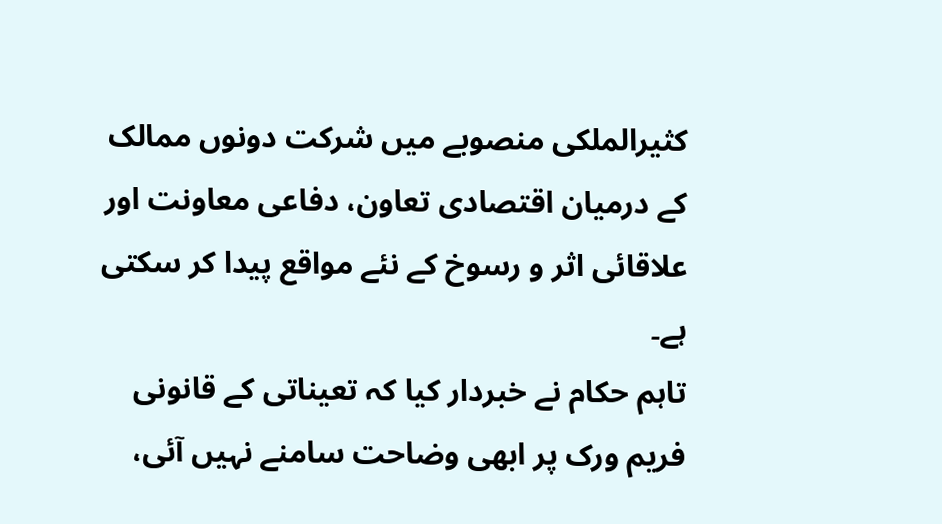کثیرالملکی منصوبے میں شرکت دونوں ممالک کے درمیان اقتصادی تعاون، دفاعی معاونت اور علاقائی اثر و رسوخ کے نئے مواقع پیدا کر سکتی ہے۔
تاہم حکام نے خبردار کیا کہ تعیناتی کے قانونی فریم ورک پر ابھی وضاحت سامنے نہیں آئی،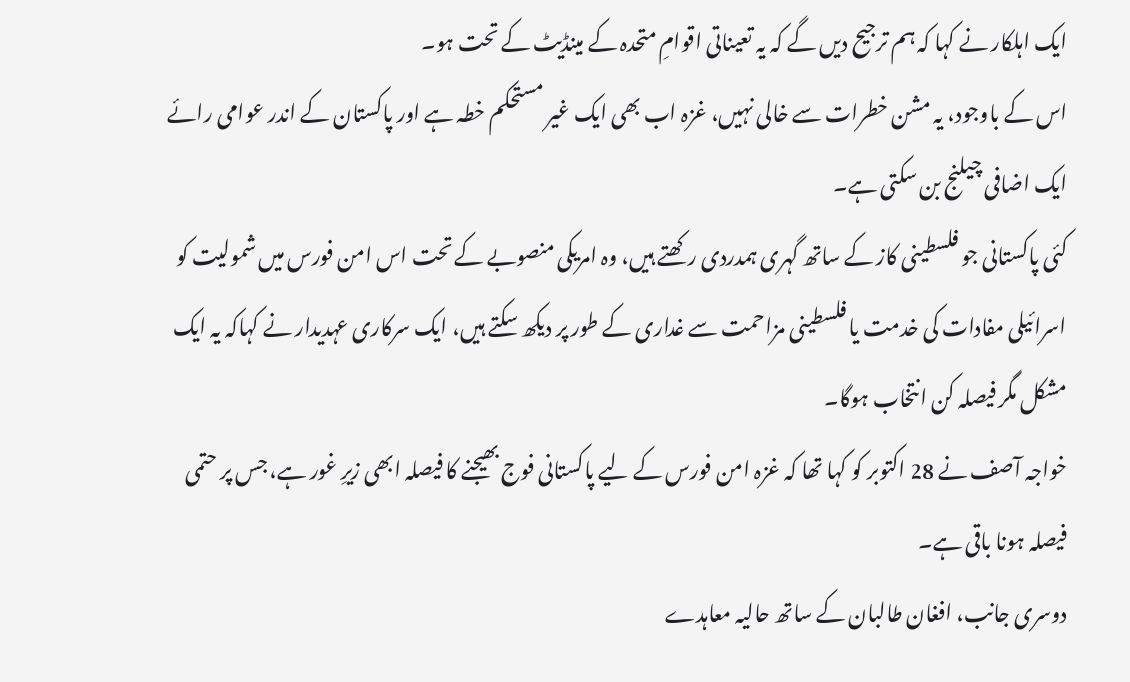ایک اہلکار نے کہا کہ ہم ترجیح دیں گے کہ یہ تعیناتی اقوامِ متحدہ کے مینڈیٹ کے تحت ہو۔
اس کے باوجود، یہ مشن خطرات سے خالی نہیں، غزہ اب بھی ایک غیر مستحکم خطہ ہے اور پاکستان کے اندر عوامی رائے ایک اضافی چیلنج بن سکتی ہے۔
کئی پاکستانی جو فلسطینی کاز کے ساتھ گہری ہمدردی رکھتے ہیں، وہ امریکی منصوبے کے تحت اس امن فورس میں شمولیت کو اسرائیلی مفادات کی خدمت یا فلسطینی مزاحمت سے غداری کے طور پر دیکھ سکتے ہیں، ایک سرکاری عہدیدار نے کہاکہ یہ ایک مشکل مگر فیصلہ کن انتخاب ہوگا۔
خواجہ آصف نے 28 اکتوبر کو کہا تھا کہ غزہ امن فورس کے لیے پاکستانی فوج بھیجنے کا فیصلہ ابھی زیرِ غور ہے، جس پر حتمی فیصلہ ہونا باقی ہے۔
دوسری جانب، افغان طالبان کے ساتھ حالیہ معاہدے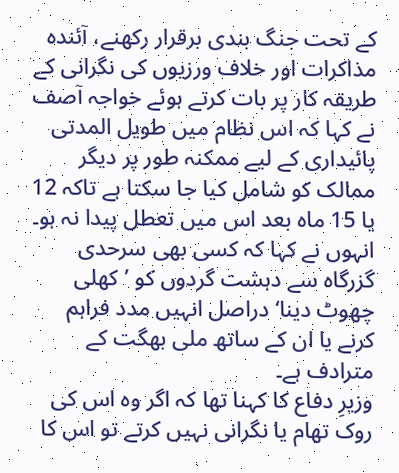کے تحت جنگ بندی برقرار رکھنے، آئندہ مذاکرات اور خلاف ورزیوں کی نگرانی کے طریقہ کار پر بات کرتے ہوئے خواجہ آصف نے کہا کہ اس نظام میں طویل المدتی پائیداری کے لیے ممکنہ طور پر دیگر ممالک کو شامل کیا جا سکتا ہے تاکہ 12 یا 15 ماہ بعد اس میں تعطل پیدا نہ ہو۔
انہوں نے کہا کہ کسی بھی سرحدی گزرگاہ سے دہشت گردوں کو ’کھلی چھوٹ دینا‘ دراصل انہیں مدد فراہم کرنے یا ان کے ساتھ ملی بھگت کے مترادف ہے۔
وزیرِ دفاع کا کہنا تھا کہ اگر وہ اس کی روک تھام یا نگرانی نہیں کرتے تو اس کا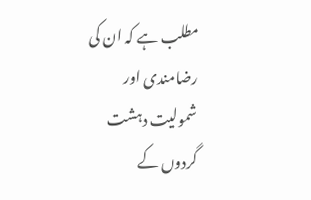مطلب ہے کہ ان کی رضامندی اور شمولیت دہشت گردوں کے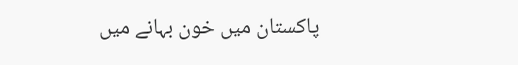پاکستان میں خون بہانے میں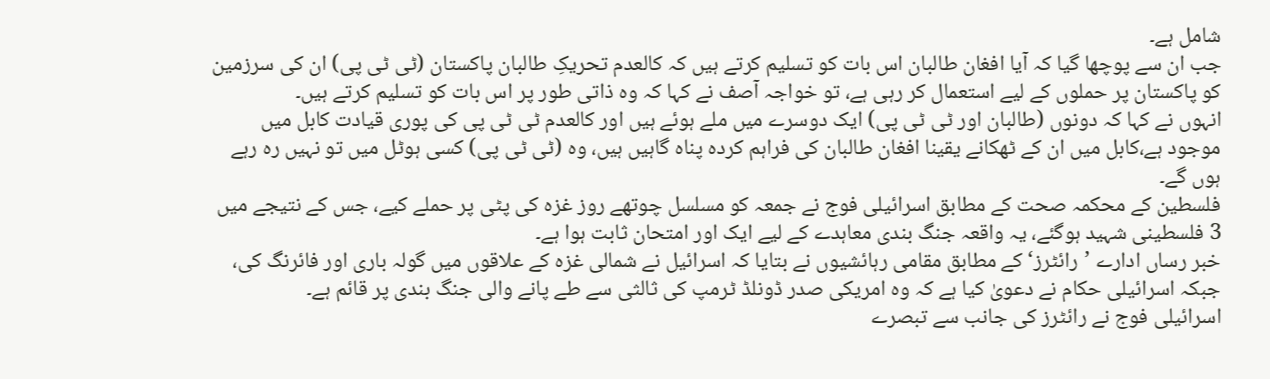شامل ہے۔
جب ان سے پوچھا گیا کہ آیا افغان طالبان اس بات کو تسلیم کرتے ہیں کہ کالعدم تحریکِ طالبان پاکستان (ٹی ٹی پی) ان کی سرزمین کو پاکستان پر حملوں کے لیے استعمال کر رہی ہے، تو خواجہ آصف نے کہا کہ وہ ذاتی طور پر اس بات کو تسلیم کرتے ہیں۔
انہوں نے کہا کہ دونوں (طالبان اور ٹی ٹی پی) ایک دوسرے میں ملے ہوئے ہیں اور کالعدم ٹی ٹی پی کی پوری قیادت کابل میں موجود ہے،کابل میں ان کے ٹھکانے یقینا افغان طالبان کی فراہم کردہ پناہ گاہیں ہیں، وہ (ٹی ٹی پی) کسی ہوٹل میں تو نہیں رہ رہے ہوں گے۔
فلسطین کے محکمہ صحت کے مطابق اسرائیلی فوج نے جمعہ کو مسلسل چوتھے روز غزہ کی پٹی پر حملے کیے، جس کے نتیجے میں 3 فلسطینی شہید ہوگئے، یہ واقعہ جنگ بندی معاہدے کے لیے ایک اور امتحان ثابت ہوا ہے۔
خبر رساں ادارے ’رائٹرز‘ کے مطابق مقامی رہائشیوں نے بتایا کہ اسرائیل نے شمالی غزہ کے علاقوں میں گولہ باری اور فائرنگ کی، جبکہ اسرائیلی حکام نے دعویٰ کیا ہے کہ وہ امریکی صدر ڈونلڈ ٹرمپ کی ثالثی سے طے پانے والی جنگ بندی پر قائم ہے۔
اسرائیلی فوج نے رائٹرز کی جانب سے تبصرے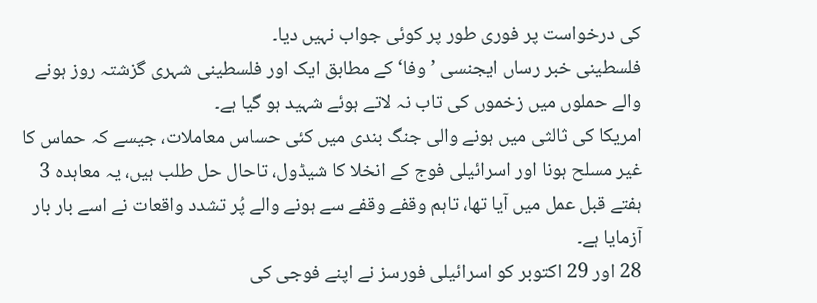کی درخواست پر فوری طور پر کوئی جواب نہیں دیا۔
فلسطینی خبر رساں ایجنسی ’وفا‘ کے مطابق ایک اور فلسطینی شہری گزشتہ روز ہونے والے حملوں میں زخموں کی تاب نہ لاتے ہوئے شہید ہو گیا ہے۔
امریکا کی ثالثی میں ہونے والی جنگ بندی میں کئی حساس معاملات، جیسے کہ حماس کا غیر مسلح ہونا اور اسرائیلی فوج کے انخلا کا شیڈول، تاحال حل طلب ہیں، یہ معاہدہ 3 ہفتے قبل عمل میں آیا تھا، تاہم وقفے وقفے سے ہونے والے پُر تشدد واقعات نے اسے بار بار آزمایا ہے۔
28 اور 29 اکتوبر کو اسرائیلی فورسز نے اپنے فوجی کی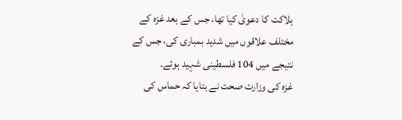ہلاکت کا دعویٰ کیا تھا، جس کے بعد غزہ کے مختلف علاقوں میں شدید بمباری کی، جس کے نتیجے میں 104 فلسطینی شہید ہوئے۔
غزہ کی وزارت صحت نے بتایا کہ حماس کی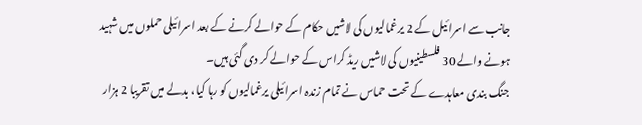جانب سے اسرائیل کے 2 یرغمالیوں کی لاشیں حکام کے حوالے کرنے کے بعد اسرائیلی حملوں میں شہید ہونے والے 30 فلسطینیوں کی لاشیں ریڈ کراس کے حوالے کر دی گئی ہیں۔
جنگ بندی معاہدے کے تحت حماس نے تمام زندہ اسرائیلی یرغمالیوں کو رہا کیا، بدلے میں تقریبا 2 ہزار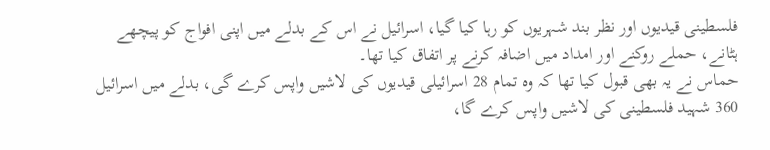فلسطینی قیدیوں اور نظر بند شہریوں کو رہا کیا گیا، اسرائیل نے اس کے بدلے میں اپنی افواج کو پیچھے ہٹانے، حملے روکنے اور امداد میں اضافہ کرنے پر اتفاق کیا تھا۔
حماس نے یہ بھی قبول کیا تھا کہ وہ تمام 28 اسرائیلی قیدیوں کی لاشیں واپس کرے گی، بدلے میں اسرائیل 360 شہید فلسطینی کی لاشیں واپس کرے گا،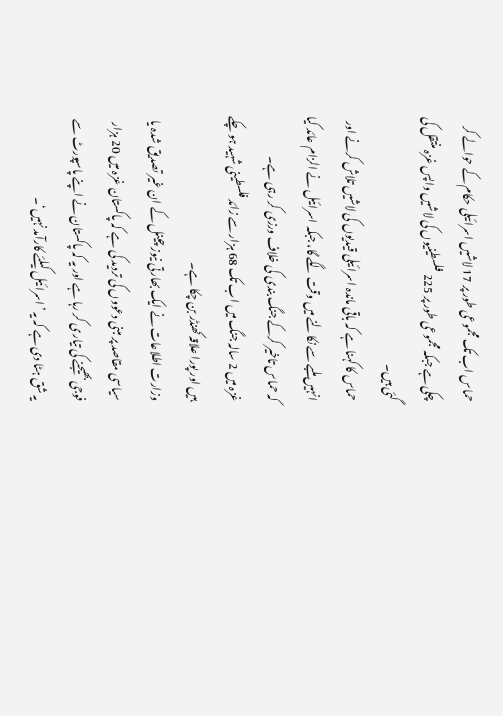حماس اب تک مجموعی طور پر 17 لاشیں اسرائیلی حکام کے حوالے کر چکی ہے جبکہ مجموعی طور پر 225 فلسطینیوں کی لاشیں واپس غزہ منتقل کی گئی ہیں۔
حماس کا کہنا ہے کہ باقی ماندہ اسرائیلی قیدیوں کی لاشیں تلاش کرنے اور انہیں ملبے سے نکالنے میں وقت لگے گا، جبکہ اسرائیل نے الزام عائد کیا کہ حماس تاخیر کرکے جنگ بندی کی خلاف ورزی کر رہی ہے۔
غزہ میں 2 سالہ جنگ میں اب تک 68 ہزار سے زائد فلسطینی شہید ہو چکے ہیں اور پورا علاقہ کھنڈر بن چکا ہے۔
وزارت اطلاعات نے ایک بھارتی نیوز چینل کے ان غیر تصدیق شدہ یا سیاسی مقاصد پر مبنی دعووں کی تردید کی ہے کہ پاکستان غزہ میں 20 ہزار فوجی بھیجنے کی تیاری کر رہا ہے اور یہ کہ پاکستان نے اپنے پاسپورٹ سے یہ شق ہٹا دی ہے کہ یہ ’اسرائیل کیلئے کارآمد نہیں‘۔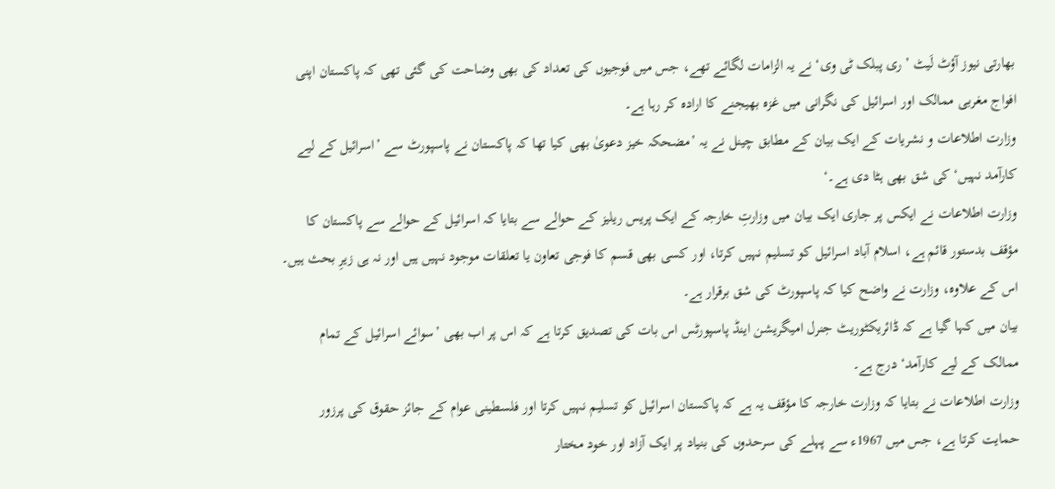بھارتی نیوز آؤٹ لَیٹ ’ری پبلک ٹی وی‘ نے یہ الزامات لگائے تھے، جس میں فوجیوں کی تعداد کی بھی وضاحت کی گئی تھی کہ پاکستان اپنی افواج مغربی ممالک اور اسرائیل کی نگرانی میں غزہ بھیجنے کا ارادہ کر رہا ہے۔
وزارت اطلاعات و نشریات کے ایک بیان کے مطابق چینل نے یہ ’مضحکہ خیز دعویٰ بھی کیا تھا کہ پاکستان نے پاسپورٹ سے ’اسرائیل کے لیے کارآمد نہیں‘ کی شق بھی ہٹا دی ہے۔‘
وزارت اطلاعات نے ایکس پر جاری ایک بیان میں وزارتِ خارجہ کے ایک پریس ریلیز کے حوالے سے بتایا کہ اسرائیل کے حوالے سے پاکستان کا مؤقف بدستور قائم ہے، اسلام آباد اسرائیل کو تسلیم نہیں کرتا، اور کسی بھی قسم کا فوجی تعاون یا تعلقات موجود نہیں ہیں اور نہ ہی زیرِ بحث ہیں۔
اس کے علاوہ، وزارت نے واضح کیا کہ پاسپورٹ کی شق برقرار ہے۔
بیان میں کہا گیا ہے کہ ڈائریکٹوریٹ جنرل امیگریشن اینڈ پاسپورٹس اس بات کی تصدیق کرتا ہے کہ اس پر اب بھی ’سوائے اسرائیل کے تمام ممالک کے لیے کارآمد‘ درج ہے۔
وزارت اطلاعات نے بتایا کہ وزارت خارجہ کا مؤقف یہ ہے کہ پاکستان اسرائیل کو تسلیم نہیں کرتا اور فلسطینی عوام کے جائز حقوق کی پرزور حمایت کرتا ہے، جس میں 1967ء سے پہلے کی سرحدوں کی بنیاد پر ایک آزاد اور خود مختار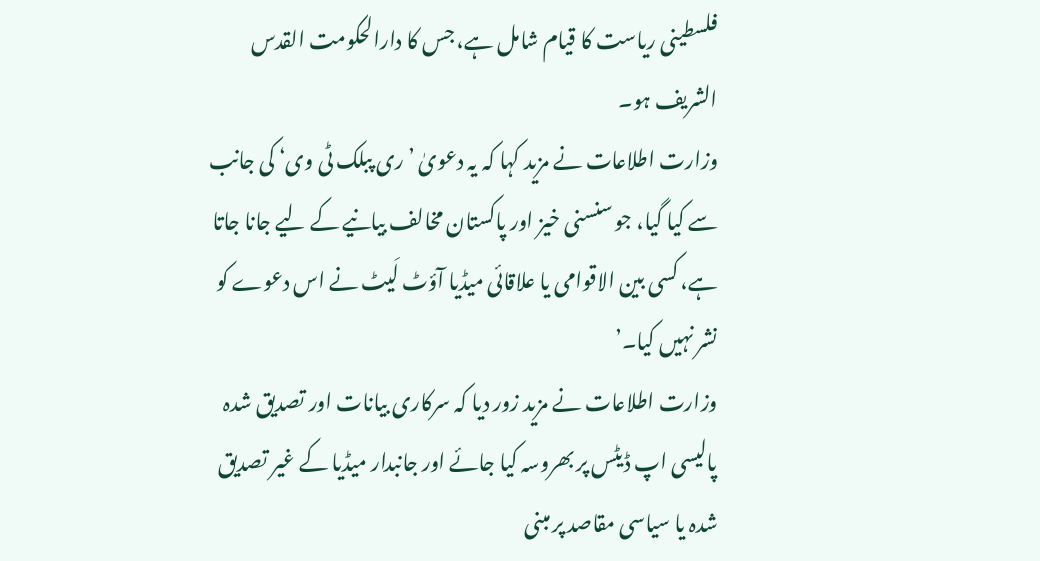فلسطینی ریاست کا قیام شامل ہے، جس کا دارالحکومت القدس الشریف ہو۔
وزارت اطلاعات نے مزید کہا کہ یہ دعویٰ ’ری پبلک ٹی وی‘ کی جانب سے کیا گیا، جو سنسنی خیز اور پاکستان مخالف بیانیے کے لیے جانا جاتا ہے، کسی بین الاقوامی یا علاقائی میڈیا آؤٹ لَیٹ نے اس دعوے کو نشر نہیں کیا۔’
وزارت اطلاعات نے مزید زور دیا کہ سرکاری بیانات اور تصدیق شدہ پالیسی اپ ڈیٹس پر بھروسہ کیا جائے اور جانبدار میڈیا کے غیر تصدیق شدہ یا سیاسی مقاصد پر مبنی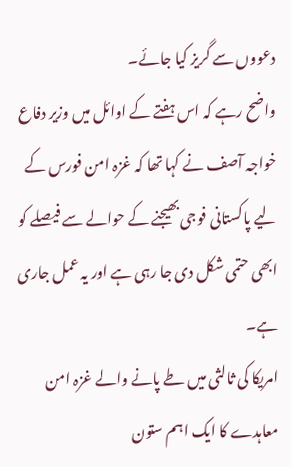دعووں سے گریز کیا جائے۔
واضح رہے کہ اس ہفتے کے اوائل میں وزیر دفاع خواجہ آصف نے کہا تھا کہ غزہ امن فورس کے لیے پاکستانی فوجی بھیجنے کے حوالے سے فیصلے کو ابھی حتمی شکل دی جا رہی ہے اور یہ عمل جاری ہے۔
امریکا کی ثالثی میں طے پانے والے غزہ امن معاہدے کا ایک اہم ستون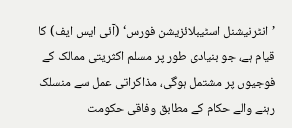’انٹرنیشنل اسٹیبلائزیشن فورس‘ (آئی ایس ایف) کا قیام ہے، جو بنیادی طور پر مسلم اکثریتی ممالک کے فوجیوں پر مشتمل ہوگی، مذاکراتی عمل سے منسلک رہنے والے حکام کے مطابق وفاقی حکومت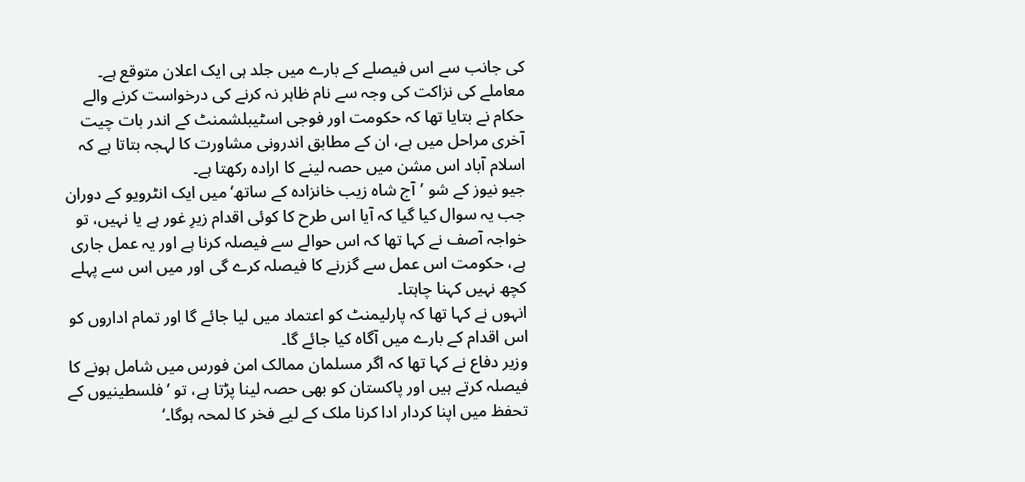کی جانب سے اس فیصلے کے بارے میں جلد ہی ایک اعلان متوقع ہے۔
معاملے کی نزاکت کی وجہ سے نام ظاہر نہ کرنے کی درخواست کرنے والے حکام نے بتایا تھا کہ حکومت اور فوجی اسٹیبلشمنٹ کے اندر بات چیت آخری مراحل میں ہے، ان کے مطابق اندرونی مشاورت کا لہجہ بتاتا ہے کہ اسلام آباد اس مشن میں حصہ لینے کا ارادہ رکھتا ہے۔
جیو نیوز کے شو ’آج شاہ زیب خانزادہ کے ساتھ‘ میں ایک انٹرویو کے دوران جب یہ سوال کیا گیا کہ آیا اس طرح کا کوئی اقدام زیرِ غور ہے یا نہیں، تو خواجہ آصف نے کہا تھا کہ اس حوالے سے فیصلہ کرنا ہے اور یہ عمل جاری ہے، حکومت اس عمل سے گزرنے کا فیصلہ کرے گی اور میں اس سے پہلے کچھ نہیں کہنا چاہتا۔
انہوں نے کہا تھا کہ پارلیمنٹ کو اعتماد میں لیا جائے گا اور تمام اداروں کو اس اقدام کے بارے میں آگاہ کیا جائے گا۔
وزیر دفاع نے کہا تھا کہ اگر مسلمان ممالک امن فورس میں شامل ہونے کا فیصلہ کرتے ہیں اور پاکستان کو بھی حصہ لینا پڑتا ہے، تو ’فلسطینیوں کے تحفظ میں اپنا کردار ادا کرنا ملک کے لیے فخر کا لمحہ ہوگا۔‘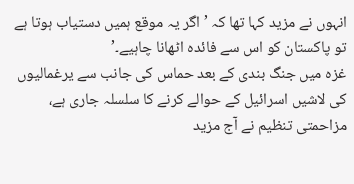انہوں نے مزید کہا تھا کہ ’ اگر یہ موقع ہمیں دستیاب ہوتا ہے تو پاکستان کو اس سے فائدہ اٹھانا چاہیے۔’
غزہ میں جنگ بندی کے بعد حماس کی جانب سے یرغمالیوں کی لاشیں اسرائیل کے حوالے کرنے کا سلسلہ جاری ہے، مزاحمتی تنظیم نے آج مزید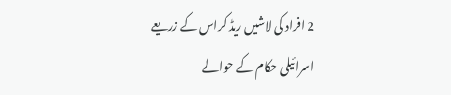2 افراد کی لاشیں ریڈ کراس کے زریعے اسرائیلی حکام کے حوالے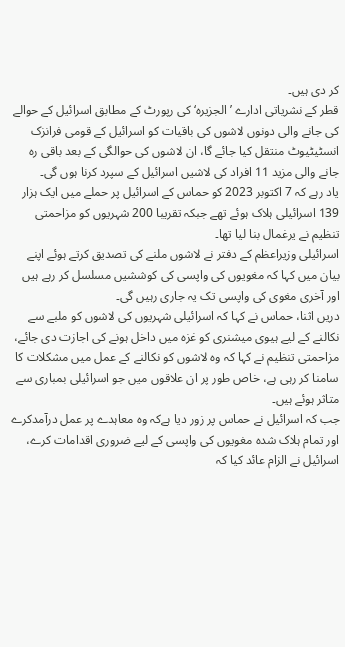کر دی ہیں۔
قطر کے نشریاتی ادارے ’الجزیرہ‘ کی رپورٹ کے مطابق اسرائیل کے حوالے کی جانے والی دونوں لاشوں کی باقیات کو اسرائیل کے قومی فرانزک انسٹیٹیوٹ منتقل کیا جائے گا، ان لاشوں کی حوالگی کے بعد باقی رہ جانے والی مزید 11 افراد کی لاشیں اسرائیل کے سپرد کرنا ہوں گی۔
یاد رہے کہ 7 اکتوبر 2023 کو حماس کے اسرائیل پر حملے میں ایک ہزار 139 اسرائیلی ہلاک ہوئے تھے جبکہ تقریبا 200 شہریوں کو مزاحمتی تنظیم نے یرغمال بنا لیا تھا۔
اسرائیلی وزیراعظم کے دفتر نے لاشوں ملنے کی تصدیق کرتے ہوئے اپنے بیان میں کہا کہ مغویوں کی واپسی کی کوششیں مسلسل کر رہے ہیں اور آخری مغوی کی واپسی تک یہ جاری رہیں گی۔
دریں اثنا، حماس نے کہا کہ اسرائیلی شہریوں کی لاشوں کو ملبے سے نکالنے کے لیے ہیوی میشنری کو غزہ میں داخل ہونے کی اجازت دی جائے، مزاحمتی تنظیم نے کہا کہ وہ لاشوں کو نکالنے کے عمل میں مشکلات کا سامنا کر رہی ہے، خاص طور پر ان علاقوں میں جو اسرائیلی بمباری سے متاثر ہوئے ہیں۔
جب کہ اسرائیل نے حماس پر زور دیا ہےکہ وہ معاہدے پر عمل درآمدکرے اور تمام ہلاک شدہ مغویوں کی واپسی کے لیے ضروری اقدامات کرے، اسرائیل نے الزام عائد کیا کہ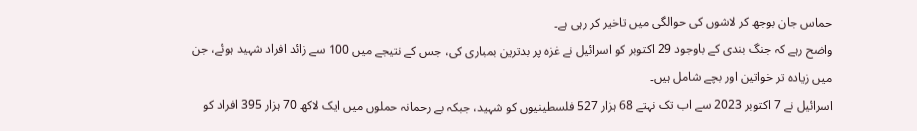حماس جان بوجھ کر لاشوں کی حوالگی میں تاخیر کر رہی ہے۔
واضح رہے کہ جنگ بندی کے باوجود 29 اکتوبر کو اسرائیل نے غزہ پر بدترین بمباری کی، جس کے نتیجے میں 100 سے زائد افراد شہید ہوئے، جن میں زیادہ تر خواتین اور بچے شامل ہیں۔
اسرائیل نے 7 اکتوبر 2023 سے اب تک نہتے 68 ہزار 527 فلسطینیوں کو شہید، جبکہ بے رحمانہ حملوں میں ایک لاکھ 70 ہزار 395 افراد کو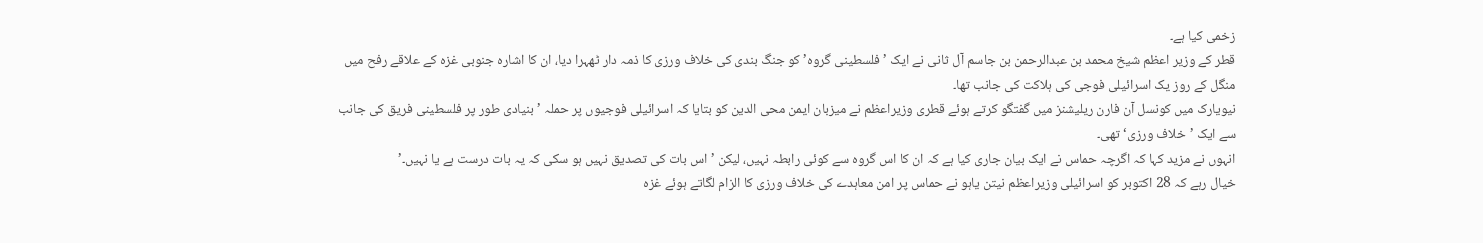زخمی کیا ہے۔
قطر کے وزیر اعظم شیخ محمد بن عبدالرحمن بن جاسم آل ثانی نے ایک ’ فلسطینی گروہ’ کو جنگ بندی کی خلاف ورزی کا ذمہ دار ٹھہرا دیا، ان کا اشارہ جنوبی غزہ کے علاقے رفح میں منگل کے روز یک اسرائیلی فوجی کی ہلاکت کی جانب تھا۔
نیویارک میں کونسل آن فارن ریلیشنز میں گفتگو کرتے ہوئے قطری وزیراعظم نے میزبان ایمن محی الدین کو بتایا کہ اسرائیلی فوجیوں پر حملہ ’ بنیادی طور پر فلسطینی فریق کی جانب سے ایک ’خلاف ورزی‘ تھی۔
انہوں نے مزید کہا کہ اگرچہ حماس نے ایک بیان جاری کیا ہے کہ ان کا اس گروہ سے کوئی رابطہ نہیں، لیکن ’ اس بات کی تصدیق نہیں ہو سکی کہ یہ بات درست ہے یا نہیں۔’
خیال رہے کہ 28 اکتوبر کو اسرائیلی وزیراعظم نیتن یاہو نے حماس پر امن معاہدے کی خلاف ورزی کا الزام لگاتے ہوئے غزہ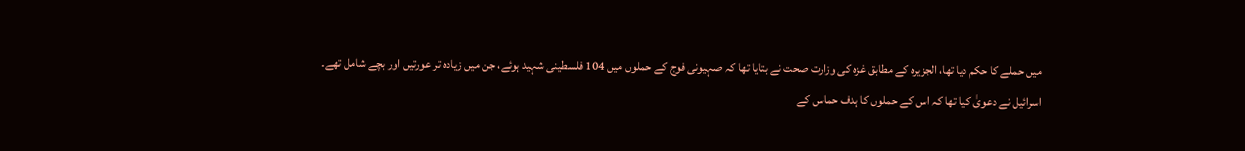میں حملے کا حکم دیا تھا، الجزیرہ کے مطابق غزہ کی وزارت صحت نے بتایا تھا کہ صہیونی فوج کے حملوں میں 104 فلسطینی شہید ہوئے، جن میں زیادہ تر عورتیں اور بچے شامل تھے۔
اسرائیل نے دعویٰ کیا تھا کہ اس کے حملوں کا ہدف حماس کے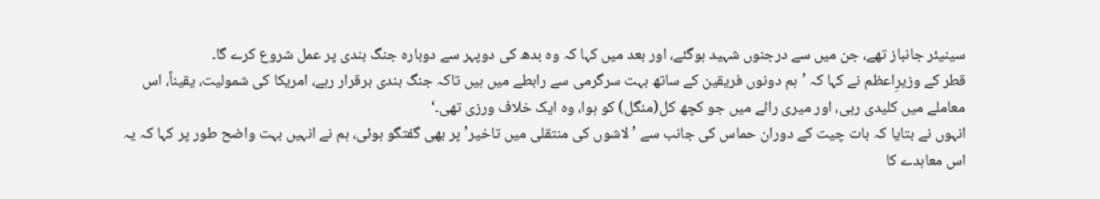سینیئر جانباز تھے، جن میں سے درجنوں شہید ہوگئے، اور بعد میں کہا کہ وہ بدھ کی دوپہر سے دوبارہ جنگ بندی پر عمل شروع کرے گا۔
قطر کے وزیرِاعظم نے کہا کہ ’ہم دونوں فریقین کے ساتھ بہت سرگرمی سے رابطے میں ہیں تاکہ جنگ بندی برقرار رہے، امریکا کی شمولیت، یقیناً، اس معاملے میں کلیدی رہی، اور میری رائے میں جو کچھ کل(منگل) کو ہوا، وہ ایک خلاف ورزی تھی۔‘
انہوں نے بتایا کہ بات چیت کے دوران حماس کی جانب سے ’ لاشوں کی منتقلی میں تاخیر’ پر بھی گفتگو ہوئی، ہم نے انہیں بہت واضح طور پر کہا کہ یہ اس معاہدے کا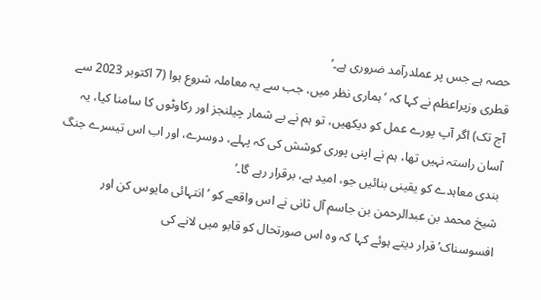حصہ ہے جس پر عملدرآمد ضروری ہے۔’
قطری وزیراعظم نے کہا کہ ’ ہماری نظر میں، جب سے یہ معاملہ شروع ہوا (7 اکتوبر 2023 سے آج تک) اگر آپ پورے عمل کو دیکھیں، تو ہم نے بے شمار چیلنجز اور رکاوٹوں کا سامنا کیا، یہ آسان راستہ نہیں تھا، ہم نے اپنی پوری کوشش کی کہ پہلے، دوسرے، اور اب اس تیسرے جنگ بندی معاہدے کو یقینی بنائیں جو، امید ہے، برقرار رہے گا۔’
شیخ محمد بن عبدالرحمن بن جاسم آل ثانی نے اس واقعے کو ’ انتہائی مایوس کن اور افسوسناک’ قرار دیتے ہوئے کہا کہ وہ اس صورتحال کو قابو میں لانے کی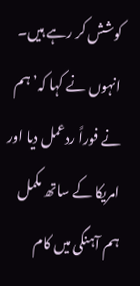کوشش کر رہے ہیں۔
انہوں نے کہا کہ’ ہم نے فوراً ردعمل دیا اور امریکا کے ساتھ مکمل ہم آہنگی میں کام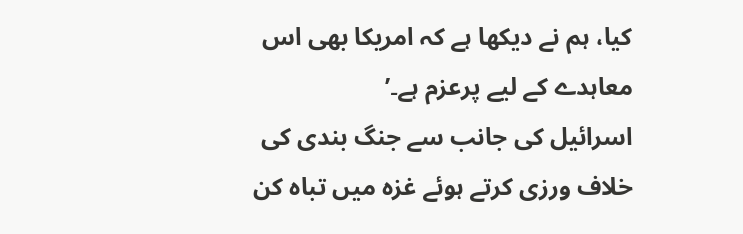کیا، ہم نے دیکھا ہے کہ امریکا بھی اس معاہدے کے لیے پرعزم ہے۔’
اسرائیل کی جانب سے جنگ بندی کی خلاف ورزی کرتے ہوئے غزہ میں تباہ کن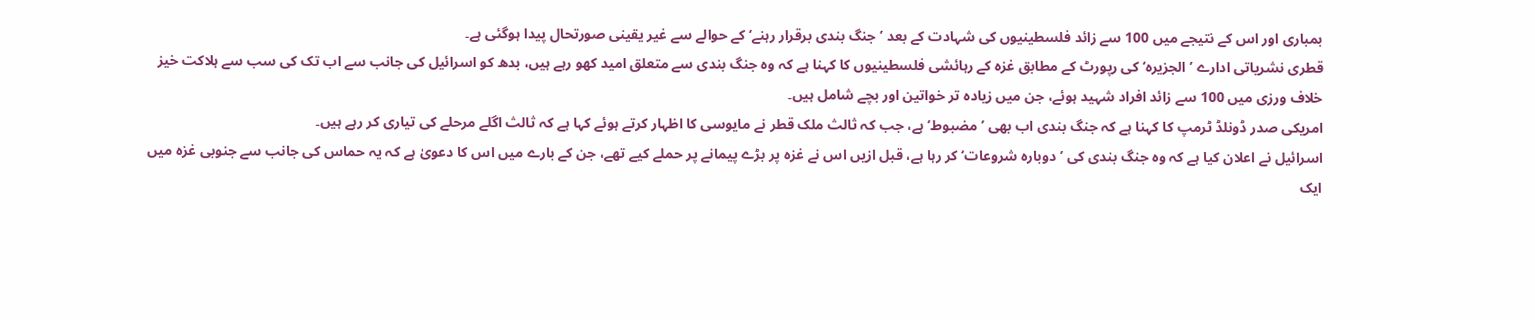بمباری اور اس کے نتیجے میں 100 سے زائد فلسطینیوں کی شہادت کے بعد ’جنگ بندی برقرار رہنے‘ کے حوالے سے غیر یقینی صورتحال پیدا ہوگئی ہے۔
قطری نشریاتی ادارے ’الجزیرہ‘ کی رپورٹ کے مطابق غزہ کے رہائشی فلسطینیوں کا کہنا ہے کہ وہ جنگ بندی سے متعلق امید کھو رہے ہیں، بدھ کو اسرائیل کی جانب سے اب تک کی سب سے ہلاکت خیز خلاف ورزی میں 100 سے زائد افراد شہید ہوئے، جن میں زیادہ تر خواتین اور بچے شامل ہیں۔
امریکی صدر ڈونلڈ ٹرمپ کا کہنا ہے کہ جنگ بندی اب بھی ’مضبوط‘ ہے، جب کہ ثالث ملک قطر نے مایوسی کا اظہار کرتے ہوئے کہا ہے کہ ثالث اگلے مرحلے کی تیاری کر رہے ہیں۔
اسرائیل نے اعلان کیا ہے کہ وہ جنگ بندی کی ’دوبارہ شروعات‘ کر رہا ہے، قبل ازیں اس نے غزہ پر بڑے پیمانے پر حملے کیے تھے، جن کے بارے میں اس کا دعویٰ ہے کہ یہ حماس کی جانب سے جنوبی غزہ میں ایک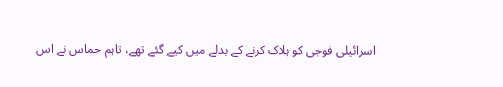اسرائیلی فوجی کو ہلاک کرنے کے بدلے میں کیے گئے تھے، تاہم حماس نے اس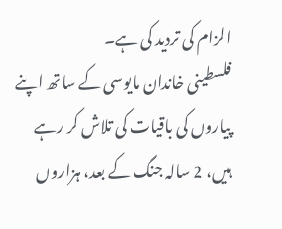الزام کی تردید کی ہے۔
فلسطینی خاندان مایوسی کے ساتھ اپنے پیاروں کی باقیات کی تلاش کر رہے ہیں، 2 سالہ جنگ کے بعد، ہزاروں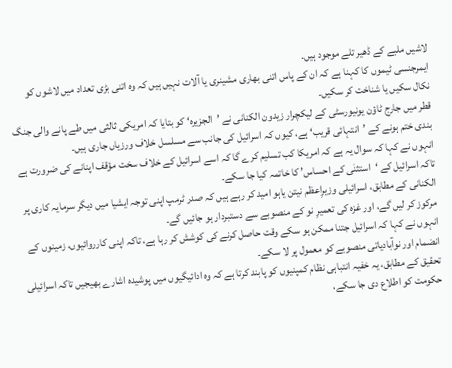لاشیں ملبے کے ڈھیر تلے موجود ہیں۔
ایمرجنسی ٹیموں کا کہنا ہے کہ ان کے پاس اتنی بھاری مشینری یا آلات نہیں ہیں کہ وہ اتنی بڑی تعداد میں لاشوں کو نکال سکیں یا شناخت کر سکیں۔
قطر میں جارج ٹاؤن یونیورسٹی کے لیکچرار زیدون الکنانی نے ’الجزیرہ‘ کو بتایا کہ امریکی ثالثی میں طے پانے والی جنگ بندی ختم ہونے کے ’انتہائی قریب‘ ہے، کیوں کہ اسرائیل کی جانب سے مسلسل خلاف ورزیاں جاری ہیں۔
انہوں نے کہا کہ سوال یہ ہے کہ امریکا کب تسلیم کرے گا کہ اسے اسرائیل کے خلاف سخت مؤقف اپنانے کی ضرورت ہے تاکہ اسرائیل کے ‘استثنٰی کے احساس’ کا خاتمہ کیا جا سکے۔
الکنانی کے مطابق، اسرائیلی وزیرِاعظم نیتن یاہو امید کر رہے ہیں کہ صدر ٹرمپ اپنی توجہ ایشیا میں دیگر سرمایہ کاری پر مرکوز کر لیں گے، اور غزہ کی تعمیرِ نو کے منصوبے سے دستبردار ہو جائیں گے۔
انہوں نے کہا کہ اسرائیل جتنا ممکن ہو سکے وقت حاصل کرنے کی کوشش کر رہا ہے، تاکہ اپنی کارروائیوں، زمینوں کے انضمام اور نوآبادیاتی منصوبے کو معمول پر لا سکے۔
تحقیق کے مطابق، یہ خفیہ انتباہی نظام کمپنیوں کو پابند کرتا ہے کہ وہ ادائیگیوں میں پوشیدہ اشارے بھیجیں تاکہ اسرائیلی حکومت کو اطلاع دی جا سکے،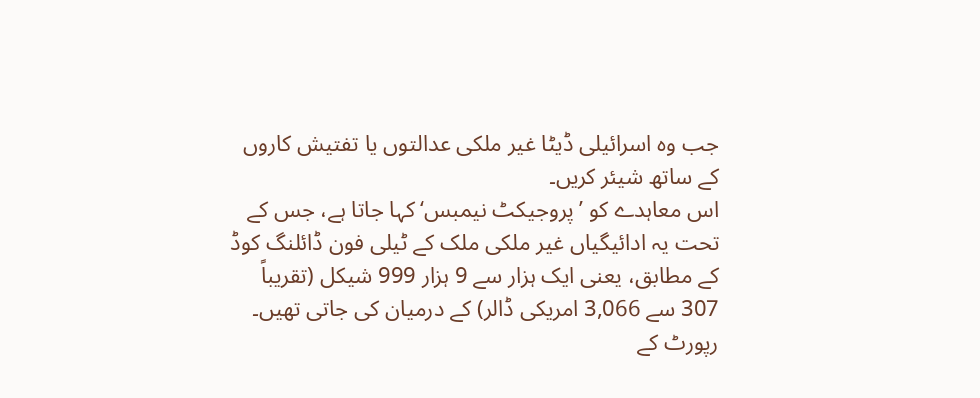جب وہ اسرائیلی ڈیٹا غیر ملکی عدالتوں یا تفتیش کاروں کے ساتھ شیئر کریں۔
اس معاہدے کو ’پروجیکٹ نیمبس‘ کہا جاتا ہے، جس کے تحت یہ ادائیگیاں غیر ملکی ملک کے ٹیلی فون ڈائلنگ کوڈ کے مطابق، یعنی ایک ہزار سے 9 ہزار 999 شیکل (تقریباً 307 سے 3,066 امریکی ڈالر) کے درمیان کی جاتی تھیں۔
رپورٹ کے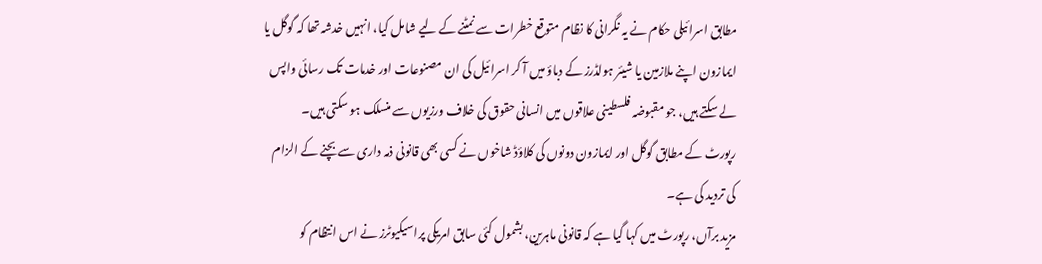مطابق اسرائیلی حکام نے یہ نگرانی کا نظام متوقع خطرات سے نمٹنے کے لیے شامل کیا، انہیں خدشہ تھا کہ گوگل یا ایمازون اپنے ملازمین یا شیئر ہولڈرز کے دباؤ میں آ کر اسرائیل کی ان مصنوعات اور خدمات تک رسائی واپس لے سکتے ہیں، جو مقبوضہ فلسطینی علاقوں میں انسانی حقوق کی خلاف ورزیوں سے منسلک ہو سکتی ہیں۔
رپورٹ کے مطابق گوگل اور ایمازون دونوں کی کلاؤڈ شاخوں نے کسی بھی قانونی ذمہ داری سے بچنے کے الزام کی تردید کی ہے۔
مزید برآں، رپورٹ میں کہا گیا ہے کہ قانونی ماہرین، بشمول کئی سابق امریکی پراسیکیوٹرز نے اس انتظام کو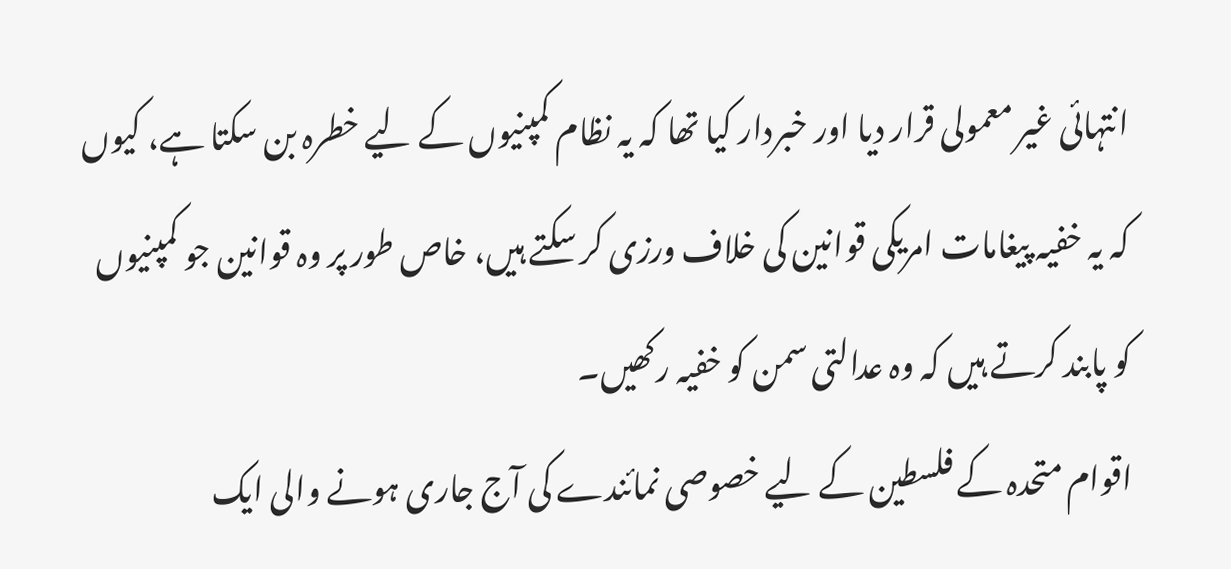انتہائی غیر معمولی قرار دیا اور خبردار کیا تھا کہ یہ نظام کمپنیوں کے لیے خطرہ بن سکتا ہے، کیوں کہ یہ خفیہ پیغامات امریکی قوانین کی خلاف ورزی کر سکتے ہیں، خاص طور پر وہ قوانین جو کمپنیوں کو پابند کرتے ہیں کہ وہ عدالتی سمن کو خفیہ رکھیں۔
اقوام متحدہ کے فلسطین کے لیے خصوصی نمائندے کی آج جاری ہونے والی ایک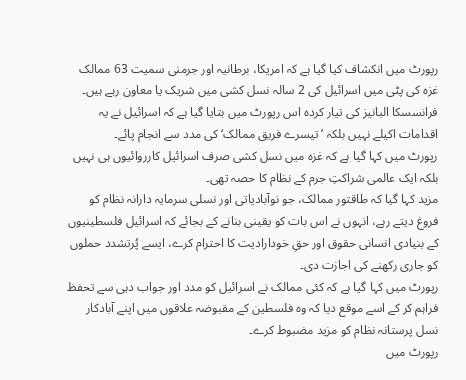رپورٹ میں انکشاف کیا گیا ہے کہ امریکا، برطانیہ اور جرمنی سمیت 63 ممالک غزہ کی پٹی میں اسرائیل کی 2 سالہ نسل کشی میں شریک یا معاون رہے ہیں۔
فرانسسکا البانیز کی تیار کردہ اس رپورٹ میں بتایا گیا ہے کہ اسرائیل نے یہ اقدامات اکیلے نہیں بلکہ ’تیسرے فریق ممالک‘ کی مدد سے انجام پائے۔
رپورٹ میں کہا گیا ہے کہ غزہ میں نسل کشی صرف اسرائیل کارروائیوں ہی نہیں بلکہ ایک عالمی شراکتِ جرم کے نظام کا حصہ تھی۔
مزید کہا گیا کہ طاقتور ممالک، جو نوآبادیاتی اور نسلی سرمایہ دارانہ نظام کو فروغ دیتے رہے، انہوں نے اس بات کو یقینی بنانے کے بجائے کہ اسرائیل فلسطینیوں کے بنیادی انسانی حقوق اور حقِ خودارادیت کا احترام کرے، ایسے پُرتشدد حملوں کو جاری رکھنے کی اجازت دی۔
رپورٹ میں کہا گیا ہے کہ کئی ممالک نے اسرائیل کو مدد اور جواب دہی سے تحفظ فراہم کر کے اسے موقع دیا کہ وہ فلسطین کے مقبوضہ علاقوں میں اپنے آبادکار نسل پرستانہ نظام کو مزید مضبوط کرے۔
رپورٹ میں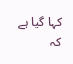کہا گیا ہے کہ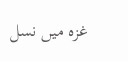غزہ میں نسل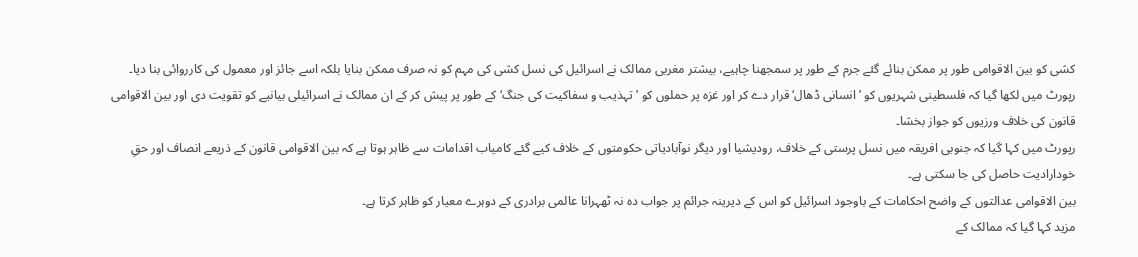کشی کو بین الاقوامی طور پر ممکن بنائے گئے جرم کے طور پر سمجھنا چاہیے، بیشتر مغربی ممالک نے اسرائیل کی نسل کشی کی مہم کو نہ صرف ممکن بنایا بلکہ اسے جائز اور معمول کی کارروائی بنا دیا۔
رپورٹ میں لکھا گیا کہ فلسطینی شہریوں کو ’انسانی ڈھال‘ قرار دے کر اور غزہ پر حملوں کو ’تہذیب و سفاکیت کی جنگ‘ کے طور پر پیش کر کے ان ممالک نے اسرائیلی بیانیے کو تقویت دی اور بین الاقوامی قانون کی خلاف ورزیوں کو جواز بخشا۔
رپورٹ میں کہا گیا کہ جنوبی افریقہ میں نسل پرستی کے خلاف، رودیشیا اور دیگر نوآبادیاتی حکومتوں کے خلاف کیے گئے کامیاب اقدامات سے ظاہر ہوتا ہے کہ بین الاقوامی قانون کے ذریعے انصاف اور حقِ خودارادیت حاصل کی جا سکتی ہے۔
بین الاقوامی عدالتوں کے واضح احکامات کے باوجود اسرائیل کو اس کے دیرینہ جرائم پر جواب دہ نہ ٹھہرانا عالمی برادری کے دوہرے معیار کو ظاہر کرتا ہے۔
مزید کہا گیا کہ ممالک کے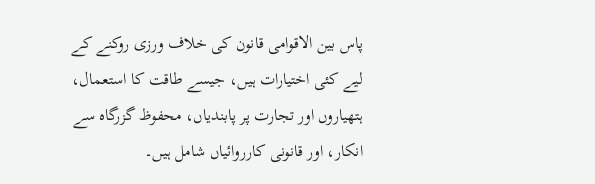پاس بین الاقوامی قانون کی خلاف ورزی روکنے کے لیے کئی اختیارات ہیں، جیسے طاقت کا استعمال، ہتھیاروں اور تجارت پر پابندیاں، محفوظ گزرگاہ سے انکار، اور قانونی کارروائیاں شامل ہیں۔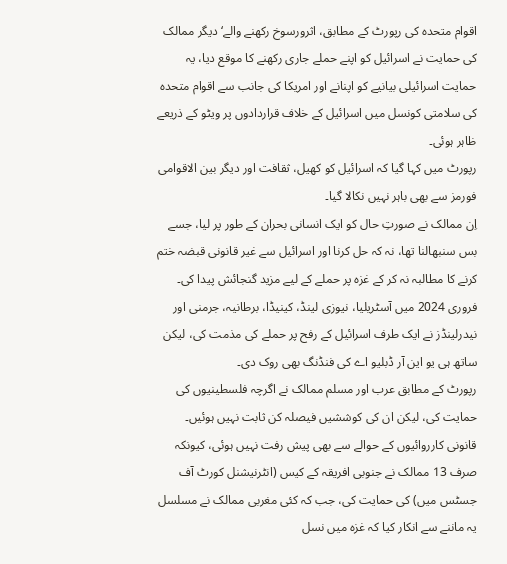اقوام متحدہ کی رپورٹ کے مطابق، اثرورسوخ رکھنے والے‘ دیگر ممالک کی حمایت نے اسرائیل کو اپنے حملے جاری رکھنے کا موقع دیا، یہ حمایت اسرائیلی بیانیے کو اپنانے اور امریکا کی جانب سے اقوام متحدہ کی سلامتی کونسل میں اسرائیل کے خلاف قراردادوں پر ویٹو کے ذریعے ظاہر ہوئی۔
رپورٹ میں کہا گیا کہ اسرائیل کو کھیل، ثقافت اور دیگر بین الاقوامی فورمز سے بھی باہر نہیں نکالا گیا۔
اِن ممالک نے صورتِ حال کو ایک انسانی بحران کے طور پر لیا، جسے بس سنبھالنا تھا، نہ کہ حل کرنا اور اسرائیل سے غیر قانونی قبضہ ختم کرنے کا مطالبہ نہ کر کے غزہ پر حملے کے لیے مزید گنجائش پیدا کی۔
فروری 2024 میں آسٹریلیا، نیوزی لینڈ، کینیڈا، برطانیہ، جرمنی اور نیدرلینڈز نے ایک طرف اسرائیل کے رفح پر حملے کی مذمت کی، لیکن ساتھ ہی یو این آر ڈبلیو اے کی فنڈنگ بھی روک دی۔
رپورٹ کے مطابق عرب اور مسلم ممالک نے اگرچہ فلسطینیوں کی حمایت کی، لیکن ان کی کوششیں فیصلہ کن ثابت نہیں ہوئیں۔
قانونی کارروائیوں کے حوالے سے بھی پیش رفت نہیں ہوئی، کیونکہ صرف 13 ممالک نے جنوبی افریقہ کے کیس (انٹرنیشنل کورٹ آف جسٹس میں) کی حمایت کی، جب کہ کئی مغربی ممالک نے مسلسل یہ ماننے سے انکار کیا کہ غزہ میں نسل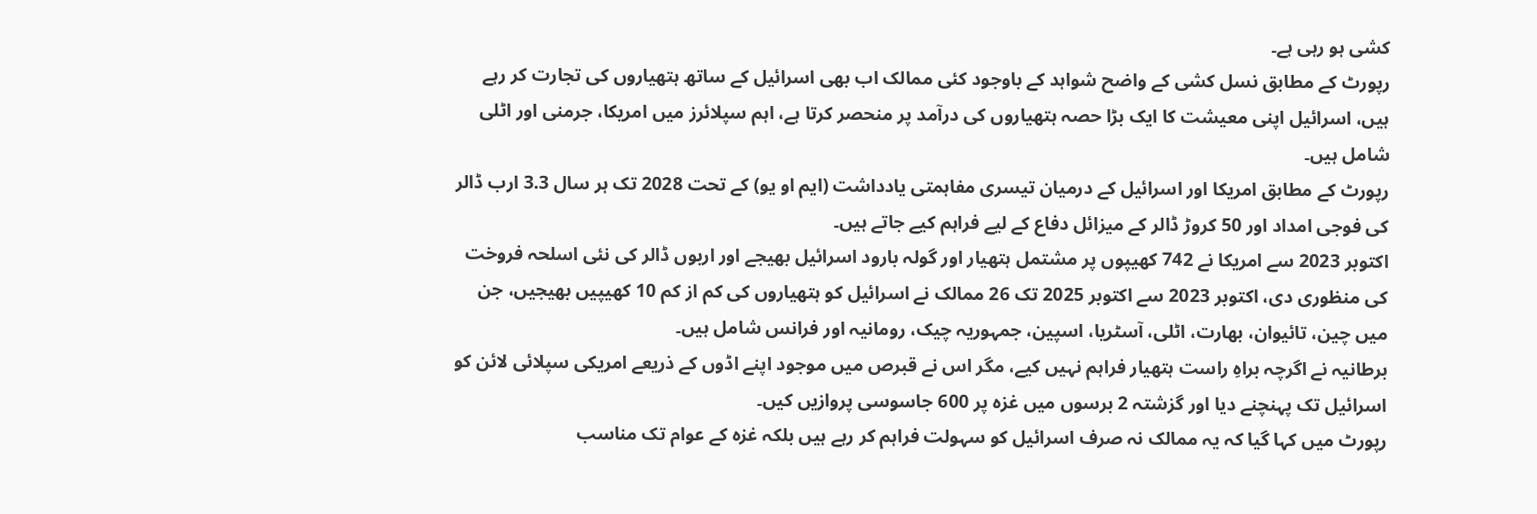کشی ہو رہی ہے۔
رپورٹ کے مطابق نسل کشی کے واضح شواہد کے باوجود کئی ممالک اب بھی اسرائیل کے ساتھ ہتھیاروں کی تجارت کر رہے ہیں، اسرائیل اپنی معیشت کا ایک بڑا حصہ ہتھیاروں کی درآمد پر منحصر کرتا ہے، اہم سپلائرز میں امریکا، جرمنی اور اٹلی شامل ہیں۔
رپورٹ کے مطابق امریکا اور اسرائیل کے درمیان تیسری مفاہمتی یادداشت (ایم او یو) کے تحت 2028 تک ہر سال 3.3 ارب ڈالر کی فوجی امداد اور 50 کروڑ ڈالر کے میزائل دفاع کے لیے فراہم کیے جاتے ہیں۔
اکتوبر 2023 سے امریکا نے 742 کھیپوں پر مشتمل ہتھیار اور گولہ بارود اسرائیل بھیجے اور اربوں ڈالر کی نئی اسلحہ فروخت کی منظوری دی، اکتوبر 2023 سے اکتوبر 2025 تک 26 ممالک نے اسرائیل کو ہتھیاروں کی کم از کم 10 کھیپیں بھیجیں، جن میں چین، تائیوان، بھارت، اٹلی، آسٹریا، اسپین، جمہوریہ چیک، رومانیہ اور فرانس شامل ہیں۔
برطانیہ نے اگرچہ براہِ راست ہتھیار فراہم نہیں کیے، مگر اس نے قبرص میں موجود اپنے اڈوں کے ذریعے امریکی سپلائی لائن کو اسرائیل تک پہنچنے دیا اور گزشتہ 2 برسوں میں غزہ پر 600 جاسوسی پروازیں کیں۔
رپورٹ میں کہا گیا کہ یہ ممالک نہ صرف اسرائیل کو سہولت فراہم کر رہے ہیں بلکہ غزہ کے عوام تک مناسب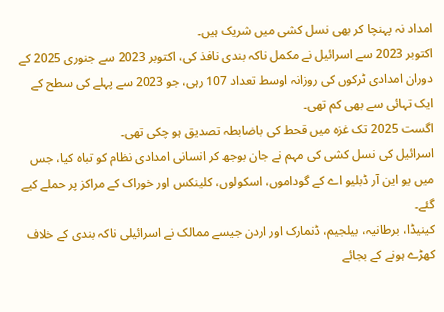امداد نہ پہنچا کر بھی نسل کشی میں شریک ہیں۔
اکتوبر 2023 سے اسرائیل نے مکمل ناکہ بندی نافذ کی، اکتوبر 2023 سے جنوری 2025 کے دوران امدادی ٹرکوں کی روزانہ اوسط تعداد 107 رہی، جو 2023 سے پہلے کی سطح کے ایک تہائی سے بھی کم تھی۔
اگست 2025 تک غزہ میں قحط کی باضابطہ تصدیق ہو چکی تھی۔
اسرائیل کی نسل کشی کی مہم نے جان بوجھ کر انسانی امدادی نظام کو تباہ کیا، جس میں یو این آر ڈبلیو اے کے گوداموں، اسکولوں، کلینکس اور خوراک کے مراکز پر حملے کیے گئے۔
کینیڈا، برطانیہ، بیلجیم، ڈنمارک اور اردن جیسے ممالک نے اسرائیلی ناکہ بندی کے خلاف کھڑے ہونے کے بجائے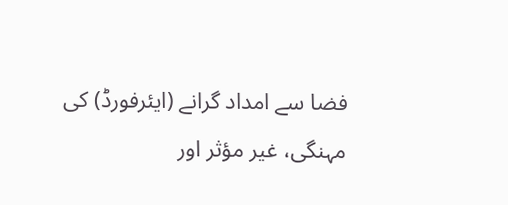فضا سے امداد گرانے (ایئرفورڈ) کی مہنگی، غیر مؤثر اور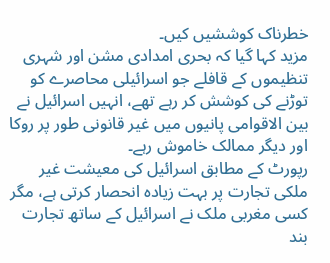خطرناک کوششیں کیں۔
مزید کہا گیا کہ بحری امدادی مشن اور شہری تنظیموں کے قافلے جو اسرائیلی محاصرے کو توڑنے کی کوشش کر رہے تھے، انہیں اسرائیل نے بین الاقوامی پانیوں میں غیر قانونی طور پر روکا اور دیگر ممالک خاموش رہے۔
رپورٹ کے مطابق اسرائیل کی معیشت غیر ملکی تجارت پر بہت زیادہ انحصار کرتی ہے، مگر کسی مغربی ملک نے اسرائیل کے ساتھ تجارت بند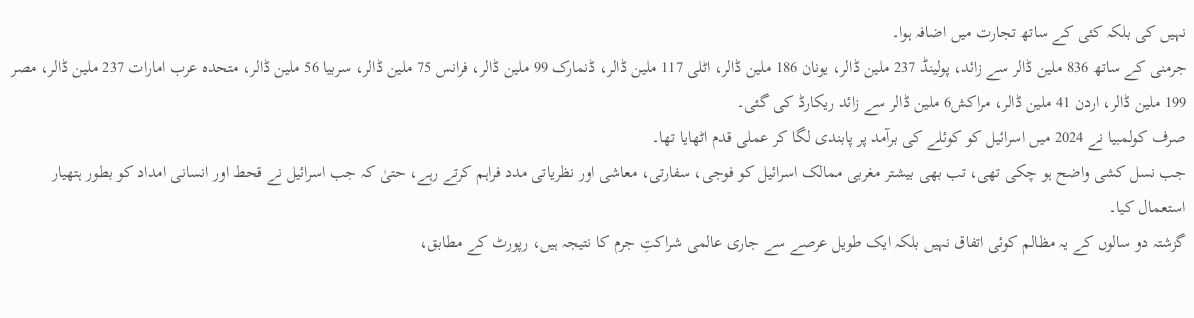نہیں کی بلکہ کئی کے ساتھ تجارت میں اضافہ ہوا۔
جرمنی کے ساتھ 836 ملین ڈالر سے زائد، پولینڈ 237 ملین ڈالر، یونان 186 ملین ڈالر، اٹلی 117 ملین ڈالر، ڈنمارک 99 ملین ڈالر، فرانس 75 ملین ڈالر، سربیا 56 ملین ڈالر، متحدہ عرب امارات 237 ملین ڈالر، مصر 199 ملین ڈالر، اردن 41 ملین ڈالر، مراکش6 ملین ڈالر سے زائد ریکارڈ کی گئی۔
صرف کولمبیا نے 2024 میں اسرائیل کو کوئلے کی برآمد پر پابندی لگا کر عملی قدم اٹھایا تھا۔
جب نسل کشی واضح ہو چکی تھی، تب بھی بیشتر مغربی ممالک اسرائیل کو فوجی، سفارتی، معاشی اور نظریاتی مدد فراہم کرتے رہے، حتیٰ کہ جب اسرائیل نے قحط اور انسانی امداد کو بطور ہتھیار استعمال کیا۔
گزشتہ دو سالوں کے یہ مظالم کوئی اتفاق نہیں بلکہ ایک طویل عرصے سے جاری عالمی شراکتِ جرم کا نتیجہ ہیں، رپورٹ کے مطابق،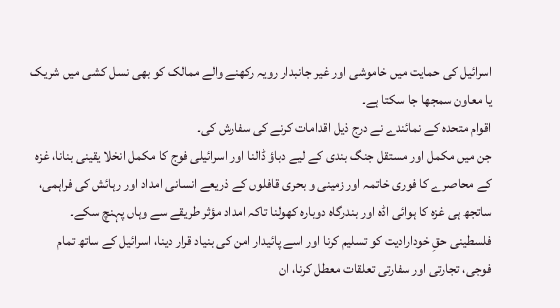اسرائیل کی حمایت میں خاموشی اور غیر جانبدار رویہ رکھنے والے ممالک کو بھی نسل کشی میں شریک یا معاون سمجھا جا سکتا ہے۔
اقوام متحدہ کے نمائندے نے درج ذیل اقدامات کرنے کی سفارش کی۔
جن میں مکمل اور مستقل جنگ بندی کے لیے دباؤ ڈالنا اور اسرائیلی فوج کا مکمل انخلا یقینی بنانا، غزہ کے محاصرے کا فوری خاتمہ اور زمینی و بحری قافلوں کے ذریعے انسانی امداد اور رہائش کی فراہمی، ساتجھ ہی غزہ کا ہوائی اڈہ اور بندرگاہ دوبارہ کھولنا تاکہ امداد مؤثر طریقے سے وہاں پہنچ سکے۔
فلسطینی حقِ خودارادیت کو تسلیم کرنا اور اسے پائیدار امن کی بنیاد قرار دینا، اسرائیل کے ساتھ تمام فوجی، تجارتی اور سفارتی تعلقات معطل کرنا، ان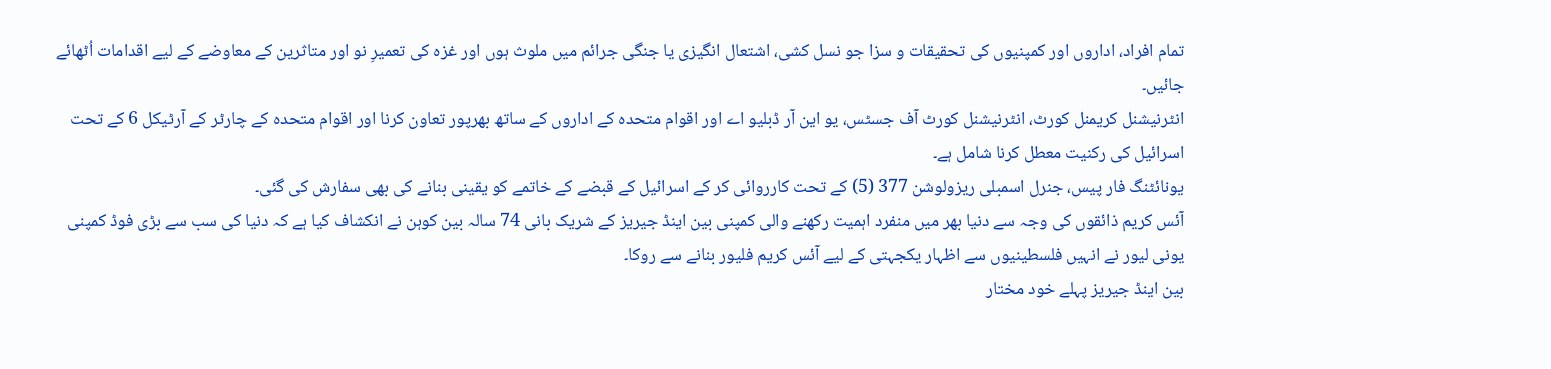تمام افراد، اداروں اور کمپنیوں کی تحقیقات و سزا جو نسل کشی، اشتعال انگیزی یا جنگی جرائم میں ملوث ہوں اور غزہ کی تعمیرِ نو اور متاثرین کے معاوضے کے لیے اقدامات اُٹھائے جائیں۔
انٹرنیشنل کریمنل کورٹ، انٹرنیشنل کورٹ آف جسٹس، یو این آر ڈبلیو اے اور اقوام متحدہ کے اداروں کے ساتھ بھرپور تعاون کرنا اور اقوام متحدہ کے چارٹر کے آرٹیکل 6 کے تحت اسرائیل کی رکنیت معطل کرنا شامل ہے۔
یونائٹنگ فار پیس، جنرل اسمبلی ریزولوشن 377 (5) کے تحت کارروائی کر کے اسرائیل کے قبضے کے خاتمے کو یقینی بنانے کی بھی سفارش کی گئی۔
آئس کریم ذائقوں کی وجہ سے دنیا بھر میں منفرد اہمیت رکھنے والی کمپنی بین اینڈ جیریز کے شریک بانی 74 سالہ بین کوہن نے انکشاف کیا ہے کہ دنیا کی سب سے بڑی فوڈ کمپنی یونی لیور نے انہیں فلسطینیوں سے اظہار یکجہتی کے لیے آئس کریم فلیور بنانے سے روکا۔
بین اینڈ جیریز پہلے خود مختار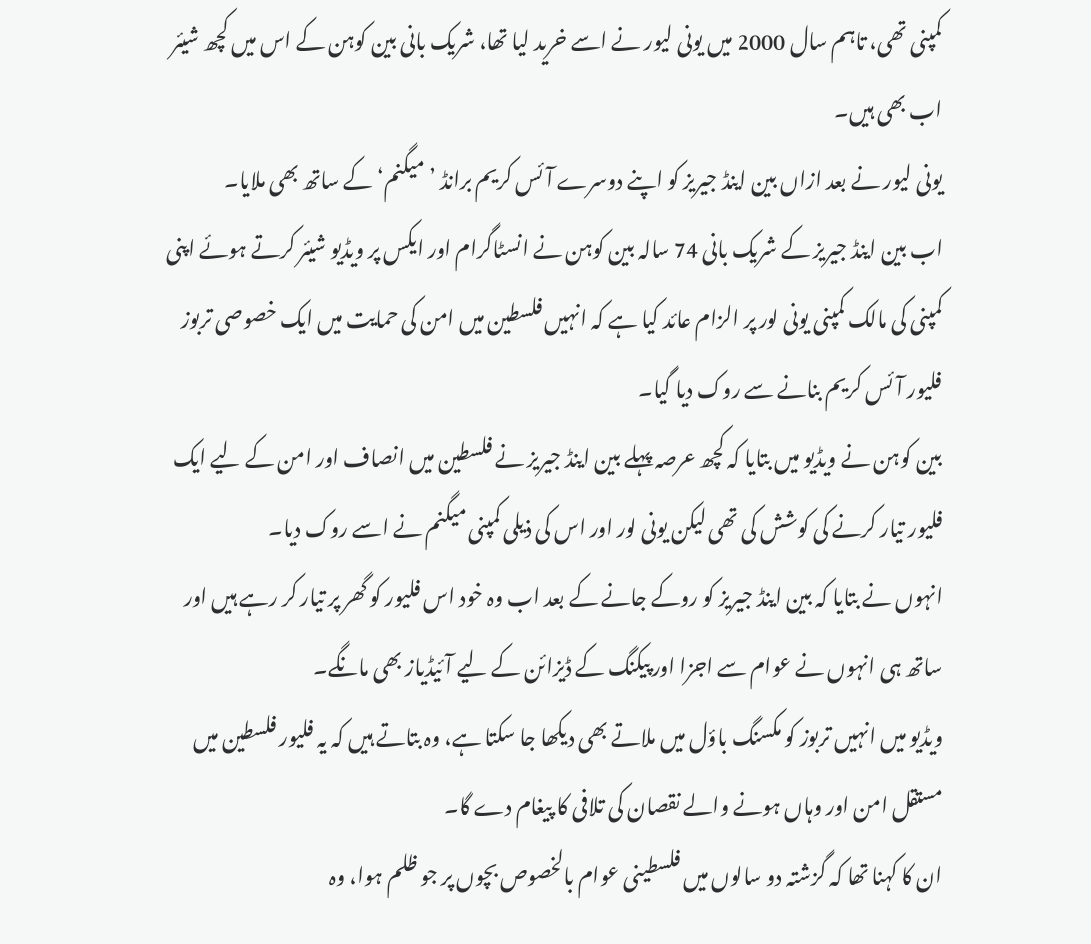کمپنی تھی، تاہم سال 2000 میں یونی لیور نے اسے خرید لیا تھا، شریک بانی بین کوہن کے اس میں کچھ شیئر اب بھی ہیں۔
یونی لیور نے بعد ازاں بین اینڈ جیریز کو اپنے دوسرے آئس کریم برانڈ ’میگنم‘ کے ساتھ بھی ملایا۔
اب بین اینڈ جیریز کے شریک بانی 74 سالہ بین کوہن نے انسٹاگرام اور ایکس پر ویڈیو شیئر کرتے ہوئے اپنی کمپنی کی مالک کمپنی یونی لور پر الزام عائد کیا ہے کہ انہیں فلسطین میں امن کی حمایت میں ایک خصوصی تربوز فلیور آئس کریم بنانے سے روک دیا گیا۔
بین کوہن نے ویڈیو میں بتایا کہ کچھ عرصہ پہلے بین اینڈ جیریز نے فلسطین میں انصاف اور امن کے لیے ایک فلیور تیار کرنے کی کوشش کی تھی لیکن یونی لور اور اس کی ذیلی کمپنی میگنم نے اسے روک دیا۔
انہوں نے بتایا کہ بین اینڈ جیریز کو روکے جانے کے بعد اب وہ خود اس فلیور کو گھر پر تیار کر رہے ہیں اور ساتھ ہی انہوں نے عوام سے اجزا اور پیکنگ کے ڈیزائن کے لیے آئیڈیاز بھی مانگے۔
ویڈیو میں انہیں تربوز کو مکسنگ باؤل میں ملاتے بھی دیکھا جا سکتا ہے، وہ بتاتے ہیں کہ یہ فلیور فلسطین میں مستقل امن اور وہاں ہونے والے نقصان کی تلافی کا پیغام دے گا۔
ان کا کہنا تھا کہ گزشتہ دو سالوں میں فلسطینی عوام بالخصوص بچوں پر جو ظلم ہوا، وہ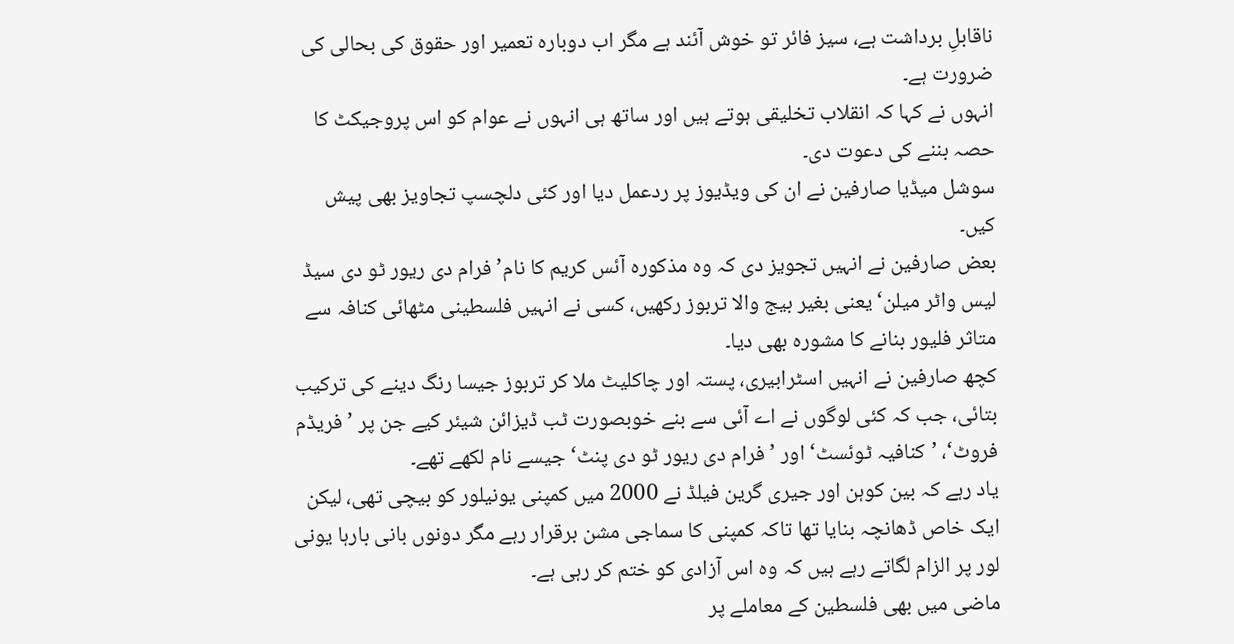ناقابلِ برداشت ہے، سیز فائر تو خوش آئند ہے مگر اب دوبارہ تعمیر اور حقوق کی بحالی کی ضرورت ہے۔
انہوں نے کہا کہ انقلاب تخلیقی ہوتے ہیں اور ساتھ ہی انہوں نے عوام کو اس پروجیکٹ کا حصہ بننے کی دعوت دی۔
سوشل میڈیا صارفین نے ان کی ویڈیوز پر ردعمل دیا اور کئی دلچسپ تجاویز بھی پیش کیں۔
بعض صارفین نے انہیں تجویز دی کہ وہ مذکورہ آئس کریم کا نام’فرام دی ریور ٹو دی سیڈ لیس واٹر میلن‘ یعنی بغیر بیج والا تربوز رکھیں، کسی نے انہیں فلسطینی مٹھائی کنافہ سے متاثر فلیور بنانے کا مشورہ بھی دیا۔
کچھ صارفین نے انہیں اسٹرابیری، پستہ اور چاکلیٹ ملا کر تربوز جیسا رنگ دینے کی ترکیب بتائی، جب کہ کئی لوگوں نے اے آئی سے بنے خوبصورت ٹب ڈیزائن شیئر کیے جن پر ’فریڈم فروٹ‘، ’کنافیہ ٹوئسٹ‘ اور ’فرام دی ریور ٹو دی پنٹ‘ جیسے نام لکھے تھے۔
یاد رہے کہ بین کوہن اور جیری گرین فیلڈ نے 2000 میں کمپنی یونیلور کو بیچی تھی، لیکن ایک خاص ڈھانچہ بنایا تھا تاکہ کمپنی کا سماجی مشن برقرار رہے مگر دونوں بانی بارہا یونی لور پر الزام لگاتے رہے ہیں کہ وہ اس آزادی کو ختم کر رہی ہے۔
ماضی میں بھی فلسطین کے معاملے پر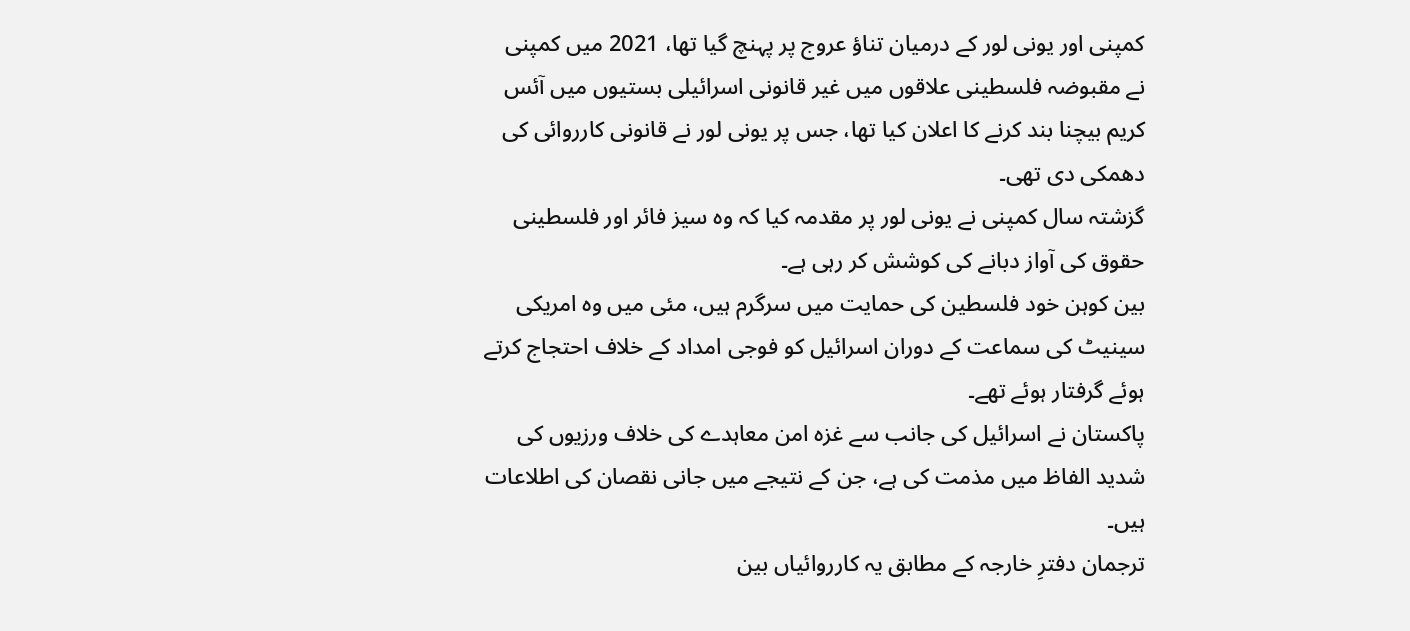کمپنی اور یونی لور کے درمیان تناؤ عروج پر پہنچ گیا تھا، 2021 میں کمپنی نے مقبوضہ فلسطینی علاقوں میں غیر قانونی اسرائیلی بستیوں میں آئس کریم بیچنا بند کرنے کا اعلان کیا تھا، جس پر یونی لور نے قانونی کارروائی کی دھمکی دی تھی۔
گزشتہ سال کمپنی نے یونی لور پر مقدمہ کیا کہ وہ سیز فائر اور فلسطینی حقوق کی آواز دبانے کی کوشش کر رہی ہے۔
بین کوہن خود فلسطین کی حمایت میں سرگرم ہیں، مئی میں وہ امریکی سینیٹ کی سماعت کے دوران اسرائیل کو فوجی امداد کے خلاف احتجاج کرتے ہوئے گرفتار ہوئے تھے۔
پاکستان نے اسرائیل کی جانب سے غزہ امن معاہدے کی خلاف ورزیوں کی شدید الفاظ میں مذمت کی ہے، جن کے نتیجے میں جانی نقصان کی اطلاعات ہیں۔
ترجمان دفترِ خارجہ کے مطابق یہ کارروائیاں بین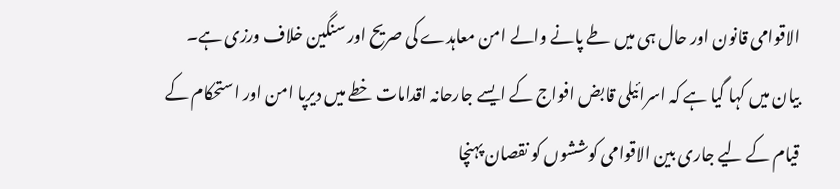الاقوامی قانون اور حال ہی میں طے پانے والے امن معاہدے کی صریح اور سنگین خلاف ورزی ہے۔
بیان میں کہا گیا ہے کہ اسرائیلی قابض افواج کے ایسے جارحانہ اقدامات خطے میں دیرپا امن اور استحکام کے قیام کے لیے جاری بین الاقوامی کوششوں کو نقصان پہنچا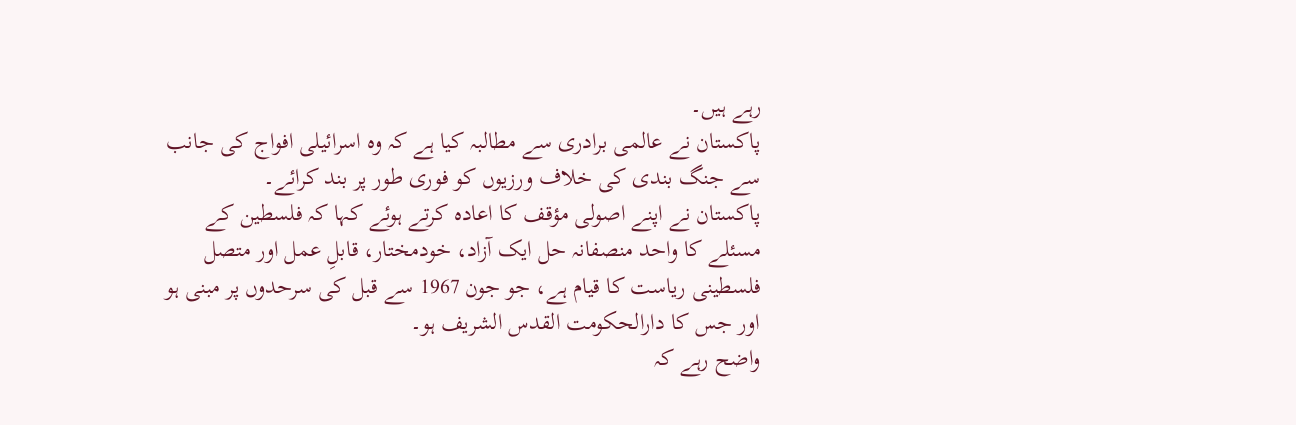رہے ہیں۔
پاکستان نے عالمی برادری سے مطالبہ کیا ہے کہ وہ اسرائیلی افواج کی جانب سے جنگ بندی کی خلاف ورزیوں کو فوری طور پر بند کرائے۔
پاکستان نے اپنے اصولی مؤقف کا اعادہ کرتے ہوئے کہا کہ فلسطین کے مسئلے کا واحد منصفانہ حل ایک آزاد، خودمختار، قابلِ عمل اور متصل فلسطینی ریاست کا قیام ہے، جو جون 1967 سے قبل کی سرحدوں پر مبنی ہو اور جس کا دارالحکومت القدس الشریف ہو۔
واضح رہے کہ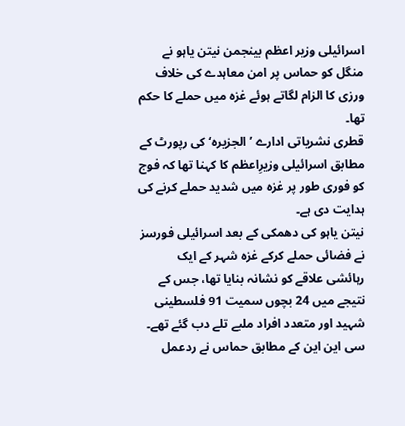اسرائیلی وزیر اعظم بینجمن نیتن یاہو نے منگل کو حماس پر امن معاہدے کی خلاف ورزی کا الزام لگاتے ہوئے غزہ میں حملے کا حکم تھا۔
قطری نشریاتی ادارے ’الجزیرہ‘ کی رپورٹ کے مطابق اسرائیلی وزیرِاعظم کا کہنا تھا کہ فوج کو فوری طور پر غزہ میں شدید حملے کرنے کی ہدایت دی ہے۔
نیتن یاہو کی دھمکی کے بعد اسرائیلی فورسز نے فضائی حملے کرکے غزہ شہر کے ایک رہائشی علاقے کو نشانہ بنایا تھا، جس کے نتیجے میں 24 بچوں سمیت 91 فلسطینی شہید اور متعدد افراد ملبے تلے دب گئے تھے۔
سی این این کے مطابق حماس نے ردعمل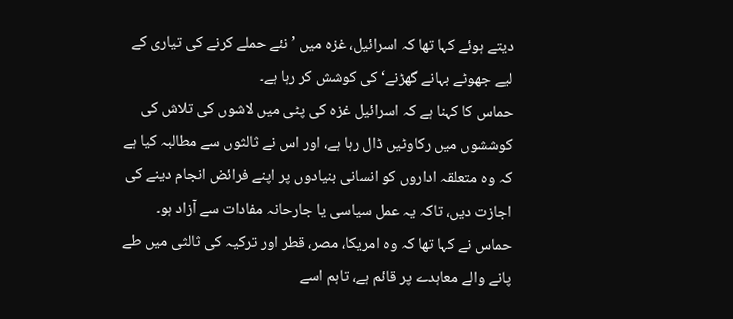دیتے ہوئے کہا تھا کہ اسرائیل، غزہ میں ’نئے حملے کرنے کی تیاری کے لیے جھوٹے بہانے گھڑنے‘ کی کوشش کر رہا ہے۔
حماس کا کہنا ہے کہ اسرائیل غزہ کی پٹی میں لاشوں کی تلاش کی کوششوں میں رکاوٹیں ڈال رہا ہے، اور اس نے ثالثوں سے مطالبہ کیا ہے کہ وہ متعلقہ اداروں کو انسانی بنیادوں پر اپنے فرائض انجام دینے کی اجازت دیں، تاکہ یہ عمل سیاسی یا جارحانہ مفادات سے آزاد ہو۔
حماس نے کہا تھا کہ وہ امریکا، مصر، قطر اور ترکیہ کی ثالثی میں طے پانے والے معاہدے پر قائم ہے، تاہم اسے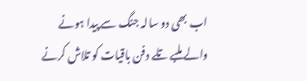اب بھی دو سالہ جنگ سے پیدا ہونے والے ملبے تلے دفن باقیات کو تلاش کرنے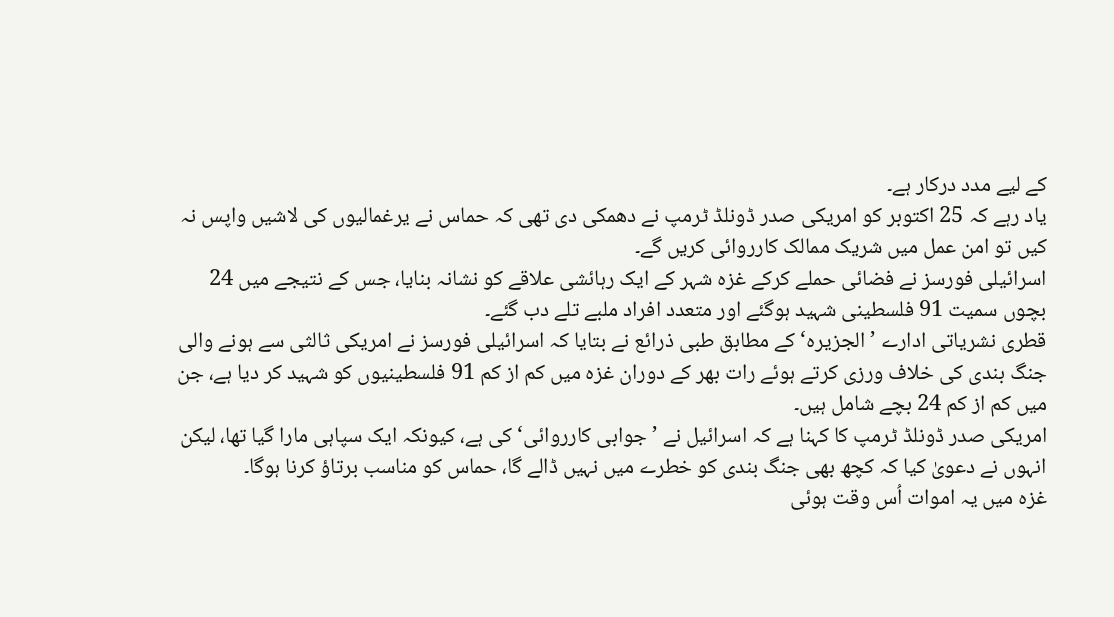کے لیے مدد درکار ہے۔
یاد رہے کہ 25 اکتوبر کو امریکی صدر ڈونلڈ ٹرمپ نے دھمکی دی تھی کہ حماس نے یرغمالیوں کی لاشیں واپس نہ کیں تو امن عمل میں شریک ممالک کارروائی کریں گے۔
اسرائیلی فورسز نے فضائی حملے کرکے غزہ شہر کے ایک رہائشی علاقے کو نشانہ بنایا، جس کے نتیجے میں 24 بچوں سمیت 91 فلسطینی شہید ہوگئے اور متعدد افراد ملبے تلے دب گئے۔
قطری نشریاتی ادارے ’الجزیرہ‘ کے مطابق طبی ذرائع نے بتایا کہ اسرائیلی فورسز نے امریکی ثالثی سے ہونے والی جنگ بندی کی خلاف ورزی کرتے ہوئے رات بھر کے دوران غزہ میں کم از کم 91 فلسطینیوں کو شہید کر دیا ہے، جن میں کم از کم 24 بچے شامل ہیں۔
امریکی صدر ڈونلڈ ٹرمپ کا کہنا ہے کہ اسرائیل نے ’جوابی کارروائی‘ کی ہے، کیونکہ ایک سپاہی مارا گیا تھا، لیکن انہوں نے دعویٰ کیا کہ کچھ بھی جنگ بندی کو خطرے میں نہیں ڈالے گا، حماس کو مناسب برتاؤ کرنا ہوگا۔
غزہ میں یہ اموات اُس وقت ہوئی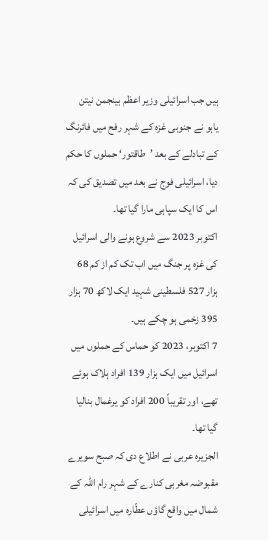ہیں جب اسرائیلی وزیر اعظم بینجمن نیتن یاہو نے جنوبی غزہ کے شہر رفح میں فائرنگ کے تبادلے کے بعد ’طاقتور‘ حملوں کا حکم دیا، اسرائیلی فوج نے بعد میں تصدیق کی کہ اس کا ایک سپاہی مارا گیا تھا۔
اکتوبر 2023 سے شروع ہونے والی اسرائیل کی غزہ پر جنگ میں اب تک کم از کم 68 ہزار 527 فلسطینی شہید ایک لاکھ 70 ہزار 395 زخمی ہو چکے ہیں۔
7 اکتوبر، 2023 کو حماس کے حملوں میں اسرائیل میں ایک ہزار 139 افراد ہلاک ہوئے تھے، اور تقریباً 200 افراد کو یرغمال بنالیا گیا تھا۔
الجزیرہ عربی نے اطلاع دی کہ صبح سویرے مقبوضہ مغربی کنارے کے شہر رام اللہ کے شمال میں واقع گاؤں عطّارہ میں اسرائیلی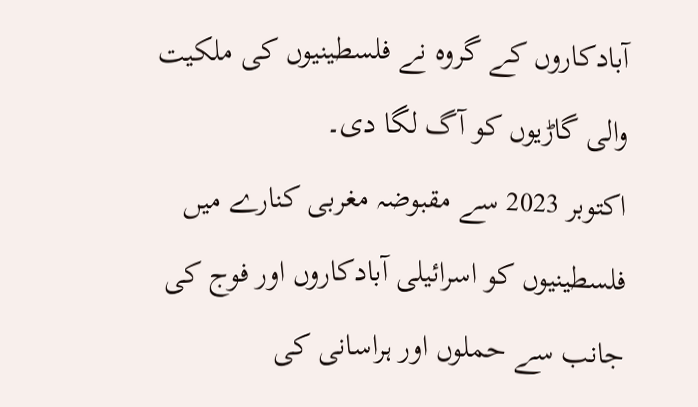آبادکاروں کے گروہ نے فلسطینیوں کی ملکیت والی گاڑیوں کو آگ لگا دی۔
اکتوبر 2023 سے مقبوضہ مغربی کنارے میں فلسطینیوں کو اسرائیلی آبادکاروں اور فوج کی جانب سے حملوں اور ہراسانی کی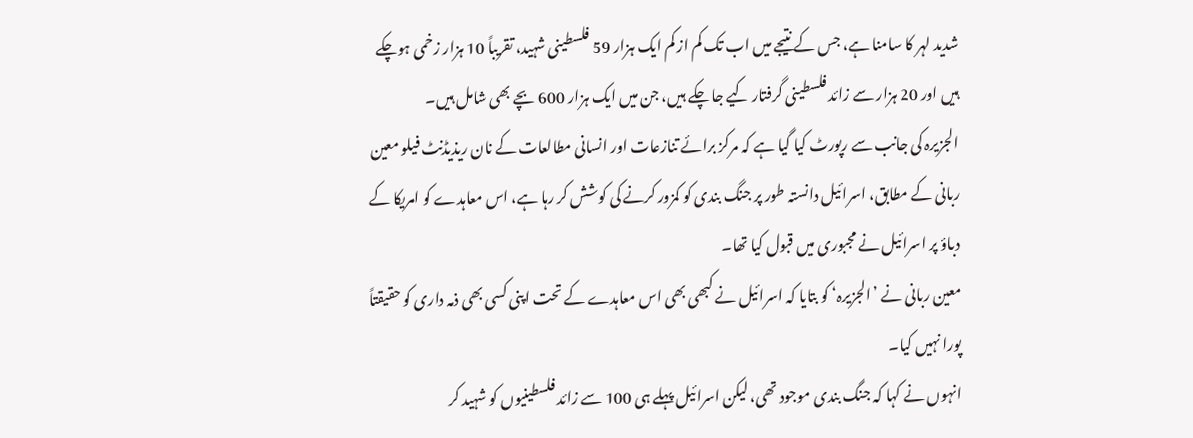شدید لہر کا سامنا ہے، جس کے نتیجے میں اب تک کم از کم ایک ہزار 59 فلسطینی شہید، تقریباً 10 ہزار زخمی ہوچکے ہیں اور 20 ہزار سے زائد فلسطینی گرفتار کیے جا چکے ہیں، جن میں ایک ہزار 600 بچے بھی شامل ہیں۔
الجزیرہ کی جانب سے رپورٹ کیا گیا ہے کہ مرکز برائے تنازعات اور انسانی مطالعات کے نان ریذیڈنٹ فیلو معین ربانی کے مطابق، اسرائیل دانستہ طور پر جنگ بندی کو کمزور کرنے کی کوشش کر رہا ہے، اس معاہدے کو امریکا کے دباؤ پر اسرائیل نے مجبوری میں قبول کیا تھا۔
معین ربانی نے ’الجزیرہ‘ کو بتایا کہ اسرائیل نے کبھی بھی اس معاہدے کے تحت اپنی کسی بھی ذمہ داری کو حقیقتاً پورا نہیں کیا۔
انہوں نے کہا کہ جنگ بندی موجود تھی، لیکن اسرائیل پہلے ہی 100 سے زائد فلسطینیوں کو شہید کر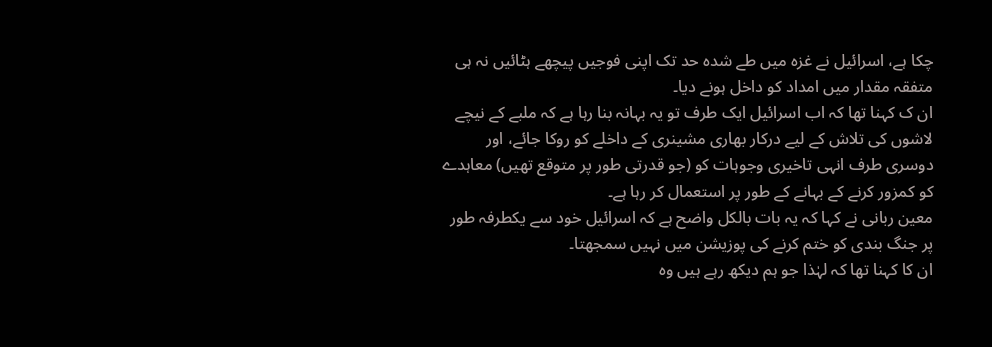چکا ہے، اسرائیل نے غزہ میں طے شدہ حد تک اپنی فوجیں پیچھے ہٹائیں نہ ہی متفقہ مقدار میں امداد کو داخل ہونے دیا۔
ان ک کہنا تھا کہ اب اسرائیل ایک طرف تو یہ بہانہ بنا رہا ہے کہ ملبے کے نیچے لاشوں کی تلاش کے لیے درکار بھاری مشینری کے داخلے کو روکا جائے، اور دوسری طرف انہی تاخیری وجوہات کو (جو قدرتی طور پر متوقع تھیں) معاہدے کو کمزور کرنے کے بہانے کے طور پر استعمال کر رہا ہے۔
معین ربانی نے کہا کہ یہ بات بالکل واضح ہے کہ اسرائیل خود سے یکطرفہ طور پر جنگ بندی کو ختم کرنے کی پوزیشن میں نہیں سمجھتا۔
ان کا کہنا تھا کہ لہٰذا جو ہم دیکھ رہے ہیں وہ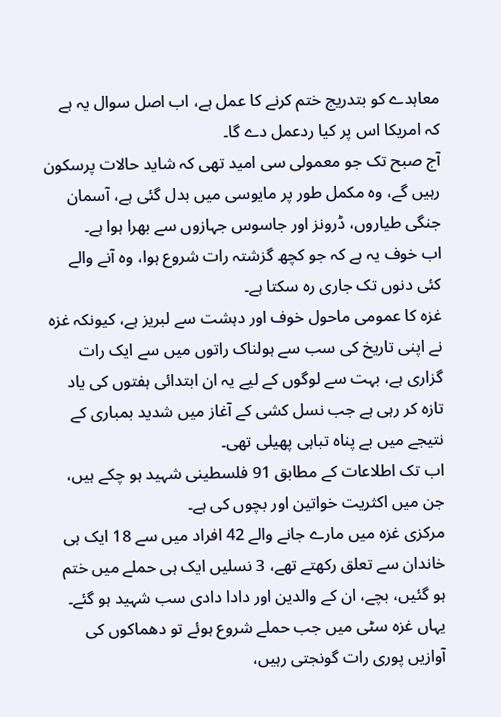معاہدے کو بتدریج ختم کرنے کا عمل ہے، اب اصل سوال یہ ہے کہ امریکا اس پر کیا ردعمل دے گا۔
آج صبح تک جو معمولی سی امید تھی کہ شاید حالات پرسکون رہیں گے، وہ مکمل طور پر مایوسی میں بدل گئی ہے، آسمان جنگی طیاروں، ڈرونز اور جاسوس جہازوں سے بھرا ہوا ہے۔
اب خوف یہ ہے کہ جو کچھ گزشتہ رات شروع ہوا، وہ آنے والے کئی دنوں تک جاری رہ سکتا ہے۔
غزہ کا عمومی ماحول خوف اور دہشت سے لبریز ہے، کیونکہ غزہ نے اپنی تاریخ کی سب سے ہولناک راتوں میں سے ایک رات گزاری ہے، بہت سے لوگوں کے لیے یہ ان ابتدائی ہفتوں کی یاد تازہ کر رہی ہے جب نسل کشی کے آغاز میں شدید بمباری کے نتیجے میں بے پناہ تباہی پھیلی تھی۔
اب تک اطلاعات کے مطابق 91 فلسطینی شہید ہو چکے ہیں، جن میں اکثریت خواتین اور بچوں کی ہے۔
مرکزی غزہ میں مارے جانے والے 42 افراد میں سے 18 ایک ہی خاندان سے تعلق رکھتے تھے، 3 نسلیں ایک ہی حملے میں ختم ہو گئیں، بچے، ان کے والدین اور دادا دادی سب شہید ہو گئے۔
یہاں غزہ سٹی میں جب حملے شروع ہوئے تو دھماکوں کی آوازیں پوری رات گونجتی رہیں،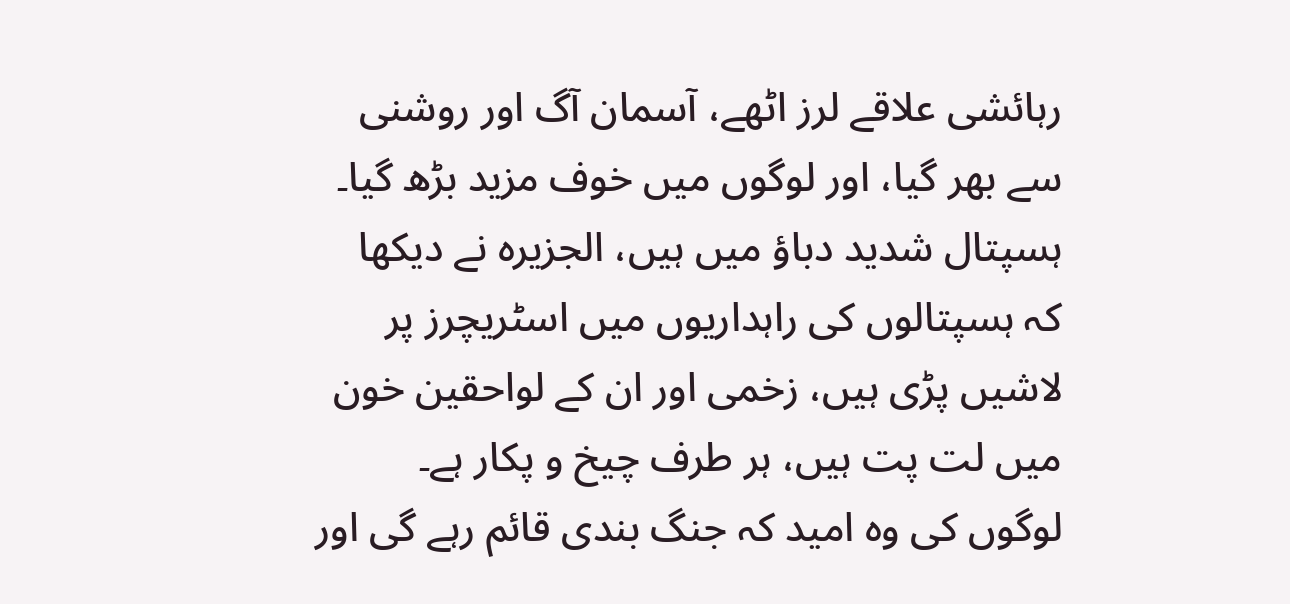رہائشی علاقے لرز اٹھے، آسمان آگ اور روشنی سے بھر گیا، اور لوگوں میں خوف مزید بڑھ گیا۔
ہسپتال شدید دباؤ میں ہیں، الجزیرہ نے دیکھا کہ ہسپتالوں کی راہداریوں میں اسٹریچرز پر لاشیں پڑی ہیں، زخمی اور ان کے لواحقین خون میں لت پت ہیں، ہر طرف چیخ و پکار ہے۔
لوگوں کی وہ امید کہ جنگ بندی قائم رہے گی اور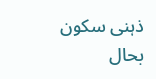ذہنی سکون بحال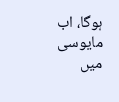ہوگا، اب مایوسی میں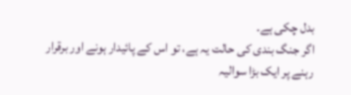بدل چکی ہے۔
اگر جنگ بندی کی حالت یہ ہے، تو اس کے پائیدار ہونے اور برقرار رہنے پر ایک بڑا سوالیہ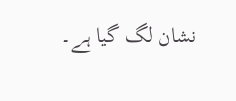نشان لگ گیا ہے۔